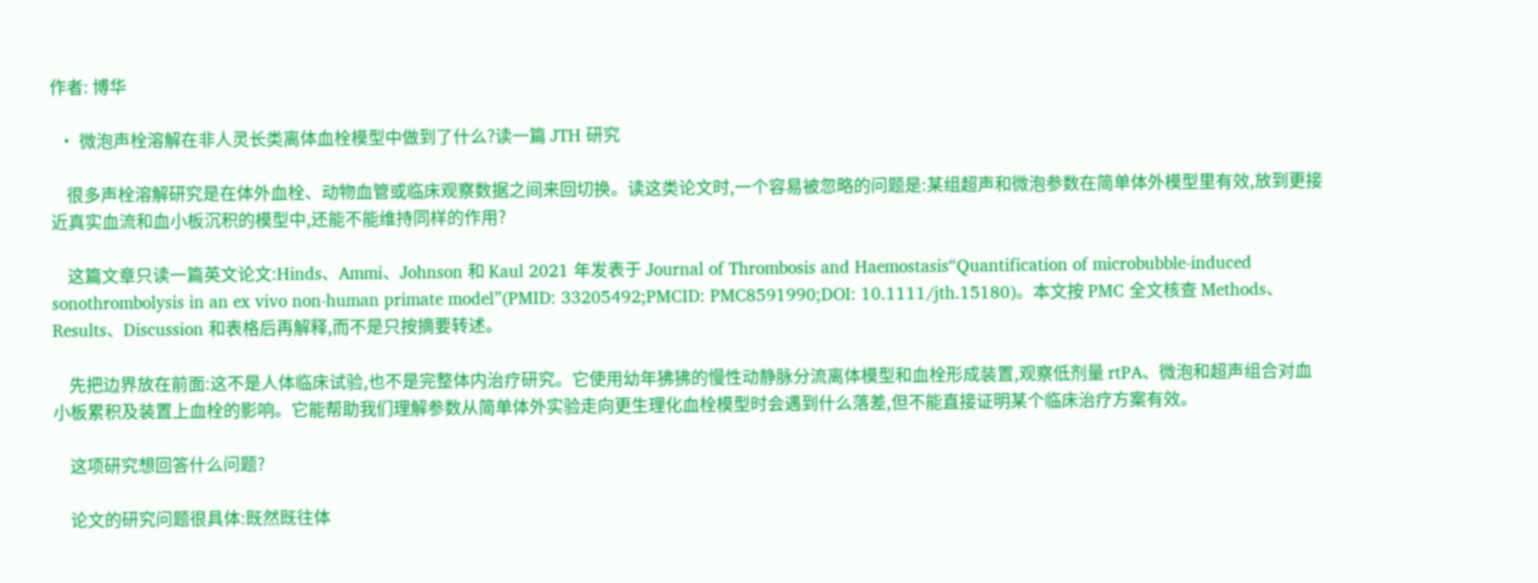作者: 博华

  • 微泡声栓溶解在非人灵长类离体血栓模型中做到了什么?读一篇 JTH 研究

    很多声栓溶解研究是在体外血栓、动物血管或临床观察数据之间来回切换。读这类论文时,一个容易被忽略的问题是:某组超声和微泡参数在简单体外模型里有效,放到更接近真实血流和血小板沉积的模型中,还能不能维持同样的作用?

    这篇文章只读一篇英文论文:Hinds、Ammi、Johnson 和 Kaul 2021 年发表于 Journal of Thrombosis and Haemostasis“Quantification of microbubble-induced sonothrombolysis in an ex vivo non-human primate model”(PMID: 33205492;PMCID: PMC8591990;DOI: 10.1111/jth.15180)。本文按 PMC 全文核查 Methods、Results、Discussion 和表格后再解释,而不是只按摘要转述。

    先把边界放在前面:这不是人体临床试验,也不是完整体内治疗研究。它使用幼年狒狒的慢性动静脉分流离体模型和血栓形成装置,观察低剂量 rtPA、微泡和超声组合对血小板累积及装置上血栓的影响。它能帮助我们理解参数从简单体外实验走向更生理化血栓模型时会遇到什么落差,但不能直接证明某个临床治疗方案有效。

    这项研究想回答什么问题?

    论文的研究问题很具体:既然既往体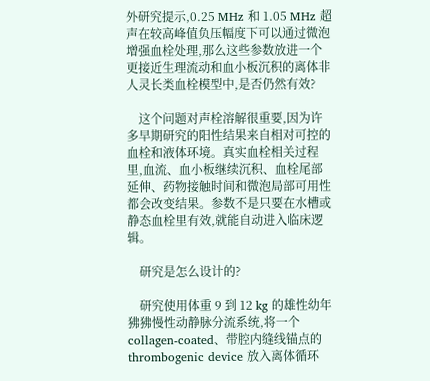外研究提示,0.25 MHz 和 1.05 MHz 超声在较高峰值负压幅度下可以通过微泡增强血栓处理,那么这些参数放进一个更接近生理流动和血小板沉积的离体非人灵长类血栓模型中,是否仍然有效?

    这个问题对声栓溶解很重要,因为许多早期研究的阳性结果来自相对可控的血栓和液体环境。真实血栓相关过程里,血流、血小板继续沉积、血栓尾部延伸、药物接触时间和微泡局部可用性都会改变结果。参数不是只要在水槽或静态血栓里有效,就能自动进入临床逻辑。

    研究是怎么设计的?

    研究使用体重 9 到 12 kg 的雄性幼年狒狒慢性动静脉分流系统,将一个 collagen-coated、带腔内缝线锚点的 thrombogenic device 放入离体循环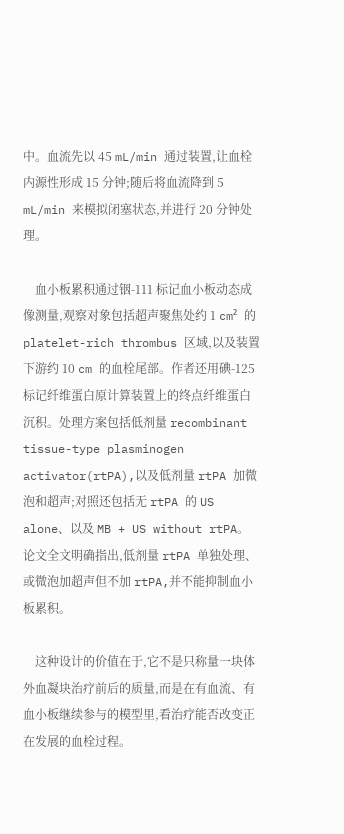中。血流先以 45 mL/min 通过装置,让血栓内源性形成 15 分钟;随后将血流降到 5 mL/min 来模拟闭塞状态,并进行 20 分钟处理。

    血小板累积通过铟-111 标记血小板动态成像测量,观察对象包括超声聚焦处约 1 cm² 的 platelet-rich thrombus 区域,以及装置下游约 10 cm 的血栓尾部。作者还用碘-125 标记纤维蛋白原计算装置上的终点纤维蛋白沉积。处理方案包括低剂量 recombinant tissue-type plasminogen activator(rtPA),以及低剂量 rtPA 加微泡和超声;对照还包括无 rtPA 的 US alone、以及 MB + US without rtPA。论文全文明确指出,低剂量 rtPA 单独处理、或微泡加超声但不加 rtPA,并不能抑制血小板累积。

    这种设计的价值在于,它不是只称量一块体外血凝块治疗前后的质量,而是在有血流、有血小板继续参与的模型里,看治疗能否改变正在发展的血栓过程。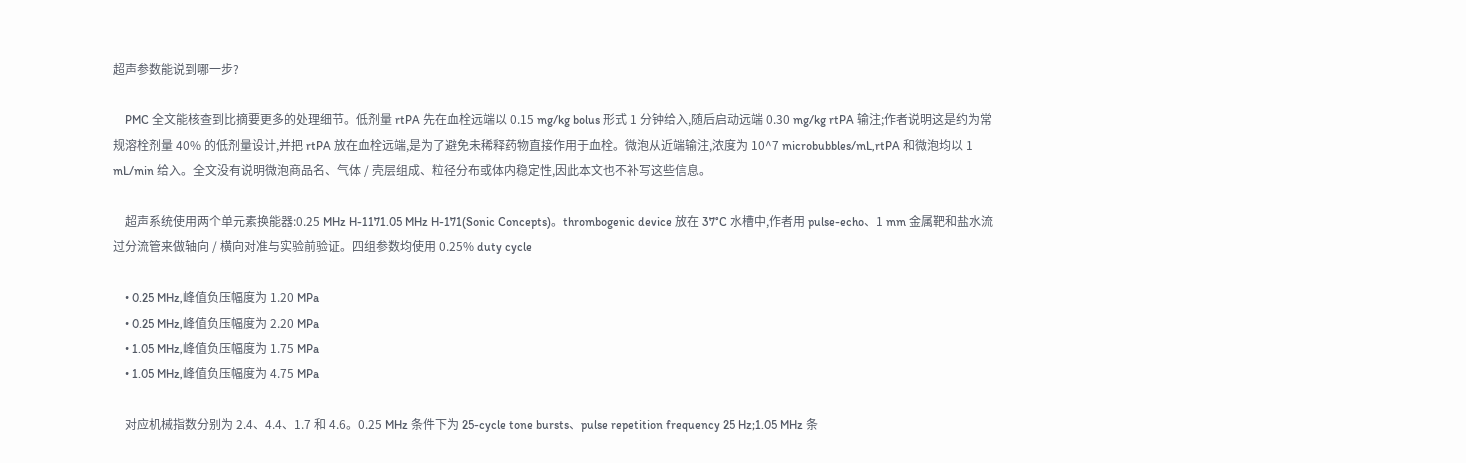超声参数能说到哪一步?

    PMC 全文能核查到比摘要更多的处理细节。低剂量 rtPA 先在血栓远端以 0.15 mg/kg bolus 形式 1 分钟给入,随后启动远端 0.30 mg/kg rtPA 输注;作者说明这是约为常规溶栓剂量 40% 的低剂量设计,并把 rtPA 放在血栓远端,是为了避免未稀释药物直接作用于血栓。微泡从近端输注,浓度为 10^7 microbubbles/mL,rtPA 和微泡均以 1 mL/min 给入。全文没有说明微泡商品名、气体 / 壳层组成、粒径分布或体内稳定性,因此本文也不补写这些信息。

    超声系统使用两个单元素换能器:0.25 MHz H-1171.05 MHz H-171(Sonic Concepts)。thrombogenic device 放在 37°C 水槽中,作者用 pulse-echo、1 mm 金属靶和盐水流过分流管来做轴向 / 横向对准与实验前验证。四组参数均使用 0.25% duty cycle

    • 0.25 MHz,峰值负压幅度为 1.20 MPa
    • 0.25 MHz,峰值负压幅度为 2.20 MPa
    • 1.05 MHz,峰值负压幅度为 1.75 MPa
    • 1.05 MHz,峰值负压幅度为 4.75 MPa

    对应机械指数分别为 2.4、4.4、1.7 和 4.6。0.25 MHz 条件下为 25-cycle tone bursts、pulse repetition frequency 25 Hz;1.05 MHz 条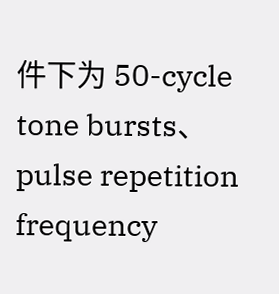件下为 50-cycle tone bursts、pulse repetition frequency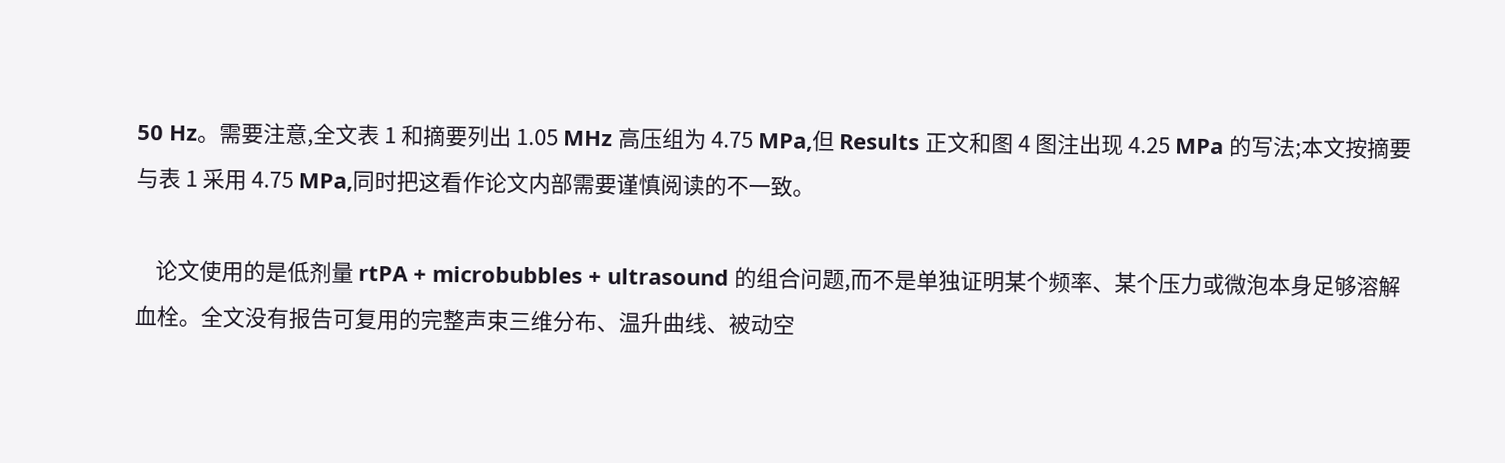50 Hz。需要注意,全文表 1 和摘要列出 1.05 MHz 高压组为 4.75 MPa,但 Results 正文和图 4 图注出现 4.25 MPa 的写法;本文按摘要与表 1 采用 4.75 MPa,同时把这看作论文内部需要谨慎阅读的不一致。

    论文使用的是低剂量 rtPA + microbubbles + ultrasound 的组合问题,而不是单独证明某个频率、某个压力或微泡本身足够溶解血栓。全文没有报告可复用的完整声束三维分布、温升曲线、被动空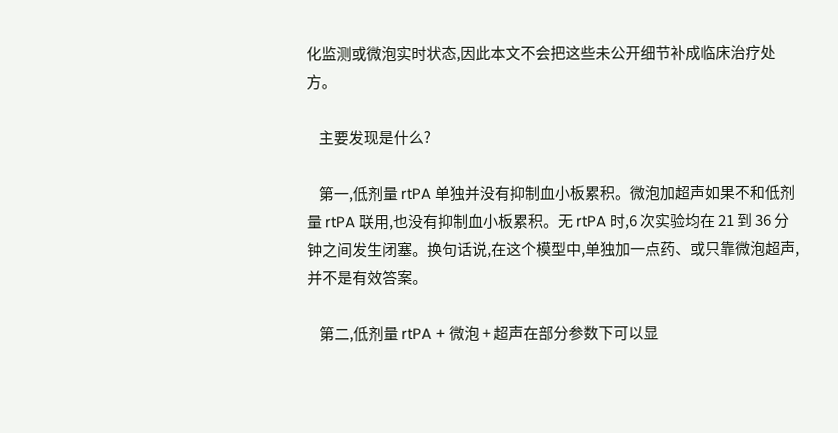化监测或微泡实时状态,因此本文不会把这些未公开细节补成临床治疗处方。

    主要发现是什么?

    第一,低剂量 rtPA 单独并没有抑制血小板累积。微泡加超声如果不和低剂量 rtPA 联用,也没有抑制血小板累积。无 rtPA 时,6 次实验均在 21 到 36 分钟之间发生闭塞。换句话说,在这个模型中,单独加一点药、或只靠微泡超声,并不是有效答案。

    第二,低剂量 rtPA + 微泡 + 超声在部分参数下可以显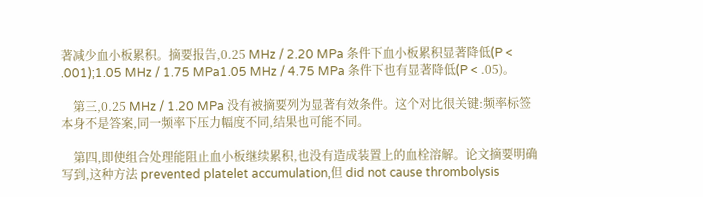著减少血小板累积。摘要报告,0.25 MHz / 2.20 MPa 条件下血小板累积显著降低(P < .001);1.05 MHz / 1.75 MPa1.05 MHz / 4.75 MPa 条件下也有显著降低(P < .05)。

    第三,0.25 MHz / 1.20 MPa 没有被摘要列为显著有效条件。这个对比很关键:频率标签本身不是答案,同一频率下压力幅度不同,结果也可能不同。

    第四,即使组合处理能阻止血小板继续累积,也没有造成装置上的血栓溶解。论文摘要明确写到,这种方法 prevented platelet accumulation,但 did not cause thrombolysis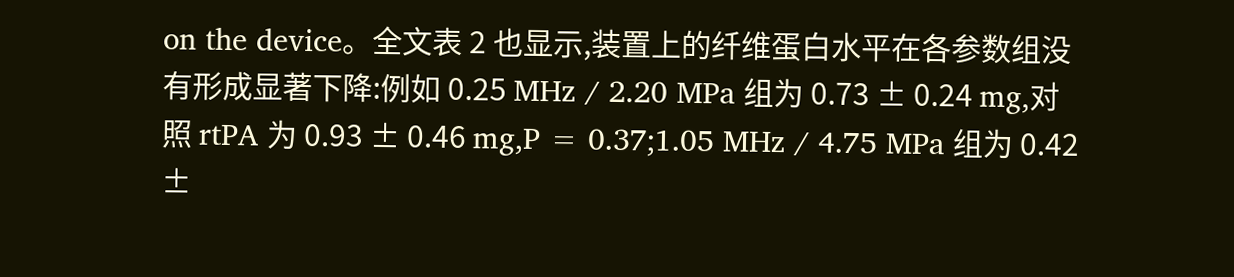on the device。全文表 2 也显示,装置上的纤维蛋白水平在各参数组没有形成显著下降:例如 0.25 MHz / 2.20 MPa 组为 0.73 ± 0.24 mg,对照 rtPA 为 0.93 ± 0.46 mg,P = 0.37;1.05 MHz / 4.75 MPa 组为 0.42 ±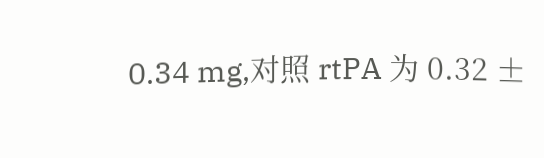0.34 mg,对照 rtPA 为 0.32 ±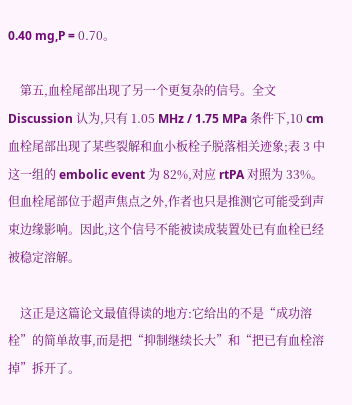0.40 mg,P = 0.70。

    第五,血栓尾部出现了另一个更复杂的信号。全文 Discussion 认为,只有 1.05 MHz / 1.75 MPa 条件下,10 cm 血栓尾部出现了某些裂解和血小板栓子脱落相关迹象;表 3 中这一组的 embolic event 为 82%,对应 rtPA 对照为 33%。但血栓尾部位于超声焦点之外,作者也只是推测它可能受到声束边缘影响。因此,这个信号不能被读成装置处已有血栓已经被稳定溶解。

    这正是这篇论文最值得读的地方:它给出的不是“成功溶栓”的简单故事,而是把“抑制继续长大”和“把已有血栓溶掉”拆开了。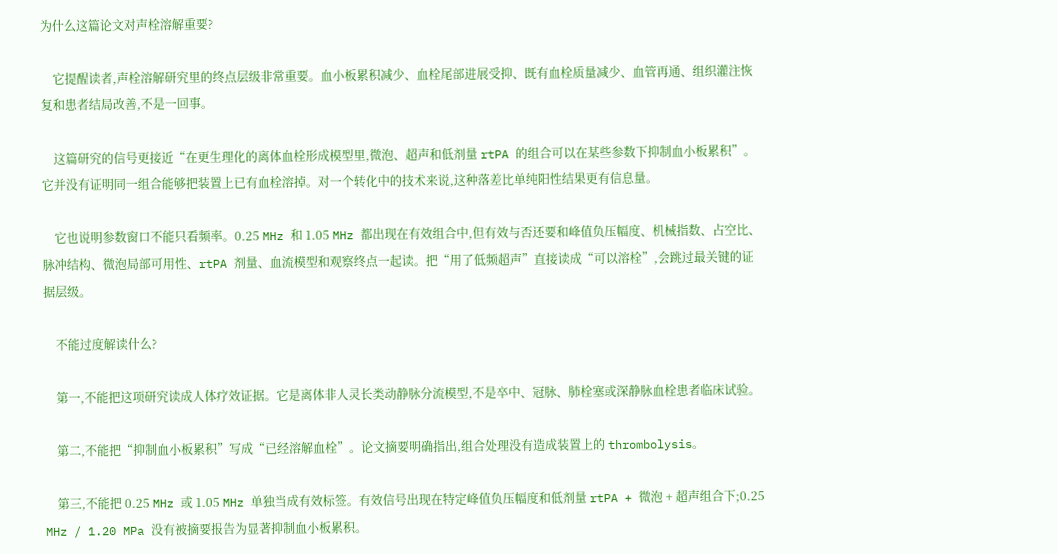为什么这篇论文对声栓溶解重要?

    它提醒读者,声栓溶解研究里的终点层级非常重要。血小板累积减少、血栓尾部进展受抑、既有血栓质量减少、血管再通、组织灌注恢复和患者结局改善,不是一回事。

    这篇研究的信号更接近“在更生理化的离体血栓形成模型里,微泡、超声和低剂量 rtPA 的组合可以在某些参数下抑制血小板累积”。它并没有证明同一组合能够把装置上已有血栓溶掉。对一个转化中的技术来说,这种落差比单纯阳性结果更有信息量。

    它也说明参数窗口不能只看频率。0.25 MHz 和 1.05 MHz 都出现在有效组合中,但有效与否还要和峰值负压幅度、机械指数、占空比、脉冲结构、微泡局部可用性、rtPA 剂量、血流模型和观察终点一起读。把“用了低频超声”直接读成“可以溶栓”,会跳过最关键的证据层级。

    不能过度解读什么?

    第一,不能把这项研究读成人体疗效证据。它是离体非人灵长类动静脉分流模型,不是卒中、冠脉、肺栓塞或深静脉血栓患者临床试验。

    第二,不能把“抑制血小板累积”写成“已经溶解血栓”。论文摘要明确指出,组合处理没有造成装置上的 thrombolysis。

    第三,不能把 0.25 MHz 或 1.05 MHz 单独当成有效标签。有效信号出现在特定峰值负压幅度和低剂量 rtPA + 微泡 + 超声组合下;0.25 MHz / 1.20 MPa 没有被摘要报告为显著抑制血小板累积。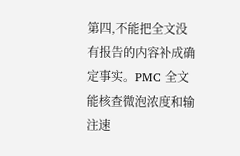第四,不能把全文没有报告的内容补成确定事实。PMC 全文能核查微泡浓度和输注速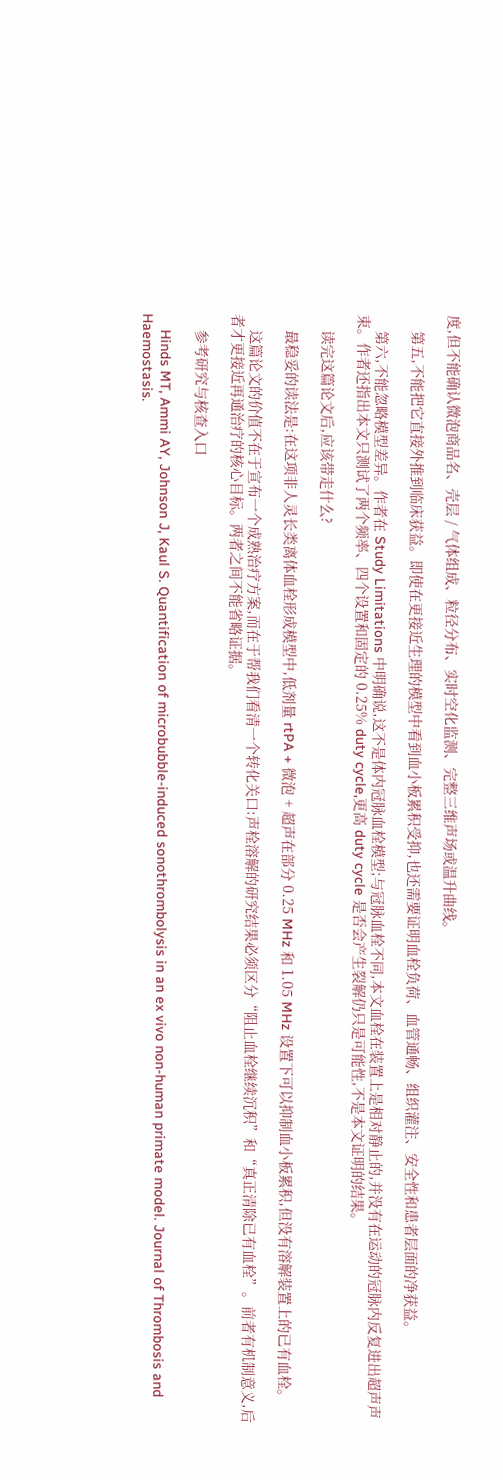度,但不能确认微泡商品名、壳层 / 气体组成、粒径分布、实时空化监测、完整三维声场或温升曲线。

    第五,不能把它直接外推到临床获益。即使在更接近生理的模型中看到血小板累积受抑,也还需要证明血栓负荷、血管通畅、组织灌注、安全性和患者层面的净获益。

    第六,不能忽略模型差异。作者在 Study Limitations 中明确说,这不是体内冠脉血栓模型;与冠脉血栓不同,本文血栓在装置上是相对静止的,并没有在运动的冠脉内反复进出超声声束。作者还指出本文只测试了两个频率、四个设置和固定的 0.25% duty cycle,更高 duty cycle 是否会产生裂解仍只是可能性,不是本文证明的结果。

    读完这篇论文后,应该带走什么?

    最稳妥的读法是:在这项非人灵长类离体血栓形成模型中,低剂量 rtPA + 微泡 + 超声在部分 0.25 MHz 和 1.05 MHz 设置下可以抑制血小板累积,但没有溶解装置上的已有血栓。

    这篇论文的价值不在于宣布一个成熟治疗方案,而在于帮我们看清一个转化关口:声栓溶解的研究结果必须区分“阻止血栓继续沉积”和“真正清除已有血栓”。前者有机制意义,后者才更接近再通治疗的核心目标。两者之间不能省略证据。

    参考研究与核查入口

    Hinds MT, Ammi AY, Johnson J, Kaul S. Quantification of microbubble-induced sonothrombolysis in an ex vivo non-human primate model. Journal of Thrombosis and Haemostasis.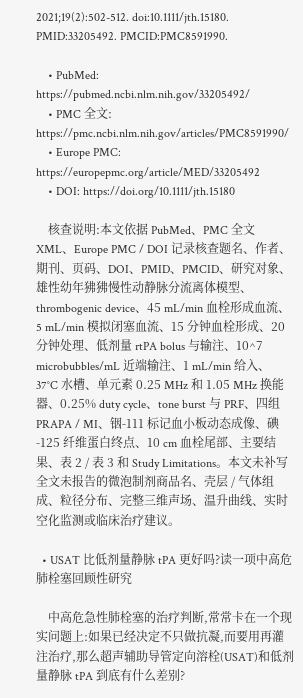2021;19(2):502-512. doi:10.1111/jth.15180. PMID:33205492. PMCID:PMC8591990.

    • PubMed: https://pubmed.ncbi.nlm.nih.gov/33205492/
    • PMC 全文: https://pmc.ncbi.nlm.nih.gov/articles/PMC8591990/
    • Europe PMC: https://europepmc.org/article/MED/33205492
    • DOI: https://doi.org/10.1111/jth.15180

    核查说明:本文依据 PubMed、PMC 全文 XML、Europe PMC / DOI 记录核查题名、作者、期刊、页码、DOI、PMID、PMCID、研究对象、雄性幼年狒狒慢性动静脉分流离体模型、thrombogenic device、45 mL/min 血栓形成血流、5 mL/min 模拟闭塞血流、15 分钟血栓形成、20 分钟处理、低剂量 rtPA bolus 与输注、10^7 microbubbles/mL 近端输注、1 mL/min 给入、37°C 水槽、单元素 0.25 MHz 和 1.05 MHz 换能器、0.25% duty cycle、tone burst 与 PRF、四组 PRAPA / MI、铟-111 标记血小板动态成像、碘-125 纤维蛋白终点、10 cm 血栓尾部、主要结果、表 2 / 表 3 和 Study Limitations。本文未补写全文未报告的微泡制剂商品名、壳层 / 气体组成、粒径分布、完整三维声场、温升曲线、实时空化监测或临床治疗建议。

  • USAT 比低剂量静脉 tPA 更好吗?读一项中高危肺栓塞回顾性研究

    中高危急性肺栓塞的治疗判断,常常卡在一个现实问题上:如果已经决定不只做抗凝,而要用再灌注治疗,那么超声辅助导管定向溶栓(USAT)和低剂量静脉 tPA 到底有什么差别?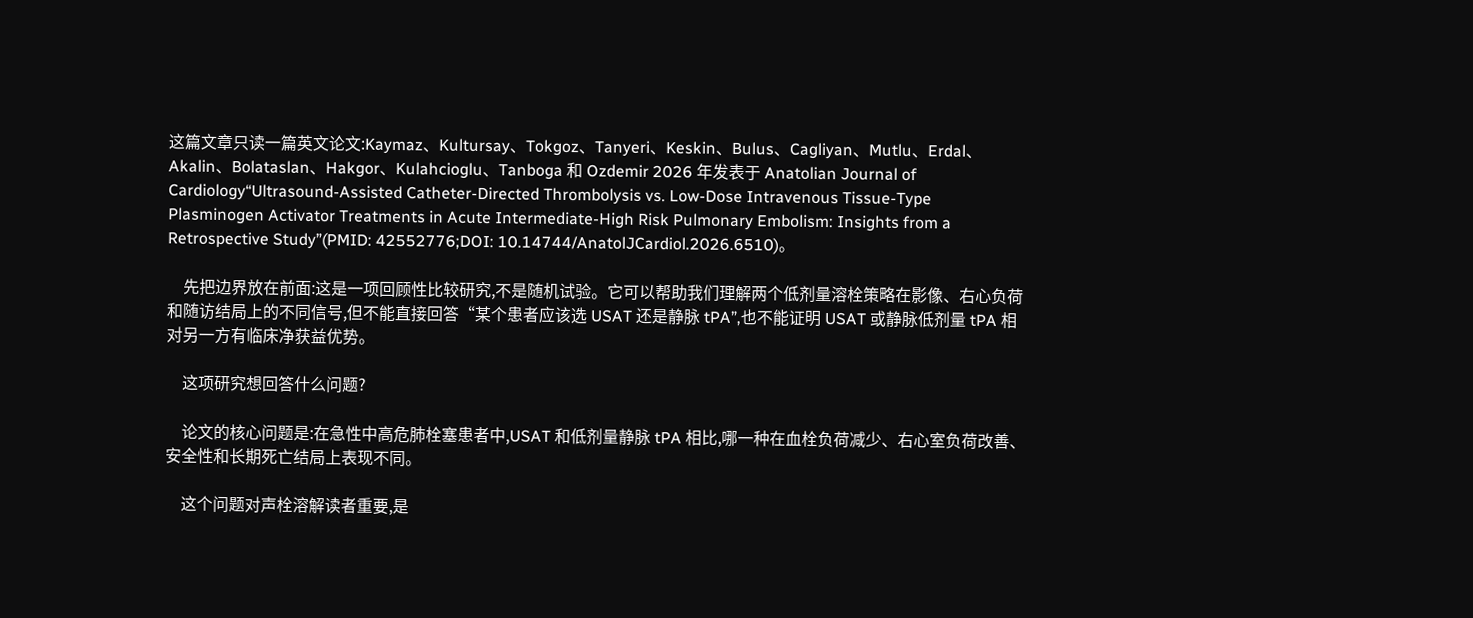这篇文章只读一篇英文论文:Kaymaz、Kultursay、Tokgoz、Tanyeri、Keskin、Bulus、Cagliyan、Mutlu、Erdal、Akalin、Bolataslan、Hakgor、Kulahcioglu、Tanboga 和 Ozdemir 2026 年发表于 Anatolian Journal of Cardiology“Ultrasound-Assisted Catheter-Directed Thrombolysis vs. Low-Dose Intravenous Tissue-Type Plasminogen Activator Treatments in Acute Intermediate-High Risk Pulmonary Embolism: Insights from a Retrospective Study”(PMID: 42552776;DOI: 10.14744/AnatolJCardiol.2026.6510)。

    先把边界放在前面:这是一项回顾性比较研究,不是随机试验。它可以帮助我们理解两个低剂量溶栓策略在影像、右心负荷和随访结局上的不同信号,但不能直接回答“某个患者应该选 USAT 还是静脉 tPA”,也不能证明 USAT 或静脉低剂量 tPA 相对另一方有临床净获益优势。

    这项研究想回答什么问题?

    论文的核心问题是:在急性中高危肺栓塞患者中,USAT 和低剂量静脉 tPA 相比,哪一种在血栓负荷减少、右心室负荷改善、安全性和长期死亡结局上表现不同。

    这个问题对声栓溶解读者重要,是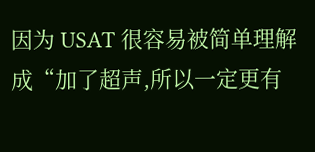因为 USAT 很容易被简单理解成“加了超声,所以一定更有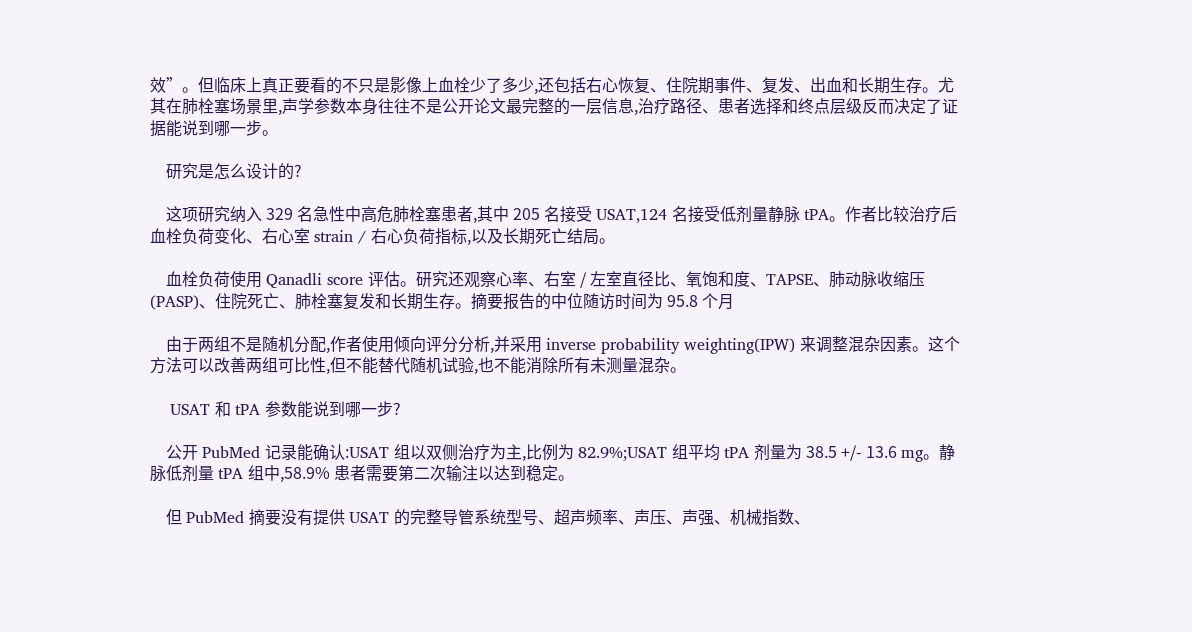效”。但临床上真正要看的不只是影像上血栓少了多少,还包括右心恢复、住院期事件、复发、出血和长期生存。尤其在肺栓塞场景里,声学参数本身往往不是公开论文最完整的一层信息,治疗路径、患者选择和终点层级反而决定了证据能说到哪一步。

    研究是怎么设计的?

    这项研究纳入 329 名急性中高危肺栓塞患者,其中 205 名接受 USAT,124 名接受低剂量静脉 tPA。作者比较治疗后血栓负荷变化、右心室 strain / 右心负荷指标,以及长期死亡结局。

    血栓负荷使用 Qanadli score 评估。研究还观察心率、右室 / 左室直径比、氧饱和度、TAPSE、肺动脉收缩压(PASP)、住院死亡、肺栓塞复发和长期生存。摘要报告的中位随访时间为 95.8 个月

    由于两组不是随机分配,作者使用倾向评分分析,并采用 inverse probability weighting(IPW) 来调整混杂因素。这个方法可以改善两组可比性,但不能替代随机试验,也不能消除所有未测量混杂。

    USAT 和 tPA 参数能说到哪一步?

    公开 PubMed 记录能确认:USAT 组以双侧治疗为主,比例为 82.9%;USAT 组平均 tPA 剂量为 38.5 +/- 13.6 mg。静脉低剂量 tPA 组中,58.9% 患者需要第二次输注以达到稳定。

    但 PubMed 摘要没有提供 USAT 的完整导管系统型号、超声频率、声压、声强、机械指数、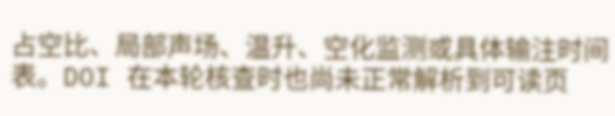占空比、局部声场、温升、空化监测或具体输注时间表。DOI 在本轮核查时也尚未正常解析到可读页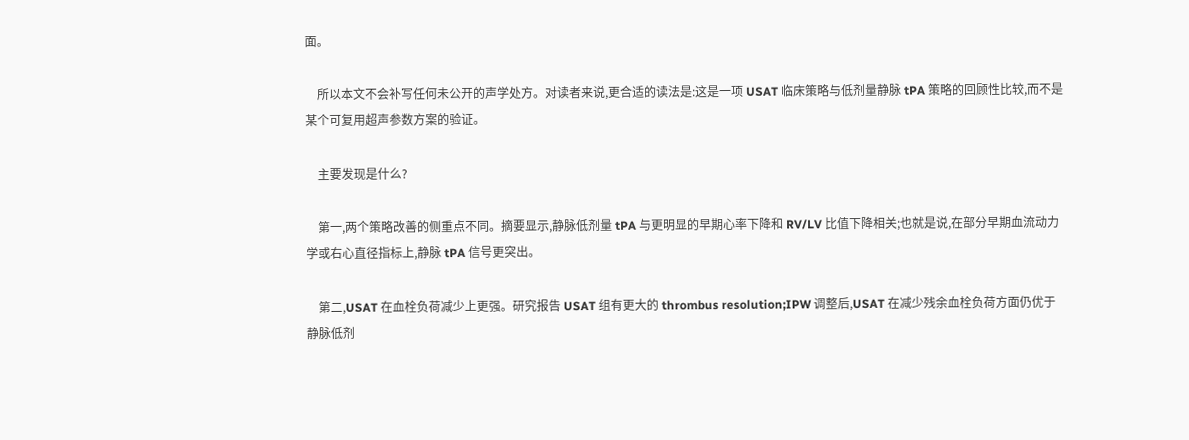面。

    所以本文不会补写任何未公开的声学处方。对读者来说,更合适的读法是:这是一项 USAT 临床策略与低剂量静脉 tPA 策略的回顾性比较,而不是某个可复用超声参数方案的验证。

    主要发现是什么?

    第一,两个策略改善的侧重点不同。摘要显示,静脉低剂量 tPA 与更明显的早期心率下降和 RV/LV 比值下降相关;也就是说,在部分早期血流动力学或右心直径指标上,静脉 tPA 信号更突出。

    第二,USAT 在血栓负荷减少上更强。研究报告 USAT 组有更大的 thrombus resolution;IPW 调整后,USAT 在减少残余血栓负荷方面仍优于静脉低剂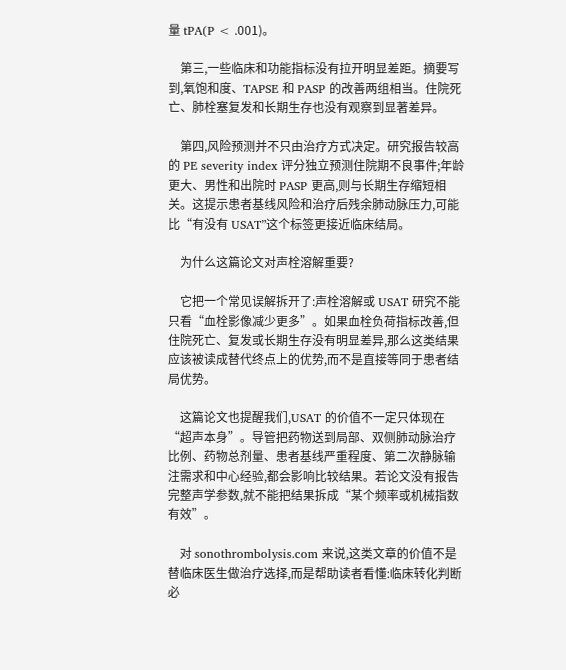量 tPA(P < .001)。

    第三,一些临床和功能指标没有拉开明显差距。摘要写到,氧饱和度、TAPSE 和 PASP 的改善两组相当。住院死亡、肺栓塞复发和长期生存也没有观察到显著差异。

    第四,风险预测并不只由治疗方式决定。研究报告较高的 PE severity index 评分独立预测住院期不良事件;年龄更大、男性和出院时 PASP 更高,则与长期生存缩短相关。这提示患者基线风险和治疗后残余肺动脉压力,可能比“有没有 USAT”这个标签更接近临床结局。

    为什么这篇论文对声栓溶解重要?

    它把一个常见误解拆开了:声栓溶解或 USAT 研究不能只看“血栓影像减少更多”。如果血栓负荷指标改善,但住院死亡、复发或长期生存没有明显差异,那么这类结果应该被读成替代终点上的优势,而不是直接等同于患者结局优势。

    这篇论文也提醒我们,USAT 的价值不一定只体现在“超声本身”。导管把药物送到局部、双侧肺动脉治疗比例、药物总剂量、患者基线严重程度、第二次静脉输注需求和中心经验,都会影响比较结果。若论文没有报告完整声学参数,就不能把结果拆成“某个频率或机械指数有效”。

    对 sonothrombolysis.com 来说,这类文章的价值不是替临床医生做治疗选择,而是帮助读者看懂:临床转化判断必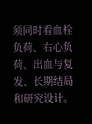须同时看血栓负荷、右心负荷、出血与复发、长期结局和研究设计。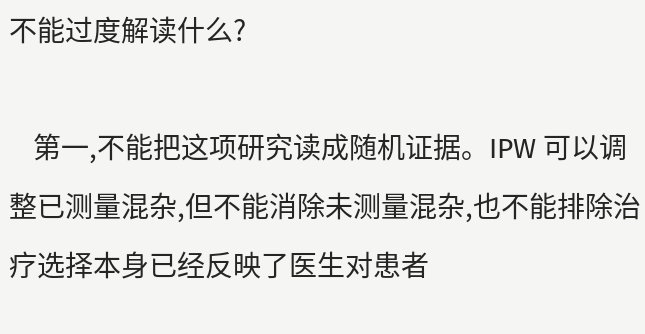不能过度解读什么?

    第一,不能把这项研究读成随机证据。IPW 可以调整已测量混杂,但不能消除未测量混杂,也不能排除治疗选择本身已经反映了医生对患者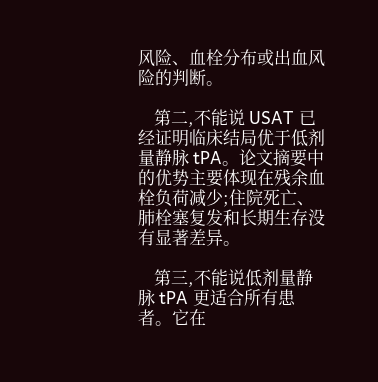风险、血栓分布或出血风险的判断。

    第二,不能说 USAT 已经证明临床结局优于低剂量静脉 tPA。论文摘要中的优势主要体现在残余血栓负荷减少;住院死亡、肺栓塞复发和长期生存没有显著差异。

    第三,不能说低剂量静脉 tPA 更适合所有患者。它在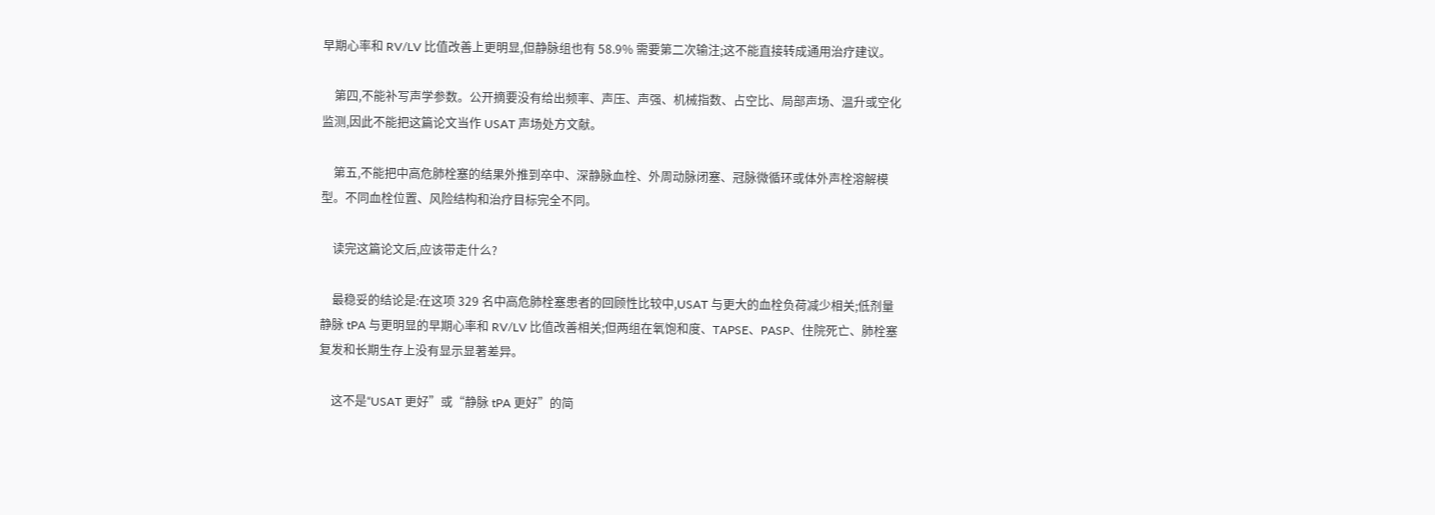早期心率和 RV/LV 比值改善上更明显,但静脉组也有 58.9% 需要第二次输注;这不能直接转成通用治疗建议。

    第四,不能补写声学参数。公开摘要没有给出频率、声压、声强、机械指数、占空比、局部声场、温升或空化监测,因此不能把这篇论文当作 USAT 声场处方文献。

    第五,不能把中高危肺栓塞的结果外推到卒中、深静脉血栓、外周动脉闭塞、冠脉微循环或体外声栓溶解模型。不同血栓位置、风险结构和治疗目标完全不同。

    读完这篇论文后,应该带走什么?

    最稳妥的结论是:在这项 329 名中高危肺栓塞患者的回顾性比较中,USAT 与更大的血栓负荷减少相关;低剂量静脉 tPA 与更明显的早期心率和 RV/LV 比值改善相关;但两组在氧饱和度、TAPSE、PASP、住院死亡、肺栓塞复发和长期生存上没有显示显著差异。

    这不是“USAT 更好”或“静脉 tPA 更好”的简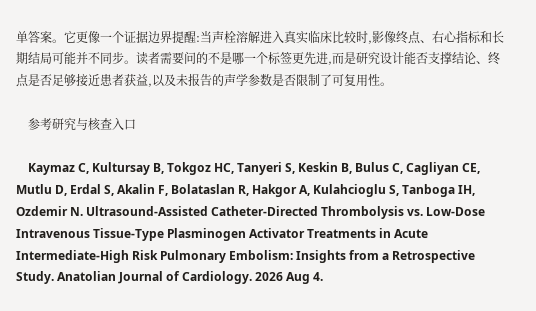单答案。它更像一个证据边界提醒:当声栓溶解进入真实临床比较时,影像终点、右心指标和长期结局可能并不同步。读者需要问的不是哪一个标签更先进,而是研究设计能否支撑结论、终点是否足够接近患者获益,以及未报告的声学参数是否限制了可复用性。

    参考研究与核查入口

    Kaymaz C, Kultursay B, Tokgoz HC, Tanyeri S, Keskin B, Bulus C, Cagliyan CE, Mutlu D, Erdal S, Akalin F, Bolataslan R, Hakgor A, Kulahcioglu S, Tanboga IH, Ozdemir N. Ultrasound-Assisted Catheter-Directed Thrombolysis vs. Low-Dose Intravenous Tissue-Type Plasminogen Activator Treatments in Acute Intermediate-High Risk Pulmonary Embolism: Insights from a Retrospective Study. Anatolian Journal of Cardiology. 2026 Aug 4.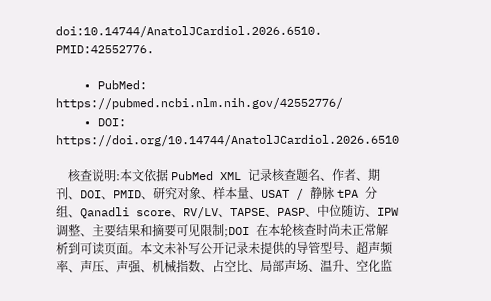doi:10.14744/AnatolJCardiol.2026.6510. PMID:42552776.

    • PubMed: https://pubmed.ncbi.nlm.nih.gov/42552776/
    • DOI: https://doi.org/10.14744/AnatolJCardiol.2026.6510

    核查说明:本文依据 PubMed XML 记录核查题名、作者、期刊、DOI、PMID、研究对象、样本量、USAT / 静脉 tPA 分组、Qanadli score、RV/LV、TAPSE、PASP、中位随访、IPW 调整、主要结果和摘要可见限制;DOI 在本轮核查时尚未正常解析到可读页面。本文未补写公开记录未提供的导管型号、超声频率、声压、声强、机械指数、占空比、局部声场、温升、空化监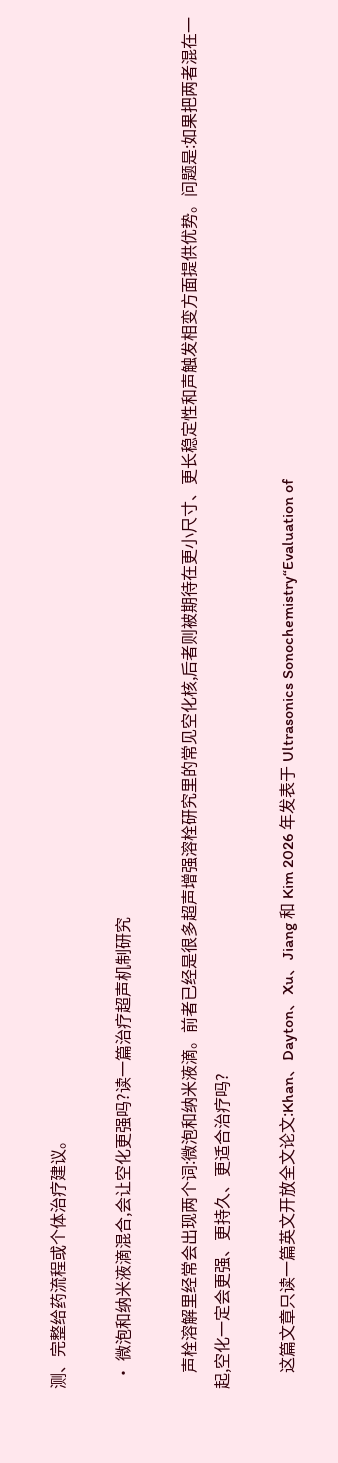测、完整给药流程或个体治疗建议。

  • 微泡和纳米液滴混合,会让空化更强吗?读一篇治疗超声机制研究

    声栓溶解里经常会出现两个词:微泡和纳米液滴。前者已经是很多超声增强溶栓研究里的常见空化核,后者则被期待在更小尺寸、更长稳定性和声触发相变方面提供优势。问题是:如果把两者混在一起,空化一定会更强、更持久、更适合治疗吗?

    这篇文章只读一篇英文开放全文论文:Khan、Dayton、Xu、Jiang 和 Kim 2026 年发表于 Ultrasonics Sonochemistry“Evaluation of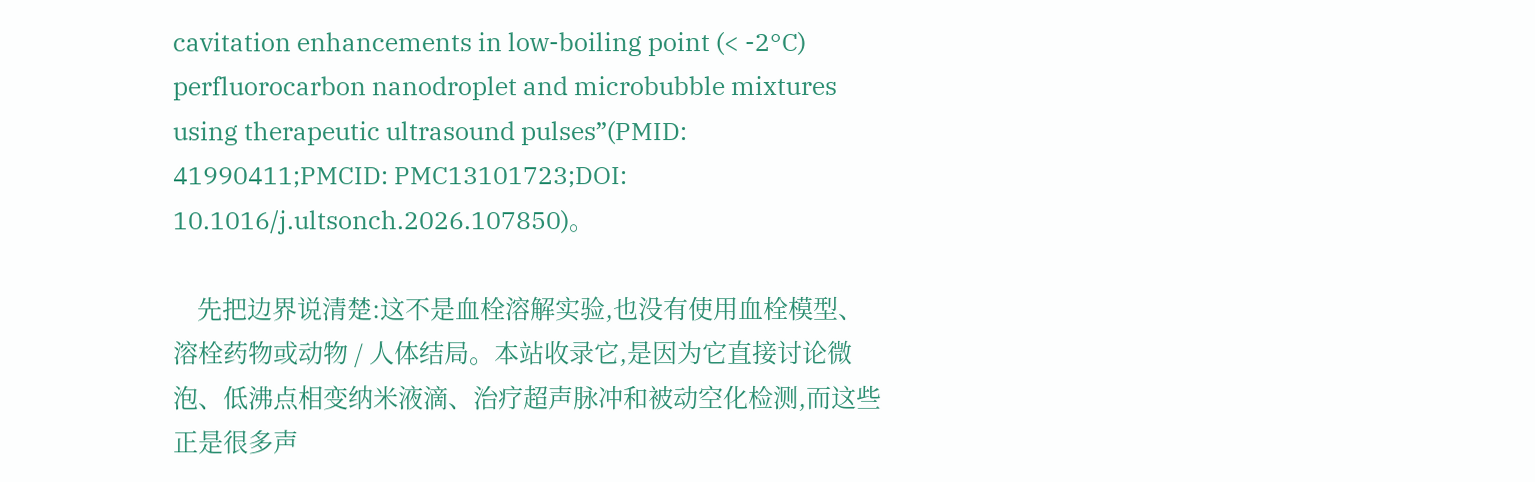cavitation enhancements in low-boiling point (< -2°C) perfluorocarbon nanodroplet and microbubble mixtures using therapeutic ultrasound pulses”(PMID: 41990411;PMCID: PMC13101723;DOI: 10.1016/j.ultsonch.2026.107850)。

    先把边界说清楚:这不是血栓溶解实验,也没有使用血栓模型、溶栓药物或动物 / 人体结局。本站收录它,是因为它直接讨论微泡、低沸点相变纳米液滴、治疗超声脉冲和被动空化检测,而这些正是很多声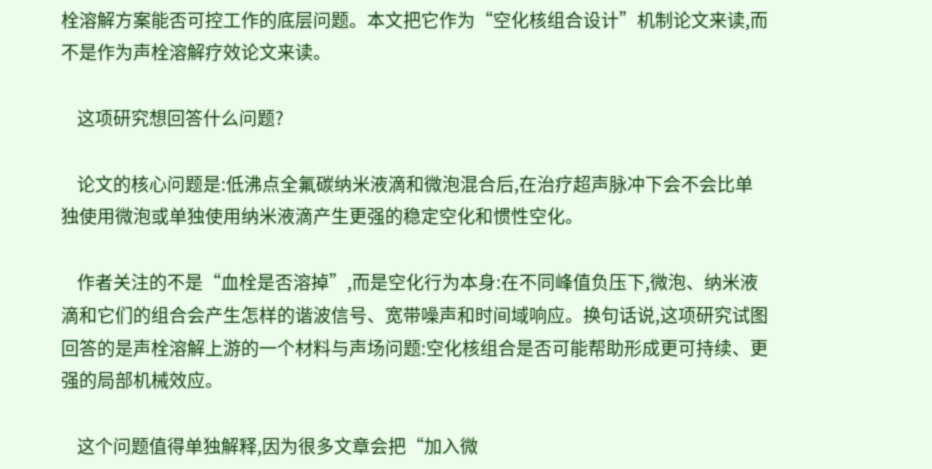栓溶解方案能否可控工作的底层问题。本文把它作为“空化核组合设计”机制论文来读,而不是作为声栓溶解疗效论文来读。

    这项研究想回答什么问题?

    论文的核心问题是:低沸点全氟碳纳米液滴和微泡混合后,在治疗超声脉冲下会不会比单独使用微泡或单独使用纳米液滴产生更强的稳定空化和惯性空化。

    作者关注的不是“血栓是否溶掉”,而是空化行为本身:在不同峰值负压下,微泡、纳米液滴和它们的组合会产生怎样的谐波信号、宽带噪声和时间域响应。换句话说,这项研究试图回答的是声栓溶解上游的一个材料与声场问题:空化核组合是否可能帮助形成更可持续、更强的局部机械效应。

    这个问题值得单独解释,因为很多文章会把“加入微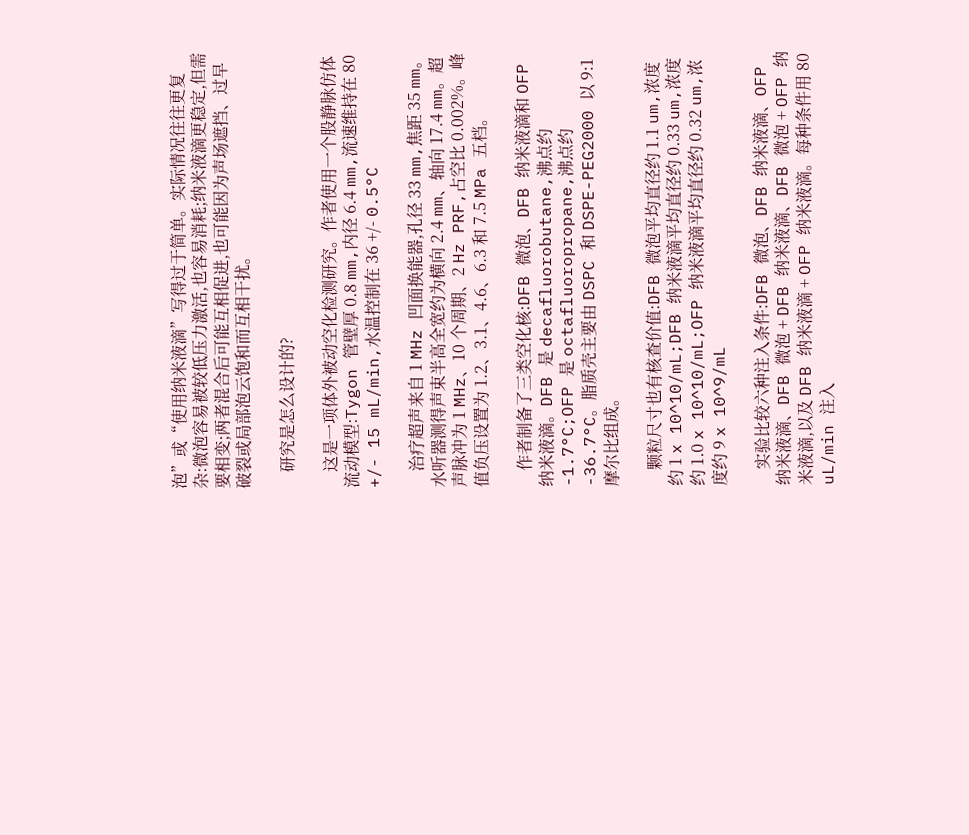泡”或“使用纳米液滴”写得过于简单。实际情况往往更复杂:微泡容易被较低压力激活,也容易消耗;纳米液滴更稳定,但需要相变;两者混合后可能互相促进,也可能因为声场遮挡、过早破裂或局部泡云饱和而互相干扰。

    研究是怎么设计的?

    这是一项体外被动空化检测研究。作者使用一个股静脉仿体流动模型:Tygon 管壁厚 0.8 mm,内径 6.4 mm,流速维持在 80 +/- 15 mL/min,水温控制在 36 +/- 0.5°C

    治疗超声来自 1 MHz 凹面换能器,孔径 33 mm,焦距 35 mm。水听器测得声束半高全宽约为横向 2.4 mm、轴向 17.4 mm。超声脉冲为 1 MHz、10 个周期、2 Hz PRF,占空比 0.002%。峰值负压设置为 1.2、3.1、4.6、6.3 和 7.5 MPa 五档。

    作者制备了三类空化核:DFB 微泡、DFB 纳米液滴和 OFP 纳米液滴。DFB 是 decafluorobutane,沸点约 -1.7°C;OFP 是 octafluoropropane,沸点约 -36.7°C。脂质壳主要由 DSPC 和 DSPE-PEG2000 以 9:1 摩尔比组成。

    颗粒尺寸也有核查价值:DFB 微泡平均直径约 1.1 um,浓度约 1 x 10^10/mL;DFB 纳米液滴平均直径约 0.33 um,浓度约 1.0 x 10^10/mL;OFP 纳米液滴平均直径约 0.32 um,浓度约 9 x 10^9/mL

    实验比较六种注入条件:DFB 微泡、DFB 纳米液滴、OFP 纳米液滴、DFB 微泡 + DFB 纳米液滴、DFB 微泡 + OFP 纳米液滴,以及 DFB 纳米液滴 + OFP 纳米液滴。每种条件用 80 uL/min 注入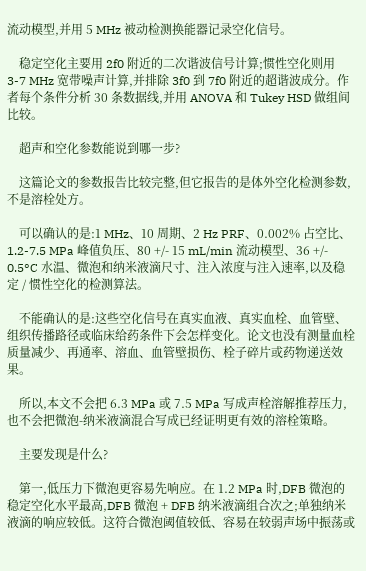流动模型,并用 5 MHz 被动检测换能器记录空化信号。

    稳定空化主要用 2f0 附近的二次谐波信号计算;惯性空化则用 3-7 MHz 宽带噪声计算,并排除 3f0 到 7f0 附近的超谐波成分。作者每个条件分析 30 条数据线,并用 ANOVA 和 Tukey HSD 做组间比较。

    超声和空化参数能说到哪一步?

    这篇论文的参数报告比较完整,但它报告的是体外空化检测参数,不是溶栓处方。

    可以确认的是:1 MHz、10 周期、2 Hz PRF、0.002% 占空比、1.2-7.5 MPa 峰值负压、80 +/- 15 mL/min 流动模型、36 +/- 0.5°C 水温、微泡和纳米液滴尺寸、注入浓度与注入速率,以及稳定 / 惯性空化的检测算法。

    不能确认的是:这些空化信号在真实血液、真实血栓、血管壁、组织传播路径或临床给药条件下会怎样变化。论文也没有测量血栓质量减少、再通率、溶血、血管壁损伤、栓子碎片或药物递送效果。

    所以,本文不会把 6.3 MPa 或 7.5 MPa 写成声栓溶解推荐压力,也不会把微泡-纳米液滴混合写成已经证明更有效的溶栓策略。

    主要发现是什么?

    第一,低压力下微泡更容易先响应。在 1.2 MPa 时,DFB 微泡的稳定空化水平最高,DFB 微泡 + DFB 纳米液滴组合次之;单独纳米液滴的响应较低。这符合微泡阈值较低、容易在较弱声场中振荡或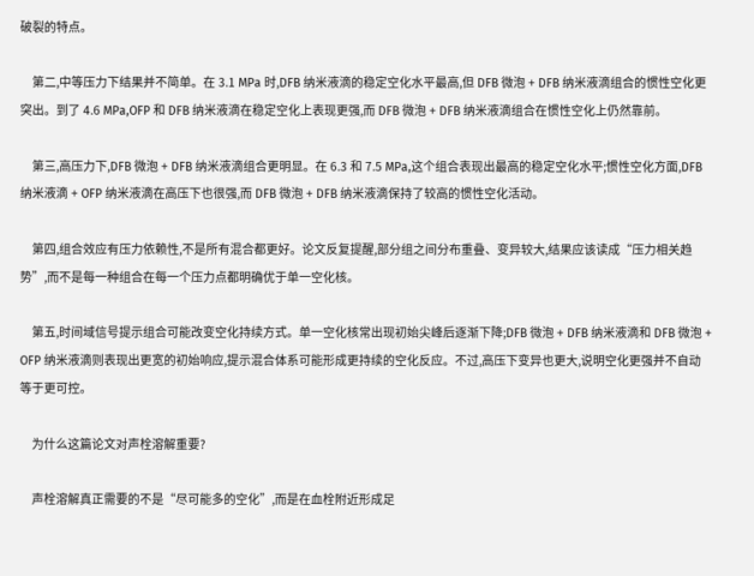破裂的特点。

    第二,中等压力下结果并不简单。在 3.1 MPa 时,DFB 纳米液滴的稳定空化水平最高,但 DFB 微泡 + DFB 纳米液滴组合的惯性空化更突出。到了 4.6 MPa,OFP 和 DFB 纳米液滴在稳定空化上表现更强,而 DFB 微泡 + DFB 纳米液滴组合在惯性空化上仍然靠前。

    第三,高压力下,DFB 微泡 + DFB 纳米液滴组合更明显。在 6.3 和 7.5 MPa,这个组合表现出最高的稳定空化水平;惯性空化方面,DFB 纳米液滴 + OFP 纳米液滴在高压下也很强,而 DFB 微泡 + DFB 纳米液滴保持了较高的惯性空化活动。

    第四,组合效应有压力依赖性,不是所有混合都更好。论文反复提醒,部分组之间分布重叠、变异较大,结果应该读成“压力相关趋势”,而不是每一种组合在每一个压力点都明确优于单一空化核。

    第五,时间域信号提示组合可能改变空化持续方式。单一空化核常出现初始尖峰后逐渐下降;DFB 微泡 + DFB 纳米液滴和 DFB 微泡 + OFP 纳米液滴则表现出更宽的初始响应,提示混合体系可能形成更持续的空化反应。不过,高压下变异也更大,说明空化更强并不自动等于更可控。

    为什么这篇论文对声栓溶解重要?

    声栓溶解真正需要的不是“尽可能多的空化”,而是在血栓附近形成足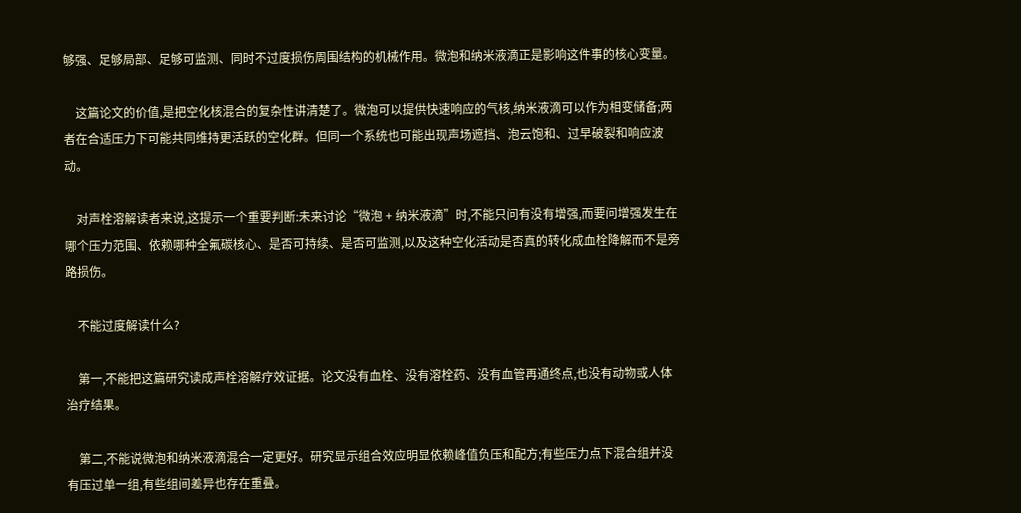够强、足够局部、足够可监测、同时不过度损伤周围结构的机械作用。微泡和纳米液滴正是影响这件事的核心变量。

    这篇论文的价值,是把空化核混合的复杂性讲清楚了。微泡可以提供快速响应的气核,纳米液滴可以作为相变储备;两者在合适压力下可能共同维持更活跃的空化群。但同一个系统也可能出现声场遮挡、泡云饱和、过早破裂和响应波动。

    对声栓溶解读者来说,这提示一个重要判断:未来讨论“微泡 + 纳米液滴”时,不能只问有没有增强,而要问增强发生在哪个压力范围、依赖哪种全氟碳核心、是否可持续、是否可监测,以及这种空化活动是否真的转化成血栓降解而不是旁路损伤。

    不能过度解读什么?

    第一,不能把这篇研究读成声栓溶解疗效证据。论文没有血栓、没有溶栓药、没有血管再通终点,也没有动物或人体治疗结果。

    第二,不能说微泡和纳米液滴混合一定更好。研究显示组合效应明显依赖峰值负压和配方;有些压力点下混合组并没有压过单一组,有些组间差异也存在重叠。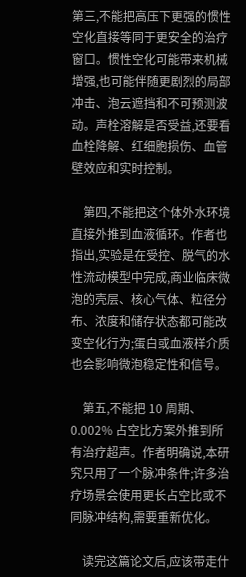第三,不能把高压下更强的惯性空化直接等同于更安全的治疗窗口。惯性空化可能带来机械增强,也可能伴随更剧烈的局部冲击、泡云遮挡和不可预测波动。声栓溶解是否受益,还要看血栓降解、红细胞损伤、血管壁效应和实时控制。

    第四,不能把这个体外水环境直接外推到血液循环。作者也指出,实验是在受控、脱气的水性流动模型中完成,商业临床微泡的壳层、核心气体、粒径分布、浓度和储存状态都可能改变空化行为;蛋白或血液样介质也会影响微泡稳定性和信号。

    第五,不能把 10 周期、0.002% 占空比方案外推到所有治疗超声。作者明确说,本研究只用了一个脉冲条件;许多治疗场景会使用更长占空比或不同脉冲结构,需要重新优化。

    读完这篇论文后,应该带走什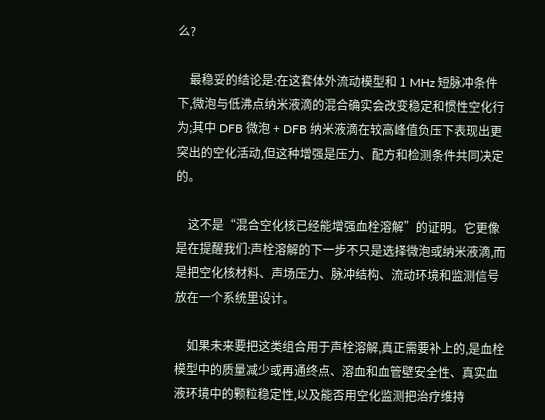么?

    最稳妥的结论是:在这套体外流动模型和 1 MHz 短脉冲条件下,微泡与低沸点纳米液滴的混合确实会改变稳定和惯性空化行为;其中 DFB 微泡 + DFB 纳米液滴在较高峰值负压下表现出更突出的空化活动,但这种增强是压力、配方和检测条件共同决定的。

    这不是“混合空化核已经能增强血栓溶解”的证明。它更像是在提醒我们:声栓溶解的下一步不只是选择微泡或纳米液滴,而是把空化核材料、声场压力、脉冲结构、流动环境和监测信号放在一个系统里设计。

    如果未来要把这类组合用于声栓溶解,真正需要补上的,是血栓模型中的质量减少或再通终点、溶血和血管壁安全性、真实血液环境中的颗粒稳定性,以及能否用空化监测把治疗维持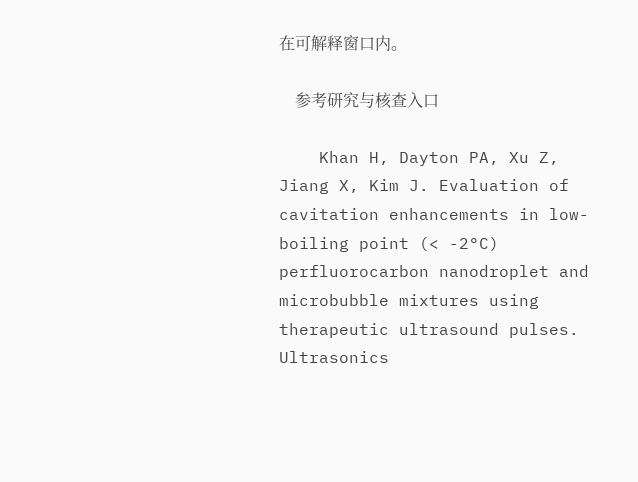在可解释窗口内。

    参考研究与核查入口

    Khan H, Dayton PA, Xu Z, Jiang X, Kim J. Evaluation of cavitation enhancements in low-boiling point (< -2°C) perfluorocarbon nanodroplet and microbubble mixtures using therapeutic ultrasound pulses. Ultrasonics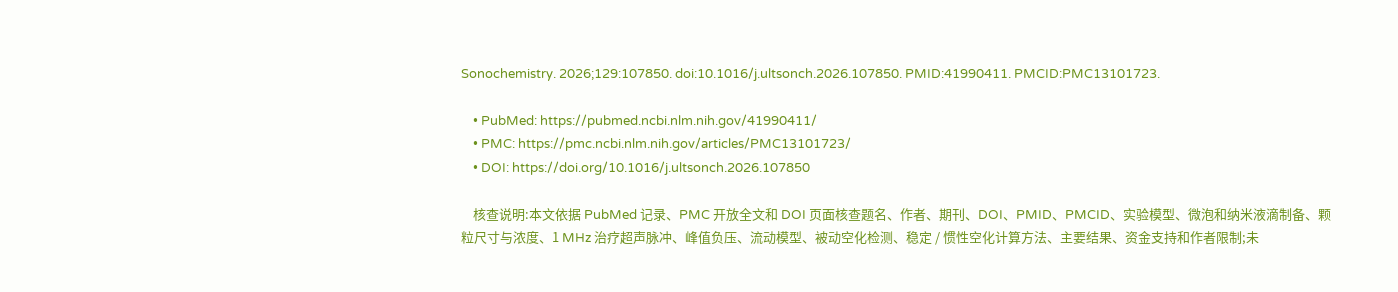Sonochemistry. 2026;129:107850. doi:10.1016/j.ultsonch.2026.107850. PMID:41990411. PMCID:PMC13101723.

    • PubMed: https://pubmed.ncbi.nlm.nih.gov/41990411/
    • PMC: https://pmc.ncbi.nlm.nih.gov/articles/PMC13101723/
    • DOI: https://doi.org/10.1016/j.ultsonch.2026.107850

    核查说明:本文依据 PubMed 记录、PMC 开放全文和 DOI 页面核查题名、作者、期刊、DOI、PMID、PMCID、实验模型、微泡和纳米液滴制备、颗粒尺寸与浓度、1 MHz 治疗超声脉冲、峰值负压、流动模型、被动空化检测、稳定 / 惯性空化计算方法、主要结果、资金支持和作者限制;未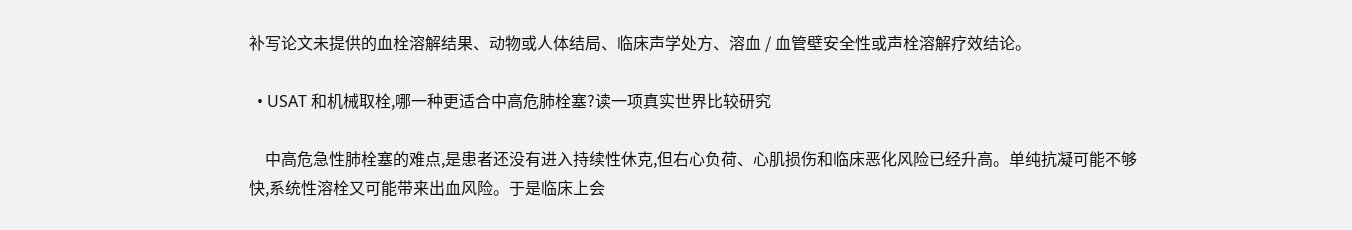补写论文未提供的血栓溶解结果、动物或人体结局、临床声学处方、溶血 / 血管壁安全性或声栓溶解疗效结论。

  • USAT 和机械取栓,哪一种更适合中高危肺栓塞?读一项真实世界比较研究

    中高危急性肺栓塞的难点,是患者还没有进入持续性休克,但右心负荷、心肌损伤和临床恶化风险已经升高。单纯抗凝可能不够快,系统性溶栓又可能带来出血风险。于是临床上会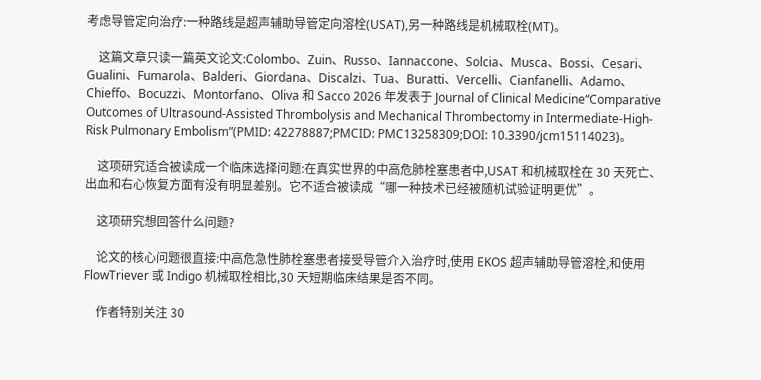考虑导管定向治疗:一种路线是超声辅助导管定向溶栓(USAT),另一种路线是机械取栓(MT)。

    这篇文章只读一篇英文论文:Colombo、Zuin、Russo、Iannaccone、Solcia、Musca、Bossi、Cesari、Gualini、Fumarola、Balderi、Giordana、Discalzi、Tua、Buratti、Vercelli、Cianfanelli、Adamo、Chieffo、Bocuzzi、Montorfano、Oliva 和 Sacco 2026 年发表于 Journal of Clinical Medicine“Comparative Outcomes of Ultrasound-Assisted Thrombolysis and Mechanical Thrombectomy in Intermediate-High-Risk Pulmonary Embolism”(PMID: 42278887;PMCID: PMC13258309;DOI: 10.3390/jcm15114023)。

    这项研究适合被读成一个临床选择问题:在真实世界的中高危肺栓塞患者中,USAT 和机械取栓在 30 天死亡、出血和右心恢复方面有没有明显差别。它不适合被读成“哪一种技术已经被随机试验证明更优”。

    这项研究想回答什么问题?

    论文的核心问题很直接:中高危急性肺栓塞患者接受导管介入治疗时,使用 EKOS 超声辅助导管溶栓,和使用 FlowTriever 或 Indigo 机械取栓相比,30 天短期临床结果是否不同。

    作者特别关注 30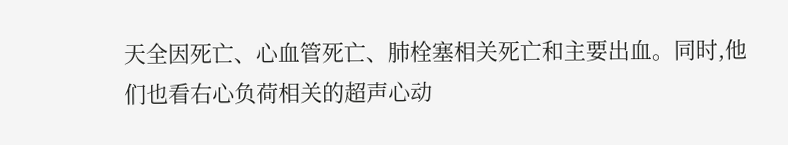天全因死亡、心血管死亡、肺栓塞相关死亡和主要出血。同时,他们也看右心负荷相关的超声心动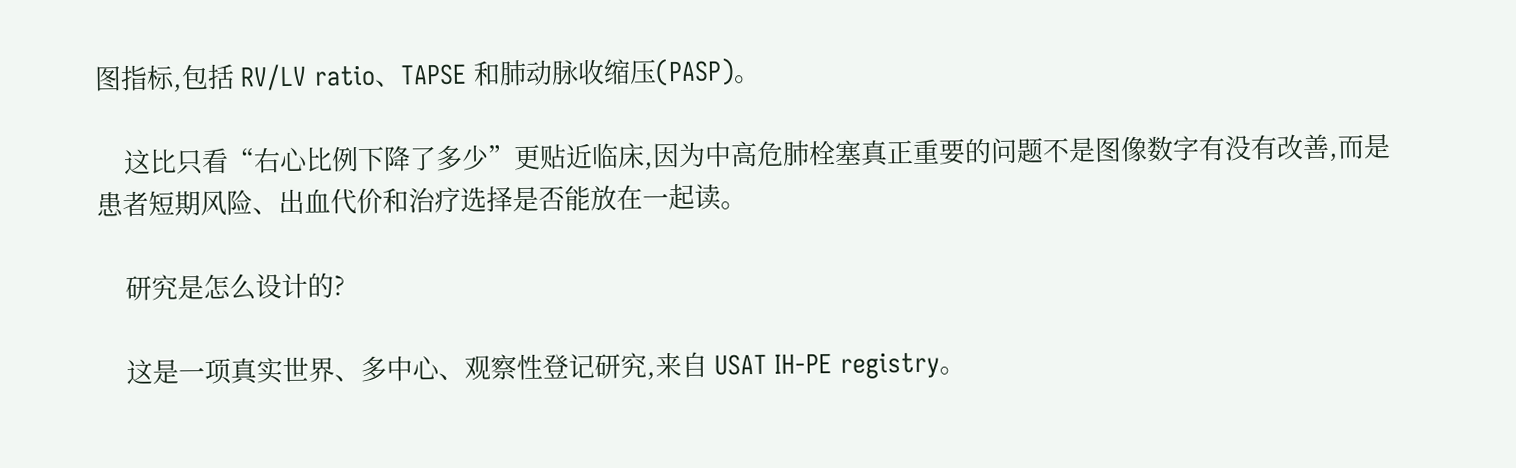图指标,包括 RV/LV ratio、TAPSE 和肺动脉收缩压(PASP)。

    这比只看“右心比例下降了多少”更贴近临床,因为中高危肺栓塞真正重要的问题不是图像数字有没有改善,而是患者短期风险、出血代价和治疗选择是否能放在一起读。

    研究是怎么设计的?

    这是一项真实世界、多中心、观察性登记研究,来自 USAT IH-PE registry。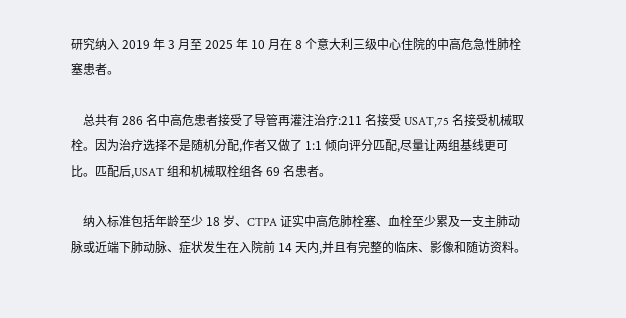研究纳入 2019 年 3 月至 2025 年 10 月在 8 个意大利三级中心住院的中高危急性肺栓塞患者。

    总共有 286 名中高危患者接受了导管再灌注治疗:211 名接受 USAT,75 名接受机械取栓。因为治疗选择不是随机分配,作者又做了 1:1 倾向评分匹配,尽量让两组基线更可比。匹配后,USAT 组和机械取栓组各 69 名患者。

    纳入标准包括年龄至少 18 岁、CTPA 证实中高危肺栓塞、血栓至少累及一支主肺动脉或近端下肺动脉、症状发生在入院前 14 天内,并且有完整的临床、影像和随访资料。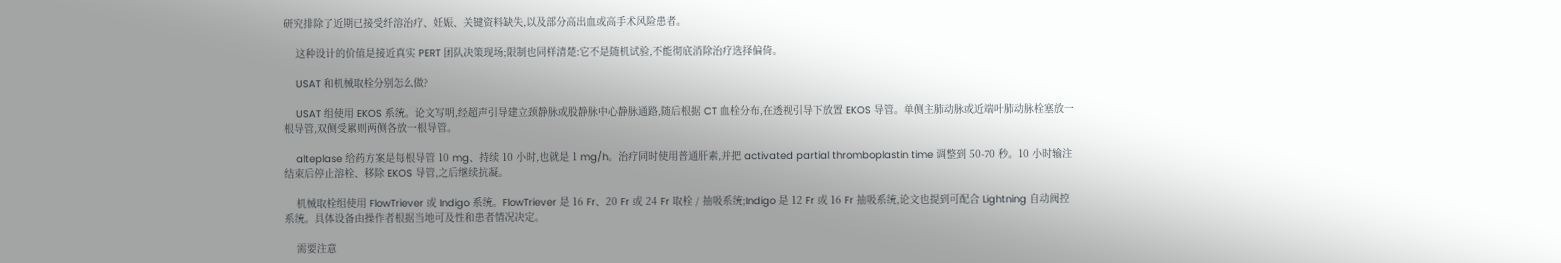研究排除了近期已接受纤溶治疗、妊娠、关键资料缺失,以及部分高出血或高手术风险患者。

    这种设计的价值是接近真实 PERT 团队决策现场;限制也同样清楚:它不是随机试验,不能彻底消除治疗选择偏倚。

    USAT 和机械取栓分别怎么做?

    USAT 组使用 EKOS 系统。论文写明,经超声引导建立颈静脉或股静脉中心静脉通路,随后根据 CT 血栓分布,在透视引导下放置 EKOS 导管。单侧主肺动脉或近端叶肺动脉栓塞放一根导管,双侧受累则两侧各放一根导管。

    alteplase 给药方案是每根导管 10 mg、持续 10 小时,也就是 1 mg/h。治疗同时使用普通肝素,并把 activated partial thromboplastin time 调整到 50-70 秒。10 小时输注结束后停止溶栓、移除 EKOS 导管,之后继续抗凝。

    机械取栓组使用 FlowTriever 或 Indigo 系统。FlowTriever 是 16 Fr、20 Fr 或 24 Fr 取栓 / 抽吸系统;Indigo 是 12 Fr 或 16 Fr 抽吸系统,论文也提到可配合 Lightning 自动阀控系统。具体设备由操作者根据当地可及性和患者情况决定。

    需要注意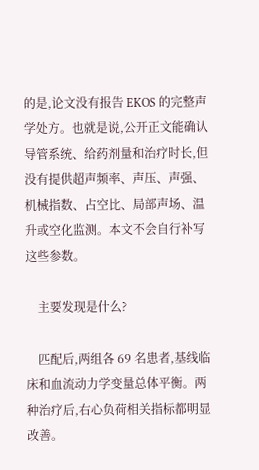的是,论文没有报告 EKOS 的完整声学处方。也就是说,公开正文能确认导管系统、给药剂量和治疗时长,但没有提供超声频率、声压、声强、机械指数、占空比、局部声场、温升或空化监测。本文不会自行补写这些参数。

    主要发现是什么?

    匹配后,两组各 69 名患者,基线临床和血流动力学变量总体平衡。两种治疗后,右心负荷相关指标都明显改善。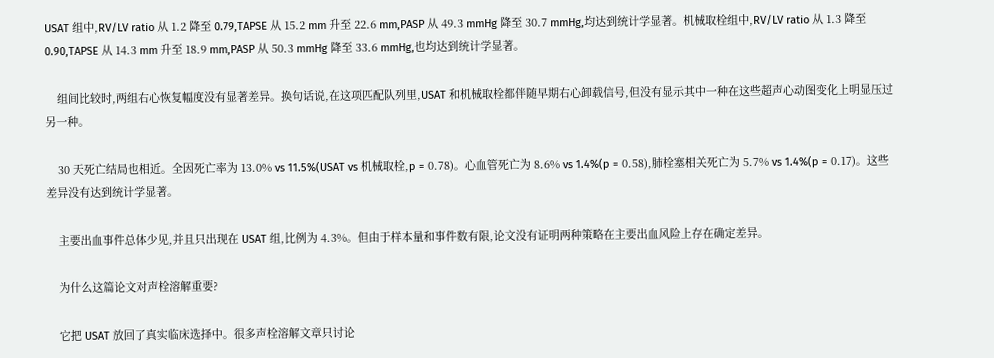USAT 组中,RV/LV ratio 从 1.2 降至 0.79,TAPSE 从 15.2 mm 升至 22.6 mm,PASP 从 49.3 mmHg 降至 30.7 mmHg,均达到统计学显著。机械取栓组中,RV/LV ratio 从 1.3 降至 0.90,TAPSE 从 14.3 mm 升至 18.9 mm,PASP 从 50.3 mmHg 降至 33.6 mmHg,也均达到统计学显著。

    组间比较时,两组右心恢复幅度没有显著差异。换句话说,在这项匹配队列里,USAT 和机械取栓都伴随早期右心卸载信号,但没有显示其中一种在这些超声心动图变化上明显压过另一种。

    30 天死亡结局也相近。全因死亡率为 13.0% vs 11.5%(USAT vs 机械取栓,p = 0.78)。心血管死亡为 8.6% vs 1.4%(p = 0.58),肺栓塞相关死亡为 5.7% vs 1.4%(p = 0.17)。这些差异没有达到统计学显著。

    主要出血事件总体少见,并且只出现在 USAT 组,比例为 4.3%。但由于样本量和事件数有限,论文没有证明两种策略在主要出血风险上存在确定差异。

    为什么这篇论文对声栓溶解重要?

    它把 USAT 放回了真实临床选择中。很多声栓溶解文章只讨论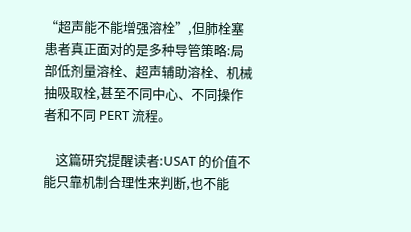“超声能不能增强溶栓”,但肺栓塞患者真正面对的是多种导管策略:局部低剂量溶栓、超声辅助溶栓、机械抽吸取栓,甚至不同中心、不同操作者和不同 PERT 流程。

    这篇研究提醒读者:USAT 的价值不能只靠机制合理性来判断,也不能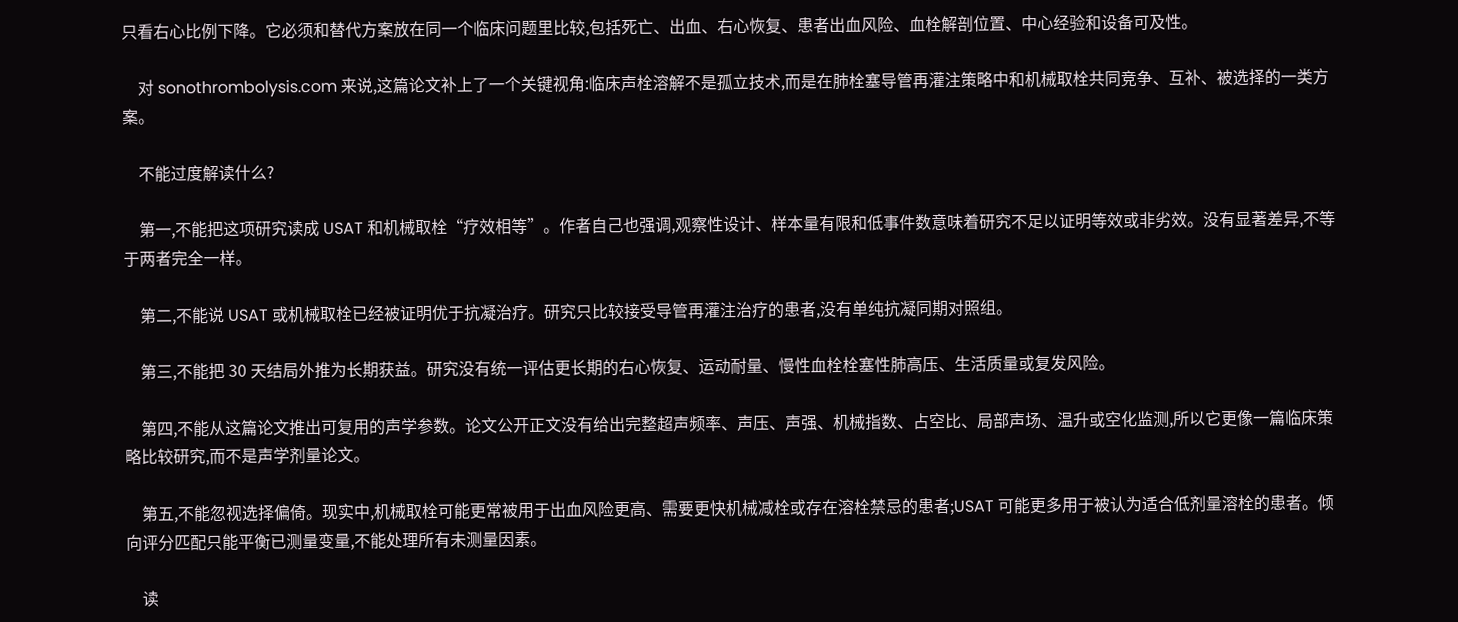只看右心比例下降。它必须和替代方案放在同一个临床问题里比较,包括死亡、出血、右心恢复、患者出血风险、血栓解剖位置、中心经验和设备可及性。

    对 sonothrombolysis.com 来说,这篇论文补上了一个关键视角:临床声栓溶解不是孤立技术,而是在肺栓塞导管再灌注策略中和机械取栓共同竞争、互补、被选择的一类方案。

    不能过度解读什么?

    第一,不能把这项研究读成 USAT 和机械取栓“疗效相等”。作者自己也强调,观察性设计、样本量有限和低事件数意味着研究不足以证明等效或非劣效。没有显著差异,不等于两者完全一样。

    第二,不能说 USAT 或机械取栓已经被证明优于抗凝治疗。研究只比较接受导管再灌注治疗的患者,没有单纯抗凝同期对照组。

    第三,不能把 30 天结局外推为长期获益。研究没有统一评估更长期的右心恢复、运动耐量、慢性血栓栓塞性肺高压、生活质量或复发风险。

    第四,不能从这篇论文推出可复用的声学参数。论文公开正文没有给出完整超声频率、声压、声强、机械指数、占空比、局部声场、温升或空化监测,所以它更像一篇临床策略比较研究,而不是声学剂量论文。

    第五,不能忽视选择偏倚。现实中,机械取栓可能更常被用于出血风险更高、需要更快机械减栓或存在溶栓禁忌的患者;USAT 可能更多用于被认为适合低剂量溶栓的患者。倾向评分匹配只能平衡已测量变量,不能处理所有未测量因素。

    读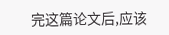完这篇论文后,应该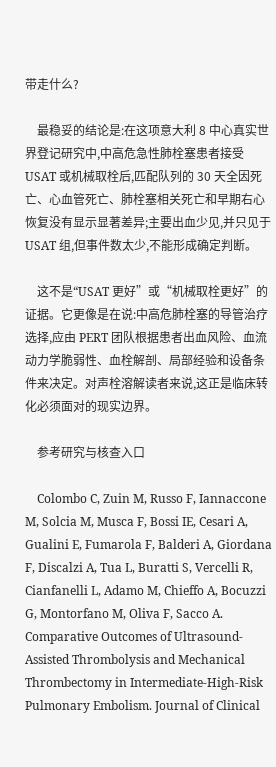带走什么?

    最稳妥的结论是:在这项意大利 8 中心真实世界登记研究中,中高危急性肺栓塞患者接受 USAT 或机械取栓后,匹配队列的 30 天全因死亡、心血管死亡、肺栓塞相关死亡和早期右心恢复没有显示显著差异;主要出血少见,并只见于 USAT 组,但事件数太少,不能形成确定判断。

    这不是“USAT 更好”或“机械取栓更好”的证据。它更像是在说:中高危肺栓塞的导管治疗选择,应由 PERT 团队根据患者出血风险、血流动力学脆弱性、血栓解剖、局部经验和设备条件来决定。对声栓溶解读者来说,这正是临床转化必须面对的现实边界。

    参考研究与核查入口

    Colombo C, Zuin M, Russo F, Iannaccone M, Solcia M, Musca F, Bossi IE, Cesari A, Gualini E, Fumarola F, Balderi A, Giordana F, Discalzi A, Tua L, Buratti S, Vercelli R, Cianfanelli L, Adamo M, Chieffo A, Bocuzzi G, Montorfano M, Oliva F, Sacco A. Comparative Outcomes of Ultrasound-Assisted Thrombolysis and Mechanical Thrombectomy in Intermediate-High-Risk Pulmonary Embolism. Journal of Clinical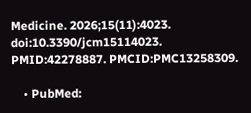Medicine. 2026;15(11):4023. doi:10.3390/jcm15114023. PMID:42278887. PMCID:PMC13258309.

    • PubMed: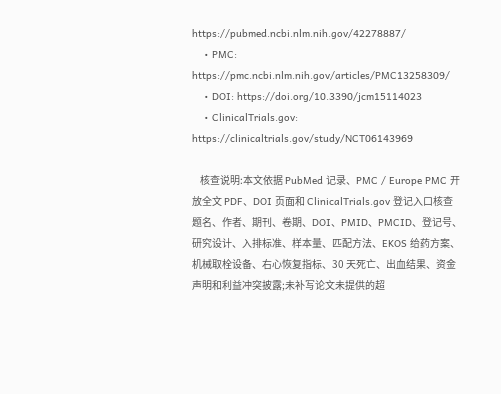https://pubmed.ncbi.nlm.nih.gov/42278887/
    • PMC: https://pmc.ncbi.nlm.nih.gov/articles/PMC13258309/
    • DOI: https://doi.org/10.3390/jcm15114023
    • ClinicalTrials.gov: https://clinicaltrials.gov/study/NCT06143969

    核查说明:本文依据 PubMed 记录、PMC / Europe PMC 开放全文 PDF、DOI 页面和 ClinicalTrials.gov 登记入口核查题名、作者、期刊、卷期、DOI、PMID、PMCID、登记号、研究设计、入排标准、样本量、匹配方法、EKOS 给药方案、机械取栓设备、右心恢复指标、30 天死亡、出血结果、资金声明和利益冲突披露;未补写论文未提供的超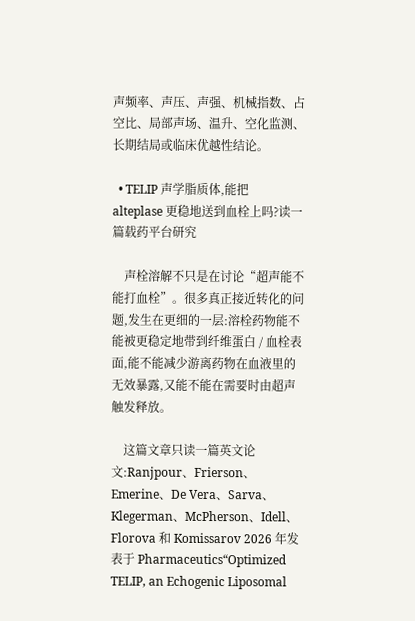声频率、声压、声强、机械指数、占空比、局部声场、温升、空化监测、长期结局或临床优越性结论。

  • TELIP 声学脂质体,能把 alteplase 更稳地送到血栓上吗?读一篇载药平台研究

    声栓溶解不只是在讨论“超声能不能打血栓”。很多真正接近转化的问题,发生在更细的一层:溶栓药物能不能被更稳定地带到纤维蛋白 / 血栓表面,能不能减少游离药物在血液里的无效暴露,又能不能在需要时由超声触发释放。

    这篇文章只读一篇英文论文:Ranjpour、Frierson、Emerine、De Vera、Sarva、Klegerman、McPherson、Idell、Florova 和 Komissarov 2026 年发表于 Pharmaceutics“Optimized TELIP, an Echogenic Liposomal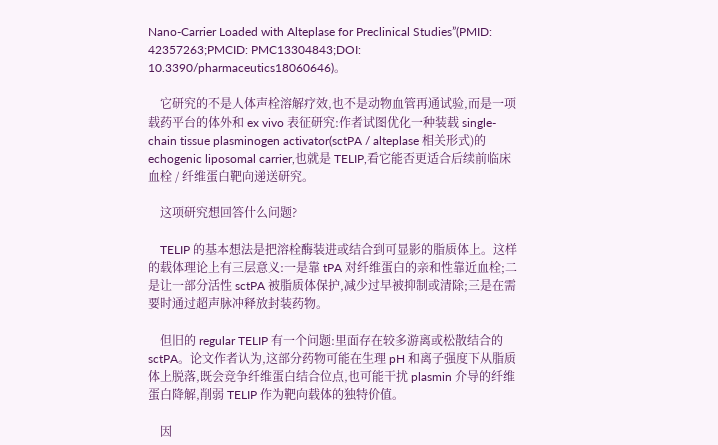Nano-Carrier Loaded with Alteplase for Preclinical Studies”(PMID: 42357263;PMCID: PMC13304843;DOI: 10.3390/pharmaceutics18060646)。

    它研究的不是人体声栓溶解疗效,也不是动物血管再通试验,而是一项载药平台的体外和 ex vivo 表征研究:作者试图优化一种装载 single-chain tissue plasminogen activator(sctPA / alteplase 相关形式)的 echogenic liposomal carrier,也就是 TELIP,看它能否更适合后续前临床血栓 / 纤维蛋白靶向递送研究。

    这项研究想回答什么问题?

    TELIP 的基本想法是把溶栓酶装进或结合到可显影的脂质体上。这样的载体理论上有三层意义:一是靠 tPA 对纤维蛋白的亲和性靠近血栓;二是让一部分活性 sctPA 被脂质体保护,减少过早被抑制或清除;三是在需要时通过超声脉冲释放封装药物。

    但旧的 regular TELIP 有一个问题:里面存在较多游离或松散结合的 sctPA。论文作者认为,这部分药物可能在生理 pH 和离子强度下从脂质体上脱落,既会竞争纤维蛋白结合位点,也可能干扰 plasmin 介导的纤维蛋白降解,削弱 TELIP 作为靶向载体的独特价值。

    因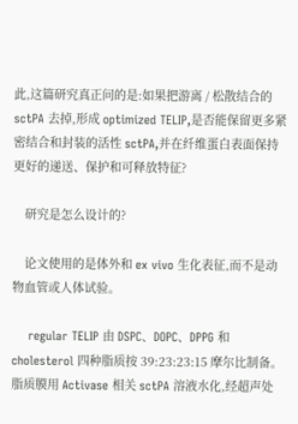此,这篇研究真正问的是:如果把游离 / 松散结合的 sctPA 去掉,形成 optimized TELIP,是否能保留更多紧密结合和封装的活性 sctPA,并在纤维蛋白表面保持更好的递送、保护和可释放特征?

    研究是怎么设计的?

    论文使用的是体外和 ex vivo 生化表征,而不是动物血管或人体试验。

    regular TELIP 由 DSPC、DOPC、DPPG 和 cholesterol 四种脂质按 39:23:23:15 摩尔比制备。脂质膜用 Activase 相关 sctPA 溶液水化,经超声处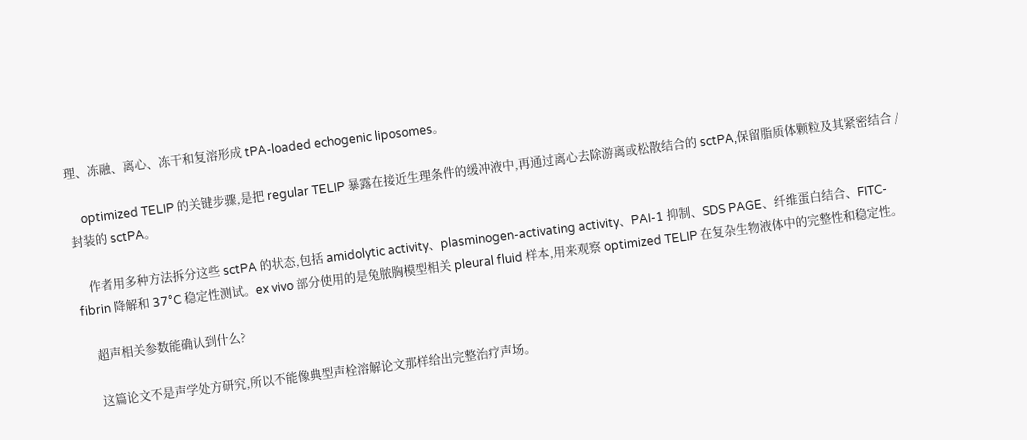理、冻融、离心、冻干和复溶形成 tPA-loaded echogenic liposomes。

    optimized TELIP 的关键步骤,是把 regular TELIP 暴露在接近生理条件的缓冲液中,再通过离心去除游离或松散结合的 sctPA,保留脂质体颗粒及其紧密结合 / 封装的 sctPA。

    作者用多种方法拆分这些 sctPA 的状态,包括 amidolytic activity、plasminogen-activating activity、PAI-1 抑制、SDS PAGE、纤维蛋白结合、FITC-fibrin 降解和 37°C 稳定性测试。ex vivo 部分使用的是兔脓胸模型相关 pleural fluid 样本,用来观察 optimized TELIP 在复杂生物液体中的完整性和稳定性。

    超声相关参数能确认到什么?

    这篇论文不是声学处方研究,所以不能像典型声栓溶解论文那样给出完整治疗声场。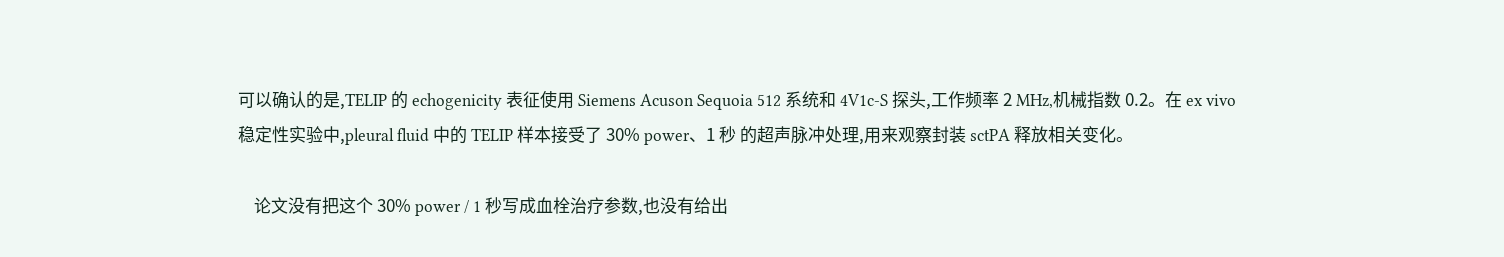可以确认的是,TELIP 的 echogenicity 表征使用 Siemens Acuson Sequoia 512 系统和 4V1c-S 探头,工作频率 2 MHz,机械指数 0.2。在 ex vivo 稳定性实验中,pleural fluid 中的 TELIP 样本接受了 30% power、1 秒 的超声脉冲处理,用来观察封装 sctPA 释放相关变化。

    论文没有把这个 30% power / 1 秒写成血栓治疗参数,也没有给出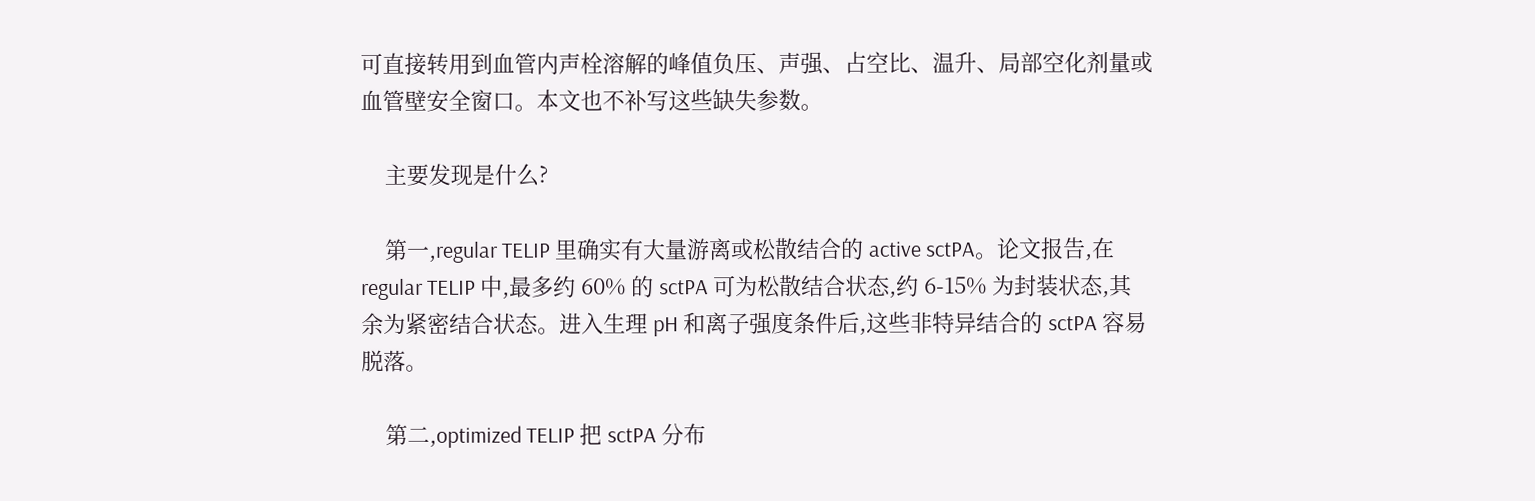可直接转用到血管内声栓溶解的峰值负压、声强、占空比、温升、局部空化剂量或血管壁安全窗口。本文也不补写这些缺失参数。

    主要发现是什么?

    第一,regular TELIP 里确实有大量游离或松散结合的 active sctPA。论文报告,在 regular TELIP 中,最多约 60% 的 sctPA 可为松散结合状态,约 6-15% 为封装状态,其余为紧密结合状态。进入生理 pH 和离子强度条件后,这些非特异结合的 sctPA 容易脱落。

    第二,optimized TELIP 把 sctPA 分布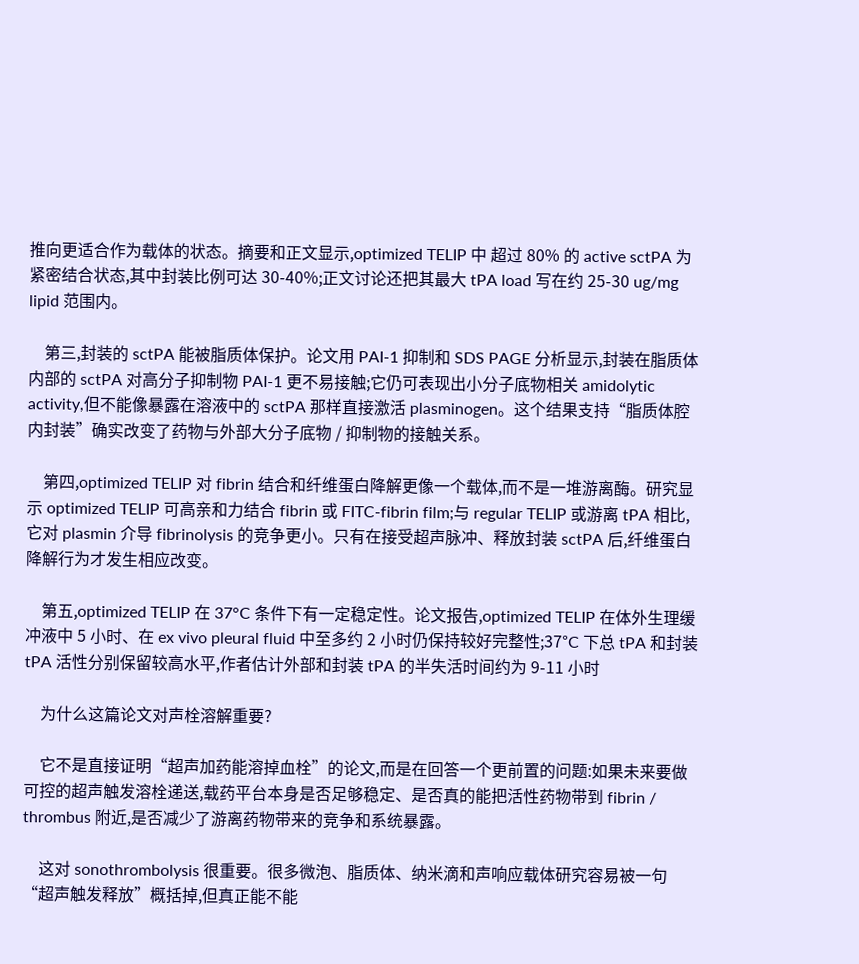推向更适合作为载体的状态。摘要和正文显示,optimized TELIP 中 超过 80% 的 active sctPA 为紧密结合状态,其中封装比例可达 30-40%;正文讨论还把其最大 tPA load 写在约 25-30 ug/mg lipid 范围内。

    第三,封装的 sctPA 能被脂质体保护。论文用 PAI-1 抑制和 SDS PAGE 分析显示,封装在脂质体内部的 sctPA 对高分子抑制物 PAI-1 更不易接触;它仍可表现出小分子底物相关 amidolytic activity,但不能像暴露在溶液中的 sctPA 那样直接激活 plasminogen。这个结果支持“脂质体腔内封装”确实改变了药物与外部大分子底物 / 抑制物的接触关系。

    第四,optimized TELIP 对 fibrin 结合和纤维蛋白降解更像一个载体,而不是一堆游离酶。研究显示 optimized TELIP 可高亲和力结合 fibrin 或 FITC-fibrin film;与 regular TELIP 或游离 tPA 相比,它对 plasmin 介导 fibrinolysis 的竞争更小。只有在接受超声脉冲、释放封装 sctPA 后,纤维蛋白降解行为才发生相应改变。

    第五,optimized TELIP 在 37°C 条件下有一定稳定性。论文报告,optimized TELIP 在体外生理缓冲液中 5 小时、在 ex vivo pleural fluid 中至多约 2 小时仍保持较好完整性;37°C 下总 tPA 和封装 tPA 活性分别保留较高水平,作者估计外部和封装 tPA 的半失活时间约为 9-11 小时

    为什么这篇论文对声栓溶解重要?

    它不是直接证明“超声加药能溶掉血栓”的论文,而是在回答一个更前置的问题:如果未来要做可控的超声触发溶栓递送,载药平台本身是否足够稳定、是否真的能把活性药物带到 fibrin / thrombus 附近,是否减少了游离药物带来的竞争和系统暴露。

    这对 sonothrombolysis 很重要。很多微泡、脂质体、纳米滴和声响应载体研究容易被一句“超声触发释放”概括掉,但真正能不能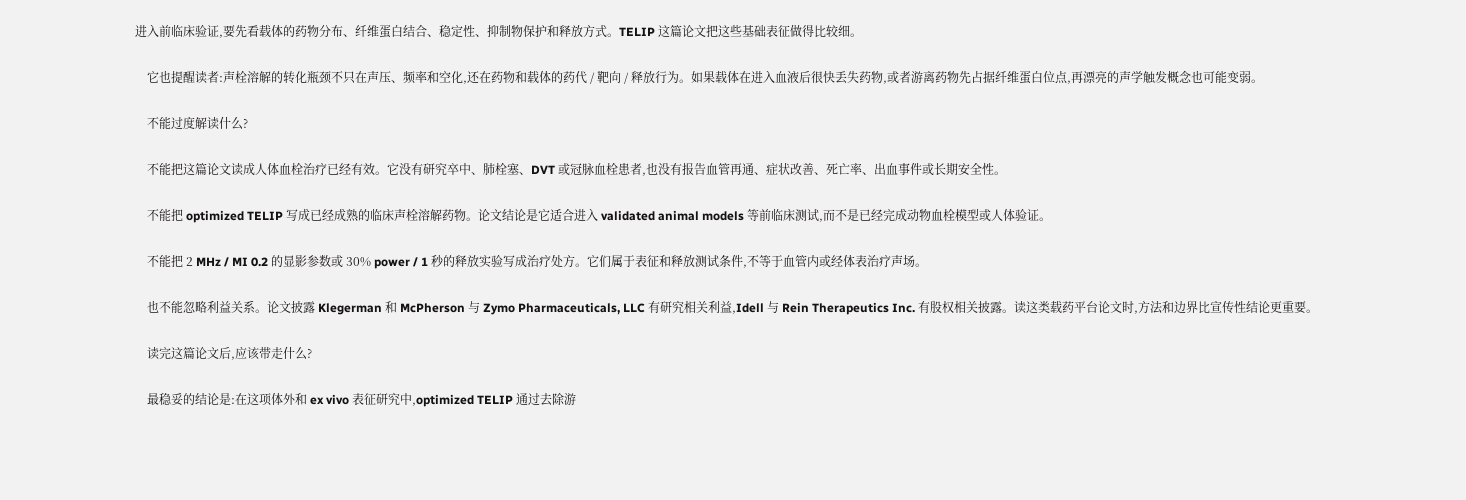进入前临床验证,要先看载体的药物分布、纤维蛋白结合、稳定性、抑制物保护和释放方式。TELIP 这篇论文把这些基础表征做得比较细。

    它也提醒读者:声栓溶解的转化瓶颈不只在声压、频率和空化,还在药物和载体的药代 / 靶向 / 释放行为。如果载体在进入血液后很快丢失药物,或者游离药物先占据纤维蛋白位点,再漂亮的声学触发概念也可能变弱。

    不能过度解读什么?

    不能把这篇论文读成人体血栓治疗已经有效。它没有研究卒中、肺栓塞、DVT 或冠脉血栓患者,也没有报告血管再通、症状改善、死亡率、出血事件或长期安全性。

    不能把 optimized TELIP 写成已经成熟的临床声栓溶解药物。论文结论是它适合进入 validated animal models 等前临床测试,而不是已经完成动物血栓模型或人体验证。

    不能把 2 MHz / MI 0.2 的显影参数或 30% power / 1 秒的释放实验写成治疗处方。它们属于表征和释放测试条件,不等于血管内或经体表治疗声场。

    也不能忽略利益关系。论文披露 Klegerman 和 McPherson 与 Zymo Pharmaceuticals, LLC 有研究相关利益,Idell 与 Rein Therapeutics Inc. 有股权相关披露。读这类载药平台论文时,方法和边界比宣传性结论更重要。

    读完这篇论文后,应该带走什么?

    最稳妥的结论是:在这项体外和 ex vivo 表征研究中,optimized TELIP 通过去除游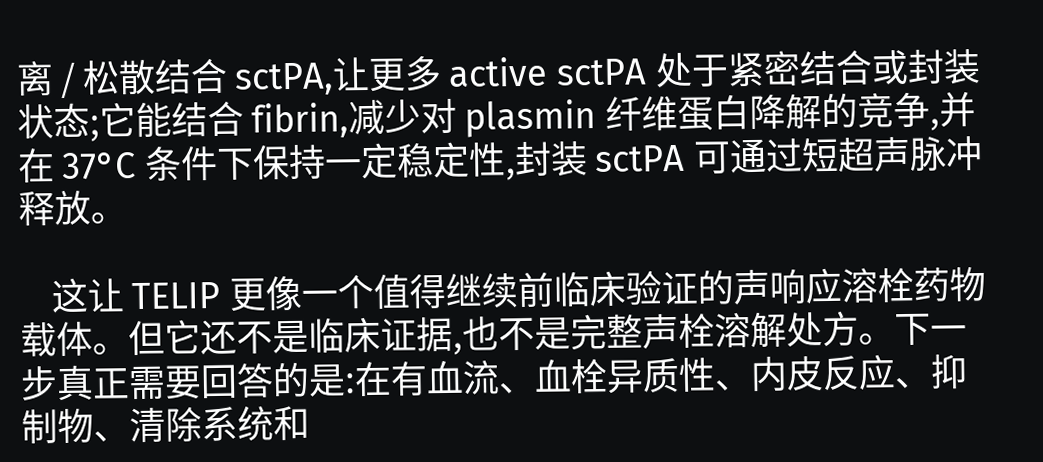离 / 松散结合 sctPA,让更多 active sctPA 处于紧密结合或封装状态;它能结合 fibrin,减少对 plasmin 纤维蛋白降解的竞争,并在 37°C 条件下保持一定稳定性,封装 sctPA 可通过短超声脉冲释放。

    这让 TELIP 更像一个值得继续前临床验证的声响应溶栓药物载体。但它还不是临床证据,也不是完整声栓溶解处方。下一步真正需要回答的是:在有血流、血栓异质性、内皮反应、抑制物、清除系统和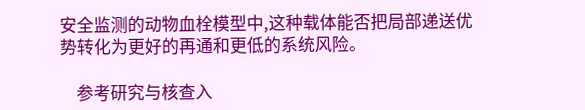安全监测的动物血栓模型中,这种载体能否把局部递送优势转化为更好的再通和更低的系统风险。

    参考研究与核查入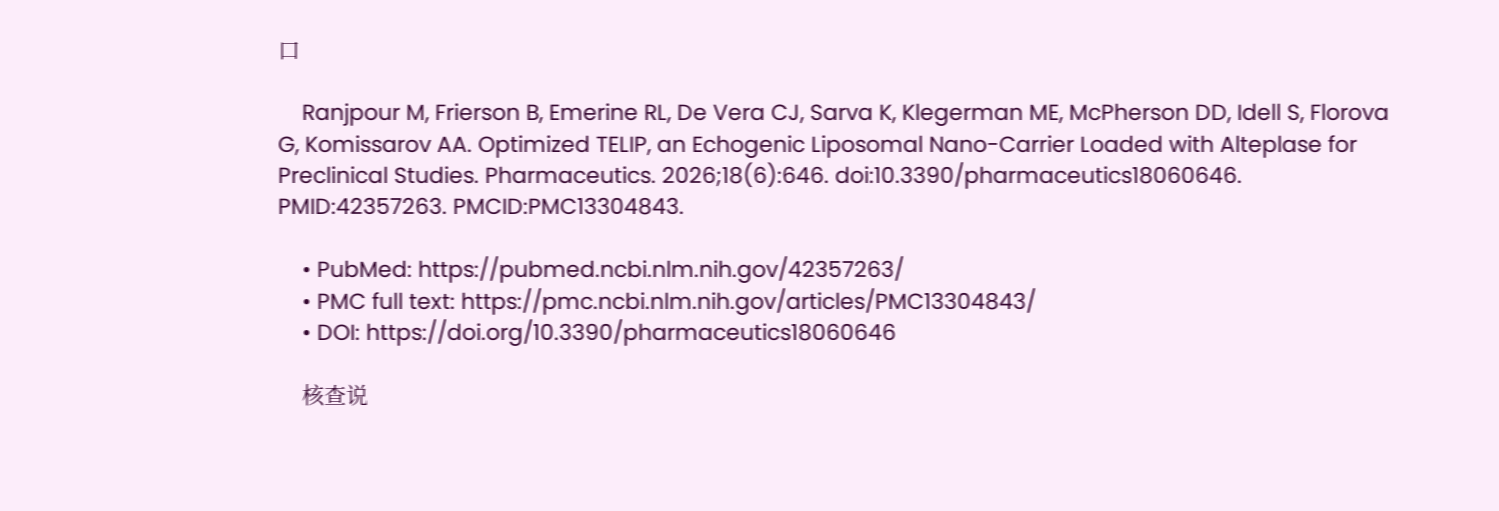口

    Ranjpour M, Frierson B, Emerine RL, De Vera CJ, Sarva K, Klegerman ME, McPherson DD, Idell S, Florova G, Komissarov AA. Optimized TELIP, an Echogenic Liposomal Nano-Carrier Loaded with Alteplase for Preclinical Studies. Pharmaceutics. 2026;18(6):646. doi:10.3390/pharmaceutics18060646. PMID:42357263. PMCID:PMC13304843.

    • PubMed: https://pubmed.ncbi.nlm.nih.gov/42357263/
    • PMC full text: https://pmc.ncbi.nlm.nih.gov/articles/PMC13304843/
    • DOI: https://doi.org/10.3390/pharmaceutics18060646

    核查说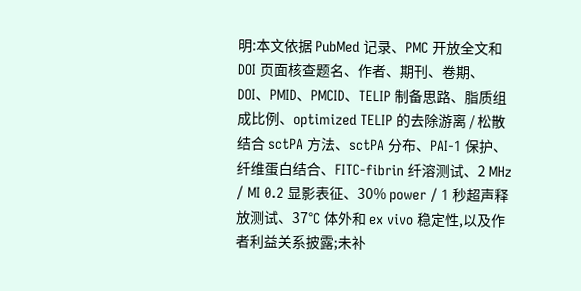明:本文依据 PubMed 记录、PMC 开放全文和 DOI 页面核查题名、作者、期刊、卷期、DOI、PMID、PMCID、TELIP 制备思路、脂质组成比例、optimized TELIP 的去除游离 / 松散结合 sctPA 方法、sctPA 分布、PAI-1 保护、纤维蛋白结合、FITC-fibrin 纤溶测试、2 MHz / MI 0.2 显影表征、30% power / 1 秒超声释放测试、37°C 体外和 ex vivo 稳定性,以及作者利益关系披露;未补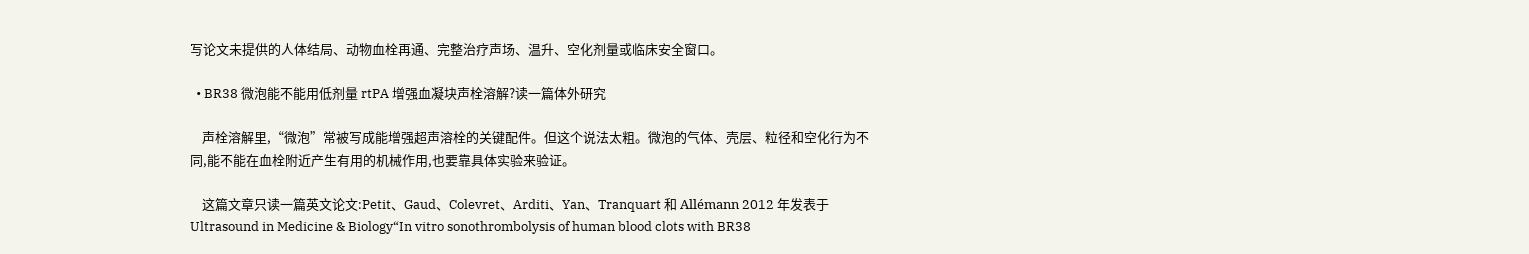写论文未提供的人体结局、动物血栓再通、完整治疗声场、温升、空化剂量或临床安全窗口。

  • BR38 微泡能不能用低剂量 rtPA 增强血凝块声栓溶解?读一篇体外研究

    声栓溶解里,“微泡”常被写成能增强超声溶栓的关键配件。但这个说法太粗。微泡的气体、壳层、粒径和空化行为不同,能不能在血栓附近产生有用的机械作用,也要靠具体实验来验证。

    这篇文章只读一篇英文论文:Petit、Gaud、Colevret、Arditi、Yan、Tranquart 和 Allémann 2012 年发表于 Ultrasound in Medicine & Biology“In vitro sonothrombolysis of human blood clots with BR38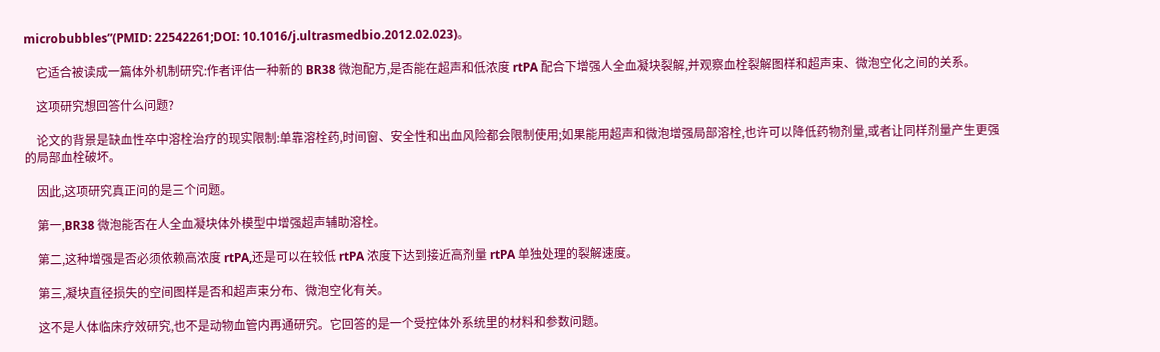microbubbles”(PMID: 22542261;DOI: 10.1016/j.ultrasmedbio.2012.02.023)。

    它适合被读成一篇体外机制研究:作者评估一种新的 BR38 微泡配方,是否能在超声和低浓度 rtPA 配合下增强人全血凝块裂解,并观察血栓裂解图样和超声束、微泡空化之间的关系。

    这项研究想回答什么问题?

    论文的背景是缺血性卒中溶栓治疗的现实限制:单靠溶栓药,时间窗、安全性和出血风险都会限制使用;如果能用超声和微泡增强局部溶栓,也许可以降低药物剂量,或者让同样剂量产生更强的局部血栓破坏。

    因此,这项研究真正问的是三个问题。

    第一,BR38 微泡能否在人全血凝块体外模型中增强超声辅助溶栓。

    第二,这种增强是否必须依赖高浓度 rtPA,还是可以在较低 rtPA 浓度下达到接近高剂量 rtPA 单独处理的裂解速度。

    第三,凝块直径损失的空间图样是否和超声束分布、微泡空化有关。

    这不是人体临床疗效研究,也不是动物血管内再通研究。它回答的是一个受控体外系统里的材料和参数问题。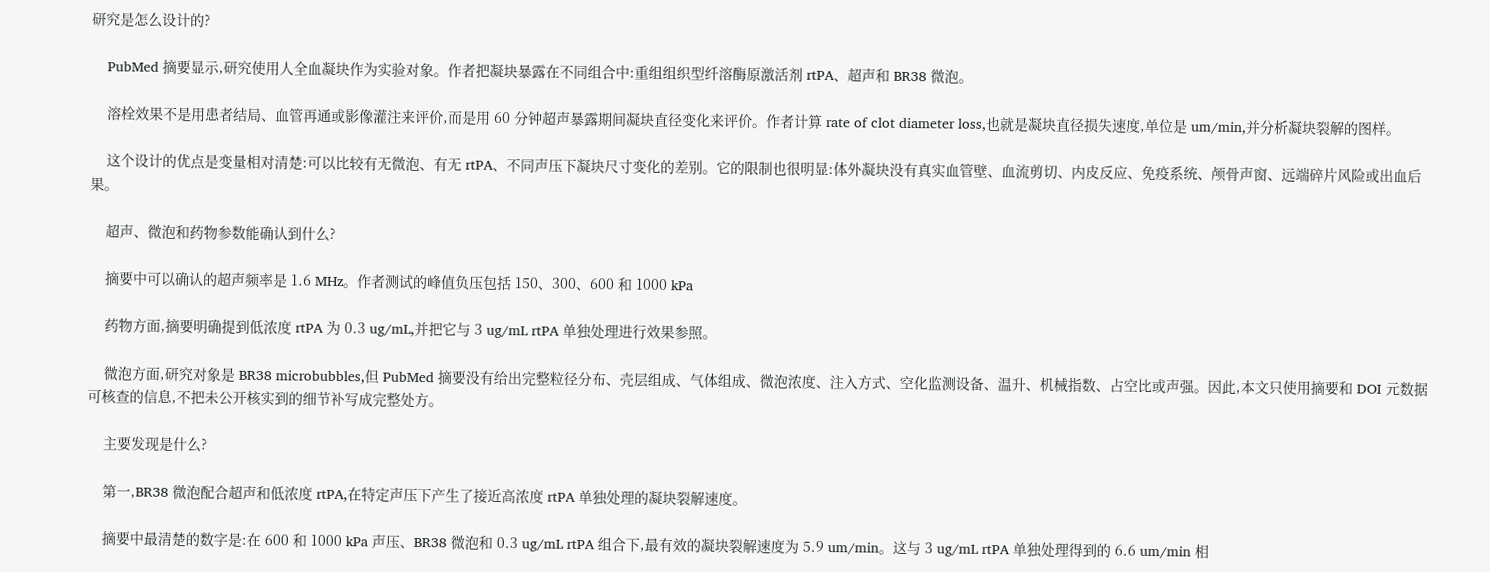研究是怎么设计的?

    PubMed 摘要显示,研究使用人全血凝块作为实验对象。作者把凝块暴露在不同组合中:重组组织型纤溶酶原激活剂 rtPA、超声和 BR38 微泡。

    溶栓效果不是用患者结局、血管再通或影像灌注来评价,而是用 60 分钟超声暴露期间凝块直径变化来评价。作者计算 rate of clot diameter loss,也就是凝块直径损失速度,单位是 um/min,并分析凝块裂解的图样。

    这个设计的优点是变量相对清楚:可以比较有无微泡、有无 rtPA、不同声压下凝块尺寸变化的差别。它的限制也很明显:体外凝块没有真实血管壁、血流剪切、内皮反应、免疫系统、颅骨声窗、远端碎片风险或出血后果。

    超声、微泡和药物参数能确认到什么?

    摘要中可以确认的超声频率是 1.6 MHz。作者测试的峰值负压包括 150、300、600 和 1000 kPa

    药物方面,摘要明确提到低浓度 rtPA 为 0.3 ug/mL,并把它与 3 ug/mL rtPA 单独处理进行效果参照。

    微泡方面,研究对象是 BR38 microbubbles,但 PubMed 摘要没有给出完整粒径分布、壳层组成、气体组成、微泡浓度、注入方式、空化监测设备、温升、机械指数、占空比或声强。因此,本文只使用摘要和 DOI 元数据可核查的信息,不把未公开核实到的细节补写成完整处方。

    主要发现是什么?

    第一,BR38 微泡配合超声和低浓度 rtPA,在特定声压下产生了接近高浓度 rtPA 单独处理的凝块裂解速度。

    摘要中最清楚的数字是:在 600 和 1000 kPa 声压、BR38 微泡和 0.3 ug/mL rtPA 组合下,最有效的凝块裂解速度为 5.9 um/min。这与 3 ug/mL rtPA 单独处理得到的 6.6 um/min 相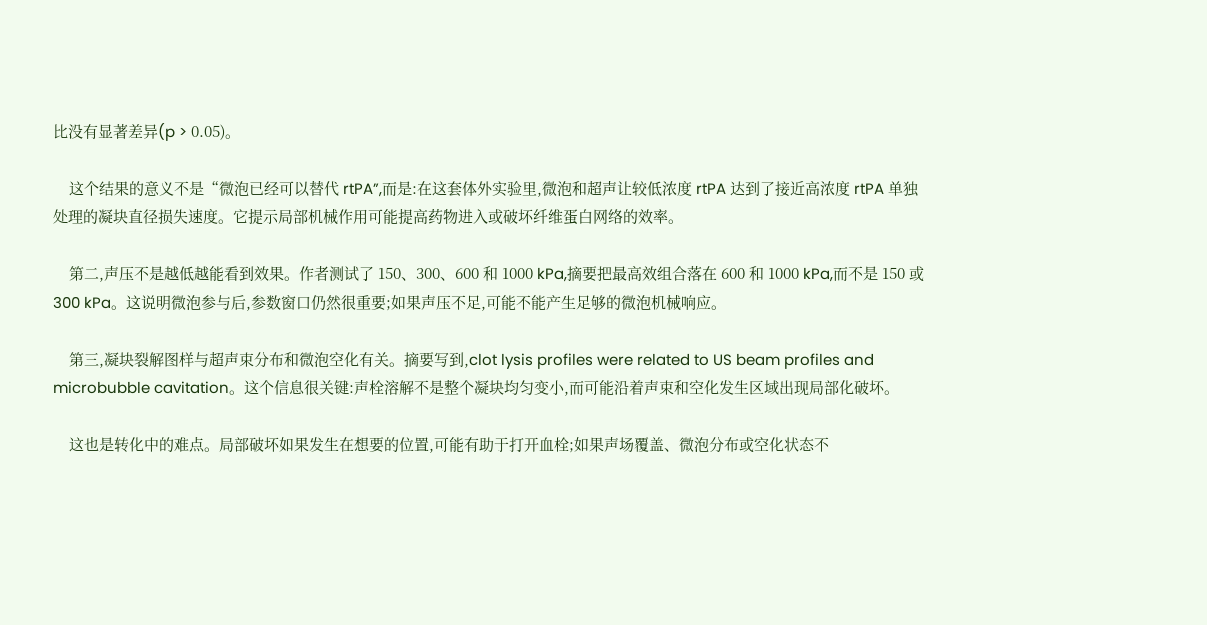比没有显著差异(p > 0.05)。

    这个结果的意义不是“微泡已经可以替代 rtPA”,而是:在这套体外实验里,微泡和超声让较低浓度 rtPA 达到了接近高浓度 rtPA 单独处理的凝块直径损失速度。它提示局部机械作用可能提高药物进入或破坏纤维蛋白网络的效率。

    第二,声压不是越低越能看到效果。作者测试了 150、300、600 和 1000 kPa,摘要把最高效组合落在 600 和 1000 kPa,而不是 150 或 300 kPa。这说明微泡参与后,参数窗口仍然很重要;如果声压不足,可能不能产生足够的微泡机械响应。

    第三,凝块裂解图样与超声束分布和微泡空化有关。摘要写到,clot lysis profiles were related to US beam profiles and microbubble cavitation。这个信息很关键:声栓溶解不是整个凝块均匀变小,而可能沿着声束和空化发生区域出现局部化破坏。

    这也是转化中的难点。局部破坏如果发生在想要的位置,可能有助于打开血栓;如果声场覆盖、微泡分布或空化状态不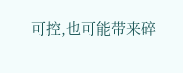可控,也可能带来碎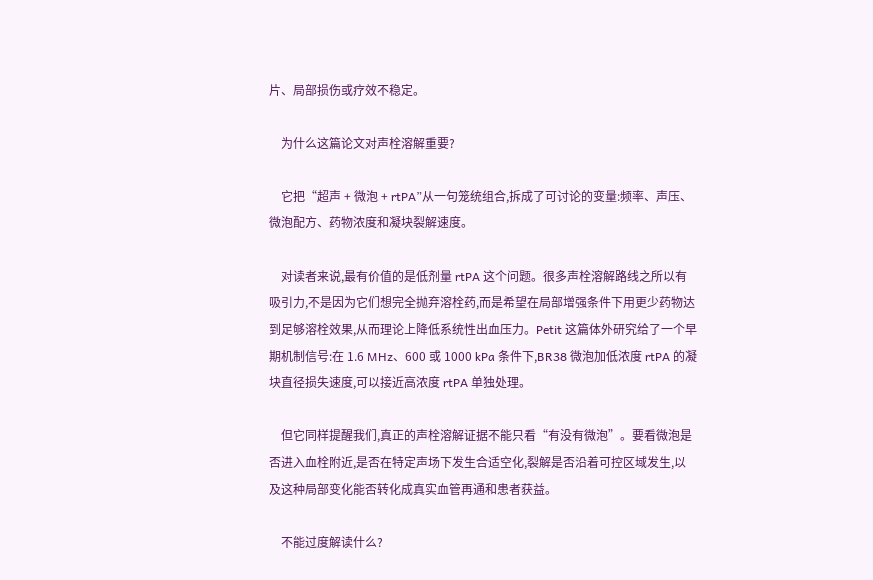片、局部损伤或疗效不稳定。

    为什么这篇论文对声栓溶解重要?

    它把“超声 + 微泡 + rtPA”从一句笼统组合,拆成了可讨论的变量:频率、声压、微泡配方、药物浓度和凝块裂解速度。

    对读者来说,最有价值的是低剂量 rtPA 这个问题。很多声栓溶解路线之所以有吸引力,不是因为它们想完全抛弃溶栓药,而是希望在局部增强条件下用更少药物达到足够溶栓效果,从而理论上降低系统性出血压力。Petit 这篇体外研究给了一个早期机制信号:在 1.6 MHz、600 或 1000 kPa 条件下,BR38 微泡加低浓度 rtPA 的凝块直径损失速度,可以接近高浓度 rtPA 单独处理。

    但它同样提醒我们,真正的声栓溶解证据不能只看“有没有微泡”。要看微泡是否进入血栓附近,是否在特定声场下发生合适空化,裂解是否沿着可控区域发生,以及这种局部变化能否转化成真实血管再通和患者获益。

    不能过度解读什么?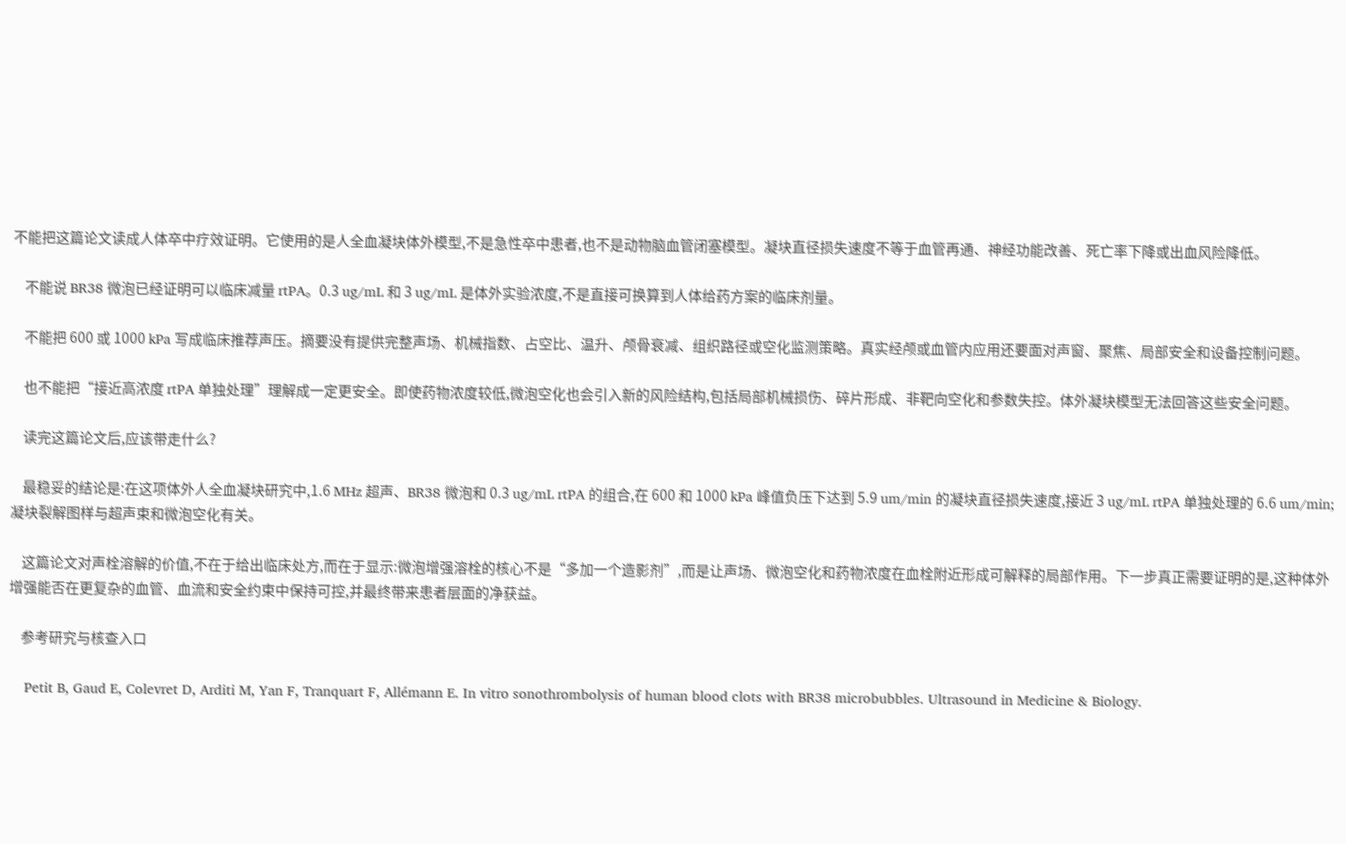不能把这篇论文读成人体卒中疗效证明。它使用的是人全血凝块体外模型,不是急性卒中患者,也不是动物脑血管闭塞模型。凝块直径损失速度不等于血管再通、神经功能改善、死亡率下降或出血风险降低。

    不能说 BR38 微泡已经证明可以临床减量 rtPA。0.3 ug/mL 和 3 ug/mL 是体外实验浓度,不是直接可换算到人体给药方案的临床剂量。

    不能把 600 或 1000 kPa 写成临床推荐声压。摘要没有提供完整声场、机械指数、占空比、温升、颅骨衰减、组织路径或空化监测策略。真实经颅或血管内应用还要面对声窗、聚焦、局部安全和设备控制问题。

    也不能把“接近高浓度 rtPA 单独处理”理解成一定更安全。即使药物浓度较低,微泡空化也会引入新的风险结构,包括局部机械损伤、碎片形成、非靶向空化和参数失控。体外凝块模型无法回答这些安全问题。

    读完这篇论文后,应该带走什么?

    最稳妥的结论是:在这项体外人全血凝块研究中,1.6 MHz 超声、BR38 微泡和 0.3 ug/mL rtPA 的组合,在 600 和 1000 kPa 峰值负压下达到 5.9 um/min 的凝块直径损失速度,接近 3 ug/mL rtPA 单独处理的 6.6 um/min;凝块裂解图样与超声束和微泡空化有关。

    这篇论文对声栓溶解的价值,不在于给出临床处方,而在于显示:微泡增强溶栓的核心不是“多加一个造影剂”,而是让声场、微泡空化和药物浓度在血栓附近形成可解释的局部作用。下一步真正需要证明的是,这种体外增强能否在更复杂的血管、血流和安全约束中保持可控,并最终带来患者层面的净获益。

    参考研究与核查入口

    Petit B, Gaud E, Colevret D, Arditi M, Yan F, Tranquart F, Allémann E. In vitro sonothrombolysis of human blood clots with BR38 microbubbles. Ultrasound in Medicine & Biology.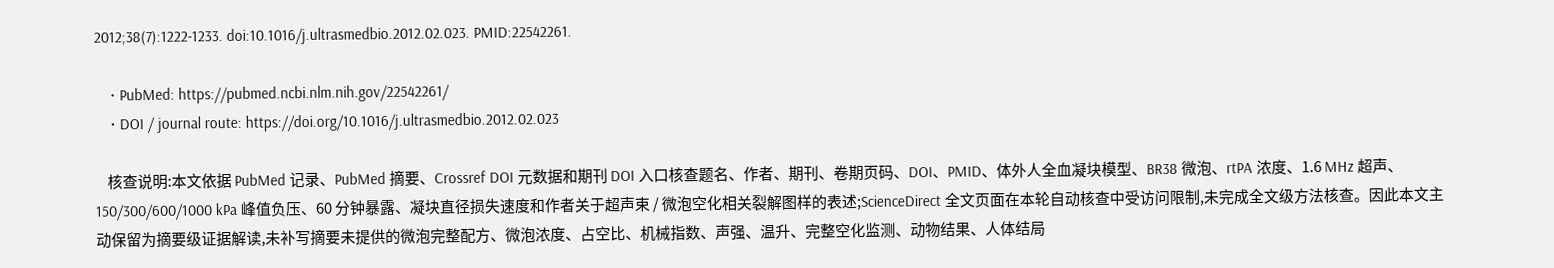2012;38(7):1222-1233. doi:10.1016/j.ultrasmedbio.2012.02.023. PMID:22542261.

    • PubMed: https://pubmed.ncbi.nlm.nih.gov/22542261/
    • DOI / journal route: https://doi.org/10.1016/j.ultrasmedbio.2012.02.023

    核查说明:本文依据 PubMed 记录、PubMed 摘要、Crossref DOI 元数据和期刊 DOI 入口核查题名、作者、期刊、卷期页码、DOI、PMID、体外人全血凝块模型、BR38 微泡、rtPA 浓度、1.6 MHz 超声、150/300/600/1000 kPa 峰值负压、60 分钟暴露、凝块直径损失速度和作者关于超声束 / 微泡空化相关裂解图样的表述;ScienceDirect 全文页面在本轮自动核查中受访问限制,未完成全文级方法核查。因此本文主动保留为摘要级证据解读,未补写摘要未提供的微泡完整配方、微泡浓度、占空比、机械指数、声强、温升、完整空化监测、动物结果、人体结局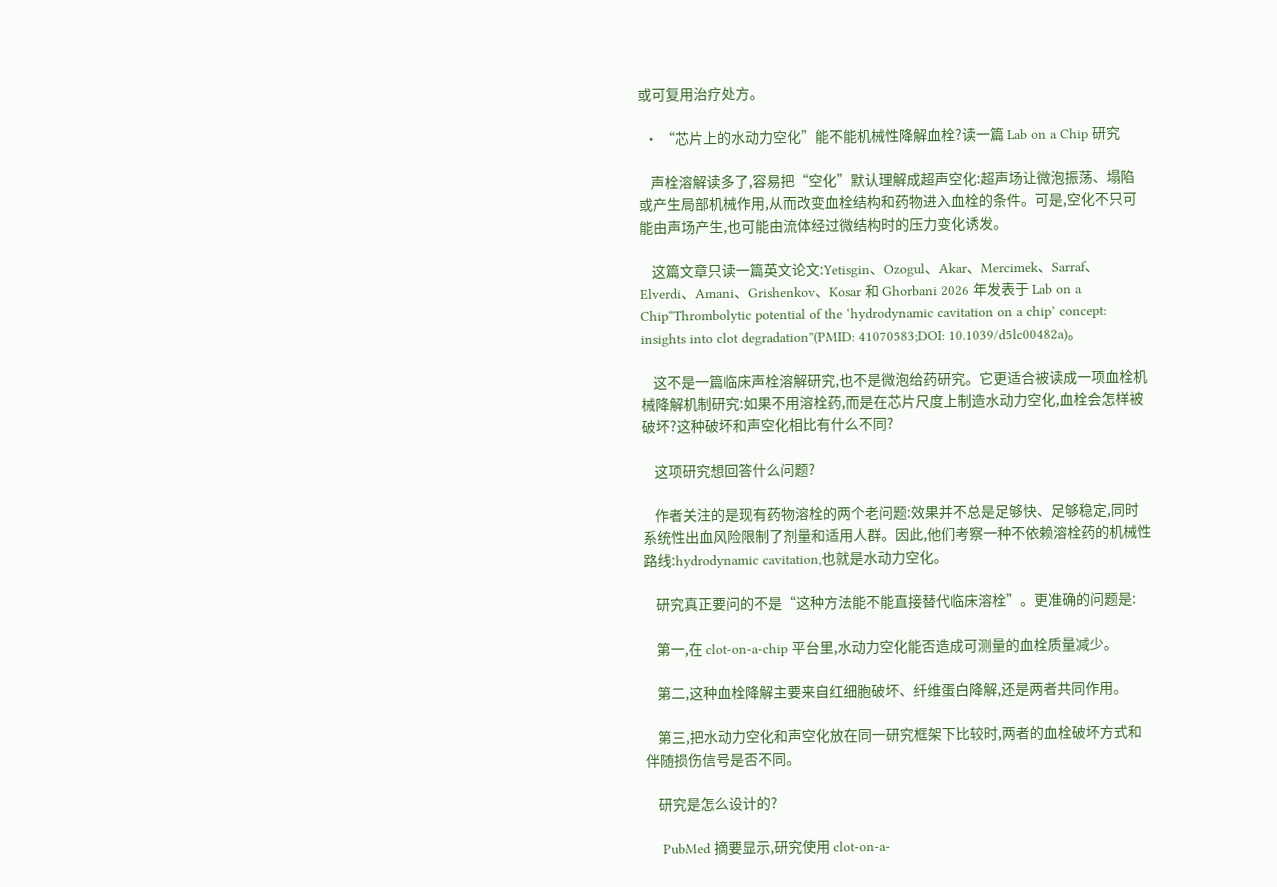或可复用治疗处方。

  • “芯片上的水动力空化”能不能机械性降解血栓?读一篇 Lab on a Chip 研究

    声栓溶解读多了,容易把“空化”默认理解成超声空化:超声场让微泡振荡、塌陷或产生局部机械作用,从而改变血栓结构和药物进入血栓的条件。可是,空化不只可能由声场产生,也可能由流体经过微结构时的压力变化诱发。

    这篇文章只读一篇英文论文:Yetisgin、Ozogul、Akar、Mercimek、Sarraf、Elverdi、Amani、Grishenkov、Kosar 和 Ghorbani 2026 年发表于 Lab on a Chip“Thrombolytic potential of the ‘hydrodynamic cavitation on a chip’ concept: insights into clot degradation”(PMID: 41070583;DOI: 10.1039/d5lc00482a)。

    这不是一篇临床声栓溶解研究,也不是微泡给药研究。它更适合被读成一项血栓机械降解机制研究:如果不用溶栓药,而是在芯片尺度上制造水动力空化,血栓会怎样被破坏?这种破坏和声空化相比有什么不同?

    这项研究想回答什么问题?

    作者关注的是现有药物溶栓的两个老问题:效果并不总是足够快、足够稳定,同时系统性出血风险限制了剂量和适用人群。因此,他们考察一种不依赖溶栓药的机械性路线:hydrodynamic cavitation,也就是水动力空化。

    研究真正要问的不是“这种方法能不能直接替代临床溶栓”。更准确的问题是:

    第一,在 clot-on-a-chip 平台里,水动力空化能否造成可测量的血栓质量减少。

    第二,这种血栓降解主要来自红细胞破坏、纤维蛋白降解,还是两者共同作用。

    第三,把水动力空化和声空化放在同一研究框架下比较时,两者的血栓破坏方式和伴随损伤信号是否不同。

    研究是怎么设计的?

    PubMed 摘要显示,研究使用 clot-on-a-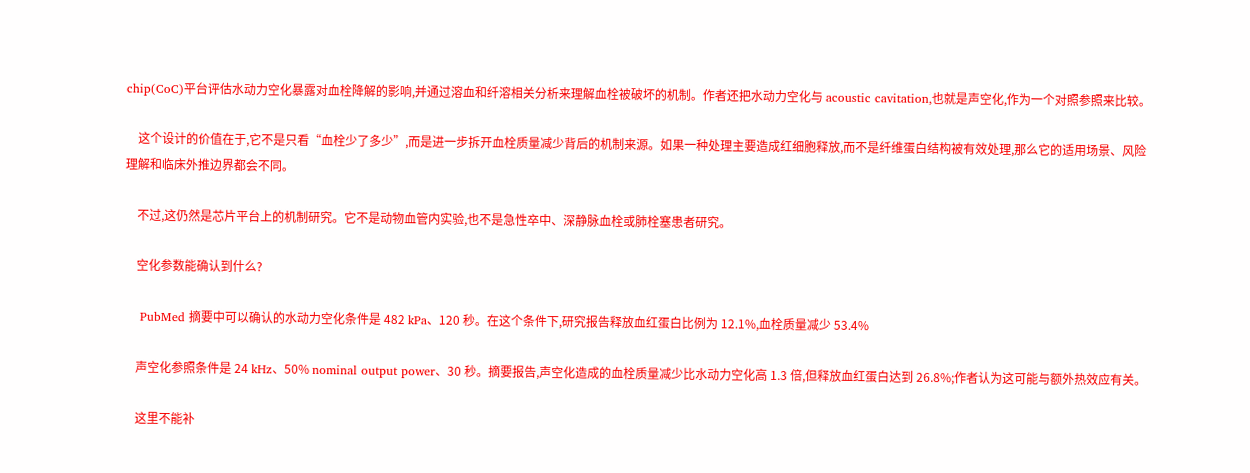chip(CoC)平台评估水动力空化暴露对血栓降解的影响,并通过溶血和纤溶相关分析来理解血栓被破坏的机制。作者还把水动力空化与 acoustic cavitation,也就是声空化,作为一个对照参照来比较。

    这个设计的价值在于,它不是只看“血栓少了多少”,而是进一步拆开血栓质量减少背后的机制来源。如果一种处理主要造成红细胞释放,而不是纤维蛋白结构被有效处理,那么它的适用场景、风险理解和临床外推边界都会不同。

    不过,这仍然是芯片平台上的机制研究。它不是动物血管内实验,也不是急性卒中、深静脉血栓或肺栓塞患者研究。

    空化参数能确认到什么?

    PubMed 摘要中可以确认的水动力空化条件是 482 kPa、120 秒。在这个条件下,研究报告释放血红蛋白比例为 12.1%,血栓质量减少 53.4%

    声空化参照条件是 24 kHz、50% nominal output power、30 秒。摘要报告,声空化造成的血栓质量减少比水动力空化高 1.3 倍,但释放血红蛋白达到 26.8%;作者认为这可能与额外热效应有关。

    这里不能补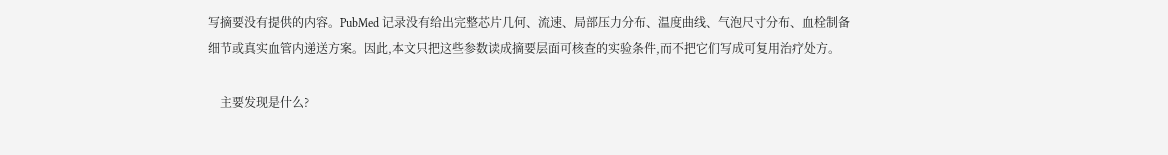写摘要没有提供的内容。PubMed 记录没有给出完整芯片几何、流速、局部压力分布、温度曲线、气泡尺寸分布、血栓制备细节或真实血管内递送方案。因此,本文只把这些参数读成摘要层面可核查的实验条件,而不把它们写成可复用治疗处方。

    主要发现是什么?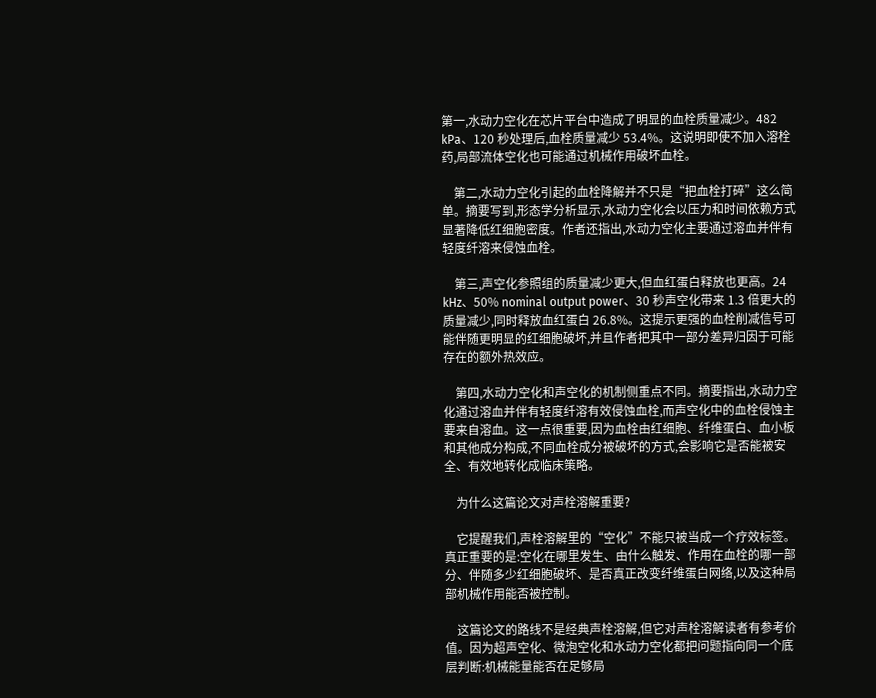第一,水动力空化在芯片平台中造成了明显的血栓质量减少。482 kPa、120 秒处理后,血栓质量减少 53.4%。这说明即使不加入溶栓药,局部流体空化也可能通过机械作用破坏血栓。

    第二,水动力空化引起的血栓降解并不只是“把血栓打碎”这么简单。摘要写到,形态学分析显示,水动力空化会以压力和时间依赖方式显著降低红细胞密度。作者还指出,水动力空化主要通过溶血并伴有轻度纤溶来侵蚀血栓。

    第三,声空化参照组的质量减少更大,但血红蛋白释放也更高。24 kHz、50% nominal output power、30 秒声空化带来 1.3 倍更大的质量减少,同时释放血红蛋白 26.8%。这提示更强的血栓削减信号可能伴随更明显的红细胞破坏,并且作者把其中一部分差异归因于可能存在的额外热效应。

    第四,水动力空化和声空化的机制侧重点不同。摘要指出,水动力空化通过溶血并伴有轻度纤溶有效侵蚀血栓,而声空化中的血栓侵蚀主要来自溶血。这一点很重要,因为血栓由红细胞、纤维蛋白、血小板和其他成分构成,不同血栓成分被破坏的方式,会影响它是否能被安全、有效地转化成临床策略。

    为什么这篇论文对声栓溶解重要?

    它提醒我们,声栓溶解里的“空化”不能只被当成一个疗效标签。真正重要的是:空化在哪里发生、由什么触发、作用在血栓的哪一部分、伴随多少红细胞破坏、是否真正改变纤维蛋白网络,以及这种局部机械作用能否被控制。

    这篇论文的路线不是经典声栓溶解,但它对声栓溶解读者有参考价值。因为超声空化、微泡空化和水动力空化都把问题指向同一个底层判断:机械能量能否在足够局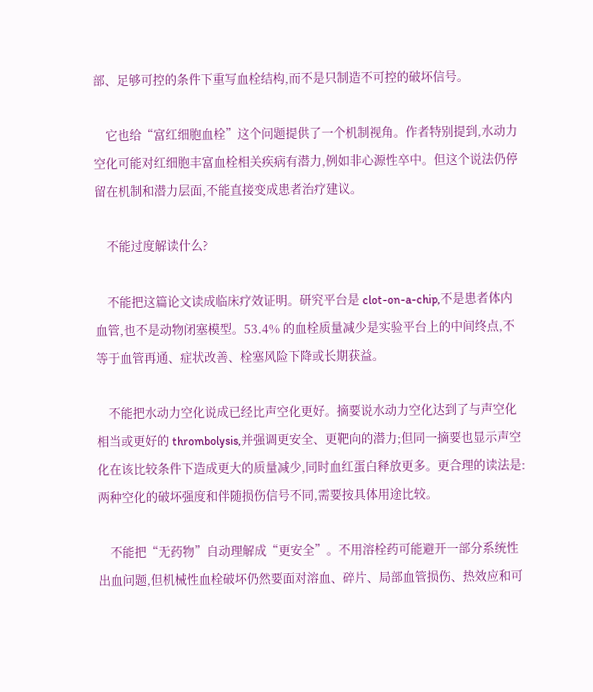部、足够可控的条件下重写血栓结构,而不是只制造不可控的破坏信号。

    它也给“富红细胞血栓”这个问题提供了一个机制视角。作者特别提到,水动力空化可能对红细胞丰富血栓相关疾病有潜力,例如非心源性卒中。但这个说法仍停留在机制和潜力层面,不能直接变成患者治疗建议。

    不能过度解读什么?

    不能把这篇论文读成临床疗效证明。研究平台是 clot-on-a-chip,不是患者体内血管,也不是动物闭塞模型。53.4% 的血栓质量减少是实验平台上的中间终点,不等于血管再通、症状改善、栓塞风险下降或长期获益。

    不能把水动力空化说成已经比声空化更好。摘要说水动力空化达到了与声空化相当或更好的 thrombolysis,并强调更安全、更靶向的潜力;但同一摘要也显示声空化在该比较条件下造成更大的质量减少,同时血红蛋白释放更多。更合理的读法是:两种空化的破坏强度和伴随损伤信号不同,需要按具体用途比较。

    不能把“无药物”自动理解成“更安全”。不用溶栓药可能避开一部分系统性出血问题,但机械性血栓破坏仍然要面对溶血、碎片、局部血管损伤、热效应和可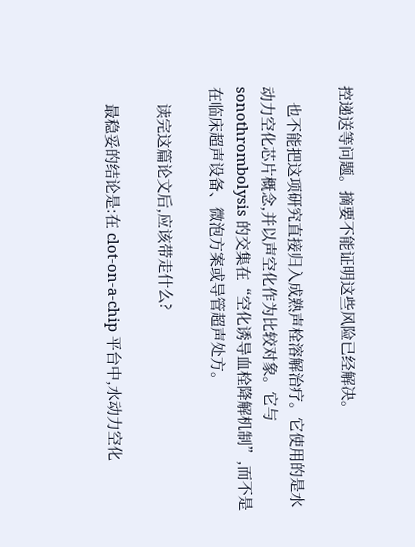控递送等问题。摘要不能证明这些风险已经解决。

    也不能把这项研究直接归入成熟声栓溶解治疗。它使用的是水动力空化芯片概念,并以声空化作为比较对象。它与 sonothrombolysis 的交集在“空化诱导血栓降解机制”,而不是在临床超声设备、微泡方案或导管超声处方。

    读完这篇论文后,应该带走什么?

    最稳妥的结论是:在 clot-on-a-chip 平台中,水动力空化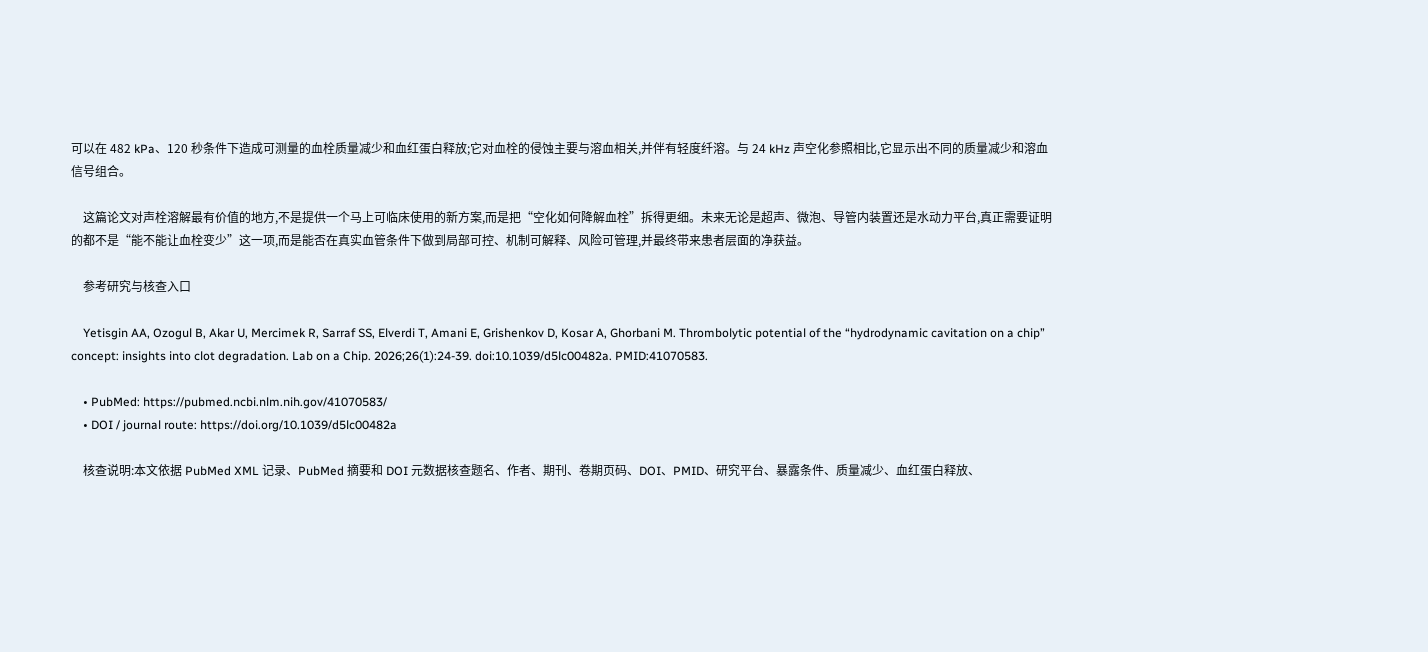可以在 482 kPa、120 秒条件下造成可测量的血栓质量减少和血红蛋白释放;它对血栓的侵蚀主要与溶血相关,并伴有轻度纤溶。与 24 kHz 声空化参照相比,它显示出不同的质量减少和溶血信号组合。

    这篇论文对声栓溶解最有价值的地方,不是提供一个马上可临床使用的新方案,而是把“空化如何降解血栓”拆得更细。未来无论是超声、微泡、导管内装置还是水动力平台,真正需要证明的都不是“能不能让血栓变少”这一项,而是能否在真实血管条件下做到局部可控、机制可解释、风险可管理,并最终带来患者层面的净获益。

    参考研究与核查入口

    Yetisgin AA, Ozogul B, Akar U, Mercimek R, Sarraf SS, Elverdi T, Amani E, Grishenkov D, Kosar A, Ghorbani M. Thrombolytic potential of the “hydrodynamic cavitation on a chip” concept: insights into clot degradation. Lab on a Chip. 2026;26(1):24-39. doi:10.1039/d5lc00482a. PMID:41070583.

    • PubMed: https://pubmed.ncbi.nlm.nih.gov/41070583/
    • DOI / journal route: https://doi.org/10.1039/d5lc00482a

    核查说明:本文依据 PubMed XML 记录、PubMed 摘要和 DOI 元数据核查题名、作者、期刊、卷期页码、DOI、PMID、研究平台、暴露条件、质量减少、血红蛋白释放、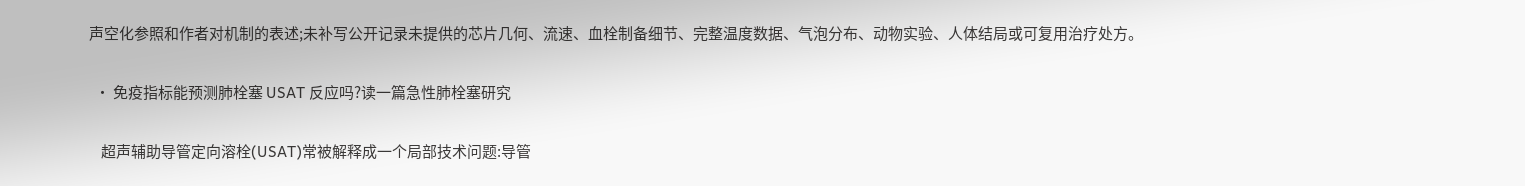声空化参照和作者对机制的表述;未补写公开记录未提供的芯片几何、流速、血栓制备细节、完整温度数据、气泡分布、动物实验、人体结局或可复用治疗处方。

  • 免疫指标能预测肺栓塞 USAT 反应吗?读一篇急性肺栓塞研究

    超声辅助导管定向溶栓(USAT)常被解释成一个局部技术问题:导管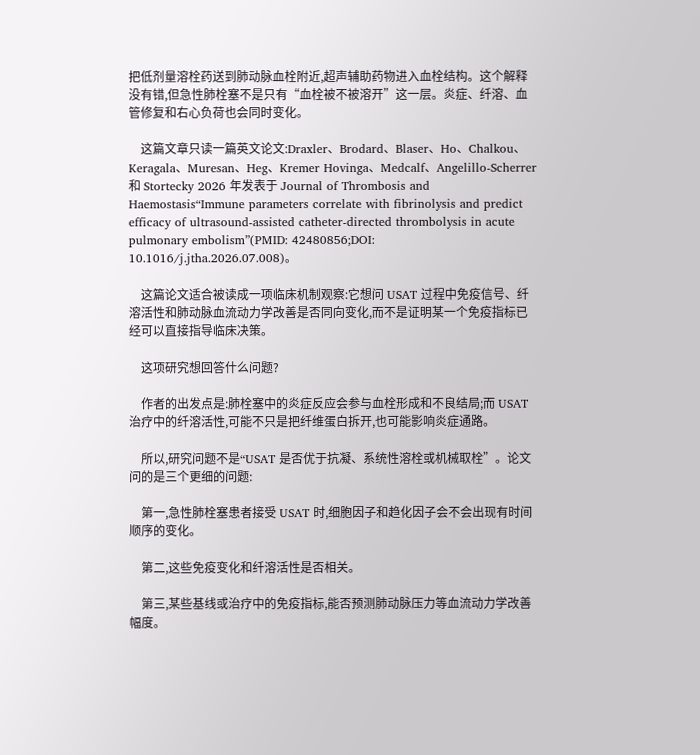把低剂量溶栓药送到肺动脉血栓附近,超声辅助药物进入血栓结构。这个解释没有错,但急性肺栓塞不是只有“血栓被不被溶开”这一层。炎症、纤溶、血管修复和右心负荷也会同时变化。

    这篇文章只读一篇英文论文:Draxler、Brodard、Blaser、Ho、Chalkou、Keragala、Muresan、Heg、Kremer Hovinga、Medcalf、Angelillo-Scherrer 和 Stortecky 2026 年发表于 Journal of Thrombosis and Haemostasis“Immune parameters correlate with fibrinolysis and predict efficacy of ultrasound-assisted catheter-directed thrombolysis in acute pulmonary embolism”(PMID: 42480856;DOI: 10.1016/j.jtha.2026.07.008)。

    这篇论文适合被读成一项临床机制观察:它想问 USAT 过程中免疫信号、纤溶活性和肺动脉血流动力学改善是否同向变化,而不是证明某一个免疫指标已经可以直接指导临床决策。

    这项研究想回答什么问题?

    作者的出发点是:肺栓塞中的炎症反应会参与血栓形成和不良结局;而 USAT 治疗中的纤溶活性,可能不只是把纤维蛋白拆开,也可能影响炎症通路。

    所以,研究问题不是“USAT 是否优于抗凝、系统性溶栓或机械取栓”。论文问的是三个更细的问题:

    第一,急性肺栓塞患者接受 USAT 时,细胞因子和趋化因子会不会出现有时间顺序的变化。

    第二,这些免疫变化和纤溶活性是否相关。

    第三,某些基线或治疗中的免疫指标,能否预测肺动脉压力等血流动力学改善幅度。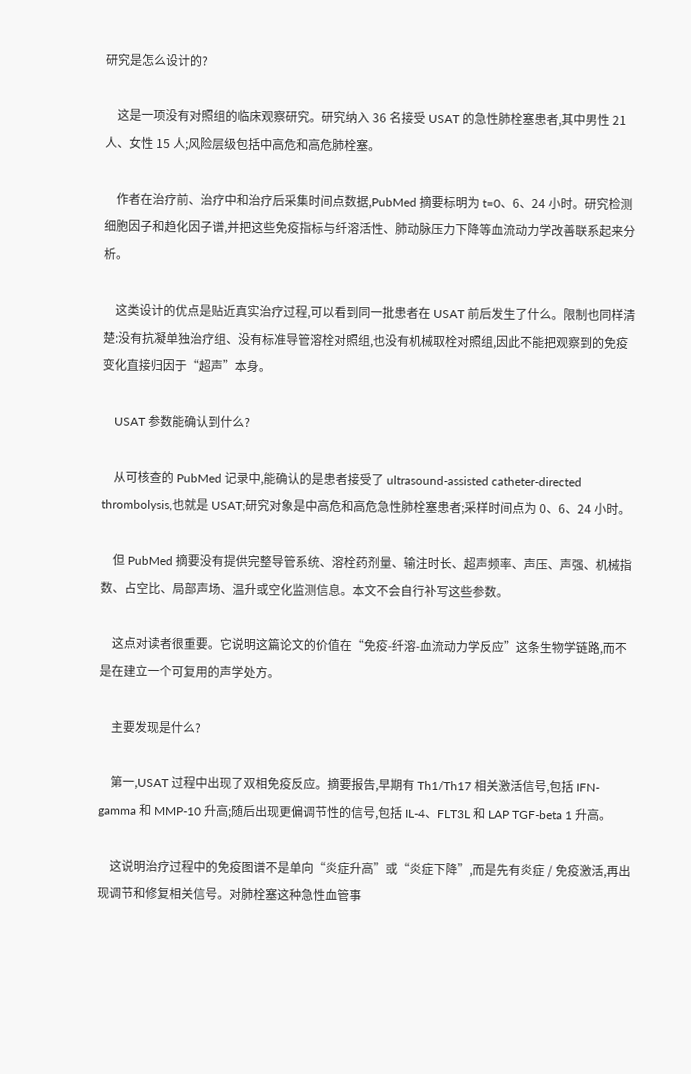研究是怎么设计的?

    这是一项没有对照组的临床观察研究。研究纳入 36 名接受 USAT 的急性肺栓塞患者,其中男性 21 人、女性 15 人;风险层级包括中高危和高危肺栓塞。

    作者在治疗前、治疗中和治疗后采集时间点数据,PubMed 摘要标明为 t=0、6、24 小时。研究检测细胞因子和趋化因子谱,并把这些免疫指标与纤溶活性、肺动脉压力下降等血流动力学改善联系起来分析。

    这类设计的优点是贴近真实治疗过程,可以看到同一批患者在 USAT 前后发生了什么。限制也同样清楚:没有抗凝单独治疗组、没有标准导管溶栓对照组,也没有机械取栓对照组,因此不能把观察到的免疫变化直接归因于“超声”本身。

    USAT 参数能确认到什么?

    从可核查的 PubMed 记录中,能确认的是患者接受了 ultrasound-assisted catheter-directed thrombolysis,也就是 USAT;研究对象是中高危和高危急性肺栓塞患者;采样时间点为 0、6、24 小时。

    但 PubMed 摘要没有提供完整导管系统、溶栓药剂量、输注时长、超声频率、声压、声强、机械指数、占空比、局部声场、温升或空化监测信息。本文不会自行补写这些参数。

    这点对读者很重要。它说明这篇论文的价值在“免疫-纤溶-血流动力学反应”这条生物学链路,而不是在建立一个可复用的声学处方。

    主要发现是什么?

    第一,USAT 过程中出现了双相免疫反应。摘要报告,早期有 Th1/Th17 相关激活信号,包括 IFN-gamma 和 MMP-10 升高;随后出现更偏调节性的信号,包括 IL-4、FLT3L 和 LAP TGF-beta 1 升高。

    这说明治疗过程中的免疫图谱不是单向“炎症升高”或“炎症下降”,而是先有炎症 / 免疫激活,再出现调节和修复相关信号。对肺栓塞这种急性血管事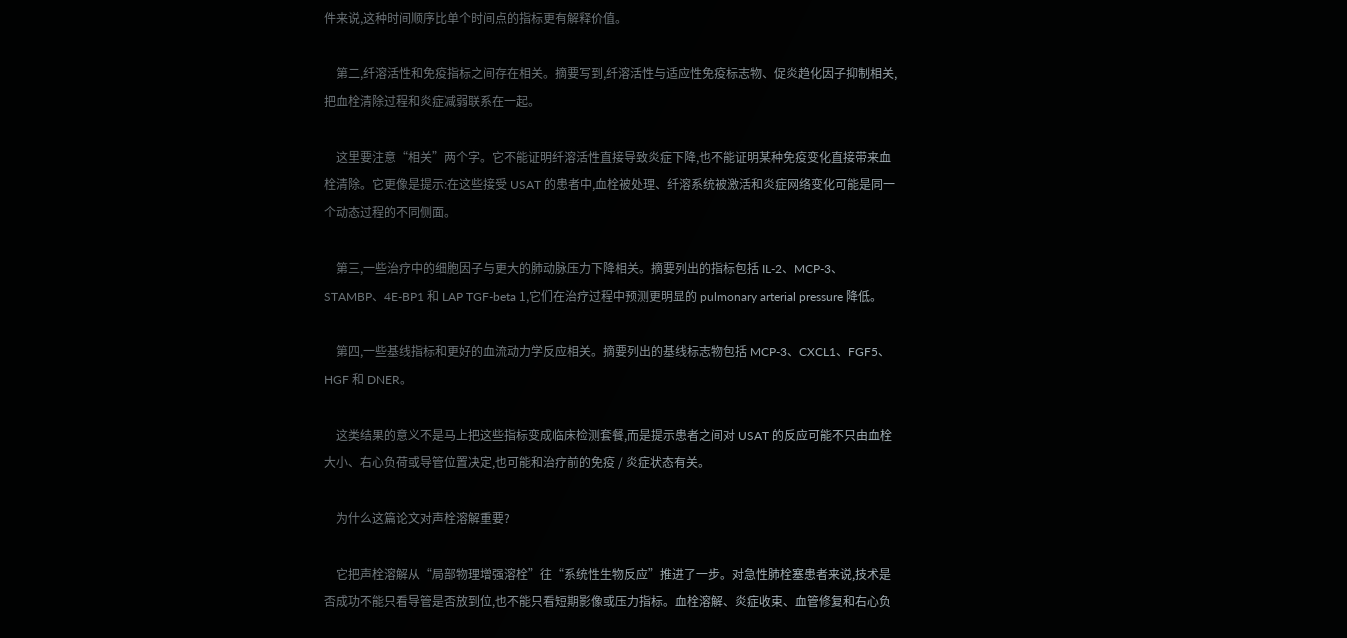件来说,这种时间顺序比单个时间点的指标更有解释价值。

    第二,纤溶活性和免疫指标之间存在相关。摘要写到,纤溶活性与适应性免疫标志物、促炎趋化因子抑制相关,把血栓清除过程和炎症减弱联系在一起。

    这里要注意“相关”两个字。它不能证明纤溶活性直接导致炎症下降,也不能证明某种免疫变化直接带来血栓清除。它更像是提示:在这些接受 USAT 的患者中,血栓被处理、纤溶系统被激活和炎症网络变化可能是同一个动态过程的不同侧面。

    第三,一些治疗中的细胞因子与更大的肺动脉压力下降相关。摘要列出的指标包括 IL-2、MCP-3、STAMBP、4E-BP1 和 LAP TGF-beta 1,它们在治疗过程中预测更明显的 pulmonary arterial pressure 降低。

    第四,一些基线指标和更好的血流动力学反应相关。摘要列出的基线标志物包括 MCP-3、CXCL1、FGF5、HGF 和 DNER。

    这类结果的意义不是马上把这些指标变成临床检测套餐,而是提示患者之间对 USAT 的反应可能不只由血栓大小、右心负荷或导管位置决定,也可能和治疗前的免疫 / 炎症状态有关。

    为什么这篇论文对声栓溶解重要?

    它把声栓溶解从“局部物理增强溶栓”往“系统性生物反应”推进了一步。对急性肺栓塞患者来说,技术是否成功不能只看导管是否放到位,也不能只看短期影像或压力指标。血栓溶解、炎症收束、血管修复和右心负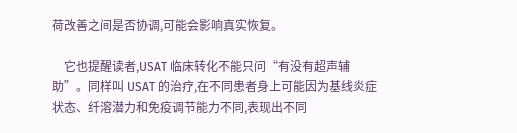荷改善之间是否协调,可能会影响真实恢复。

    它也提醒读者,USAT 临床转化不能只问“有没有超声辅助”。同样叫 USAT 的治疗,在不同患者身上可能因为基线炎症状态、纤溶潜力和免疫调节能力不同,表现出不同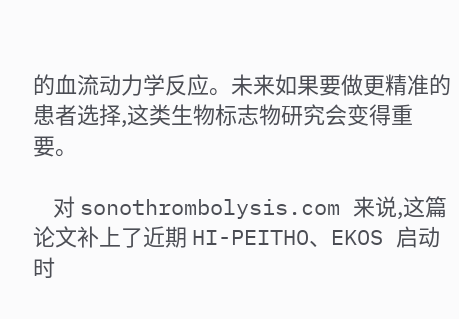的血流动力学反应。未来如果要做更精准的患者选择,这类生物标志物研究会变得重要。

    对 sonothrombolysis.com 来说,这篇论文补上了近期 HI-PEITHO、EKOS 启动时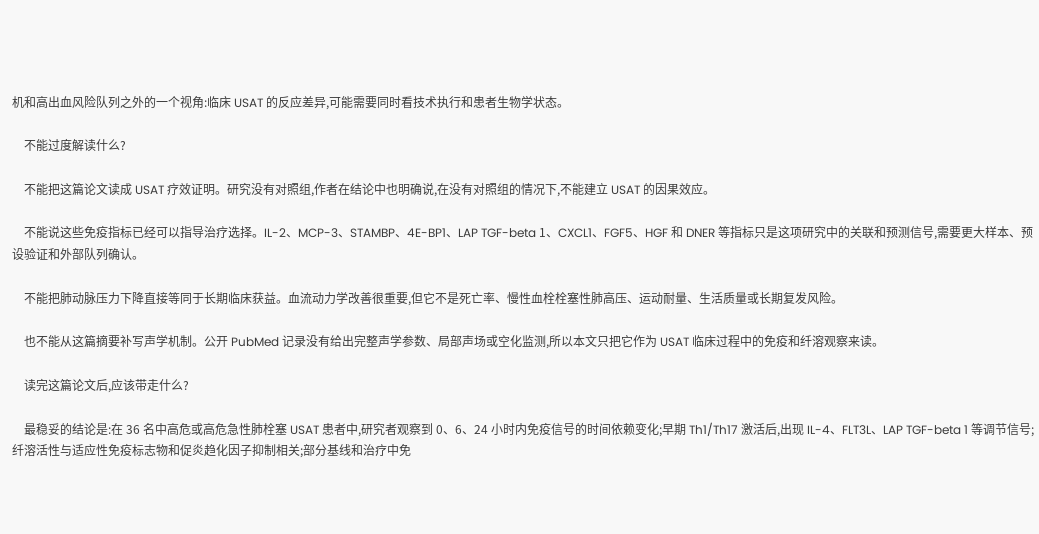机和高出血风险队列之外的一个视角:临床 USAT 的反应差异,可能需要同时看技术执行和患者生物学状态。

    不能过度解读什么?

    不能把这篇论文读成 USAT 疗效证明。研究没有对照组,作者在结论中也明确说,在没有对照组的情况下,不能建立 USAT 的因果效应。

    不能说这些免疫指标已经可以指导治疗选择。IL-2、MCP-3、STAMBP、4E-BP1、LAP TGF-beta 1、CXCL1、FGF5、HGF 和 DNER 等指标只是这项研究中的关联和预测信号,需要更大样本、预设验证和外部队列确认。

    不能把肺动脉压力下降直接等同于长期临床获益。血流动力学改善很重要,但它不是死亡率、慢性血栓栓塞性肺高压、运动耐量、生活质量或长期复发风险。

    也不能从这篇摘要补写声学机制。公开 PubMed 记录没有给出完整声学参数、局部声场或空化监测,所以本文只把它作为 USAT 临床过程中的免疫和纤溶观察来读。

    读完这篇论文后,应该带走什么?

    最稳妥的结论是:在 36 名中高危或高危急性肺栓塞 USAT 患者中,研究者观察到 0、6、24 小时内免疫信号的时间依赖变化;早期 Th1/Th17 激活后,出现 IL-4、FLT3L、LAP TGF-beta 1 等调节信号;纤溶活性与适应性免疫标志物和促炎趋化因子抑制相关;部分基线和治疗中免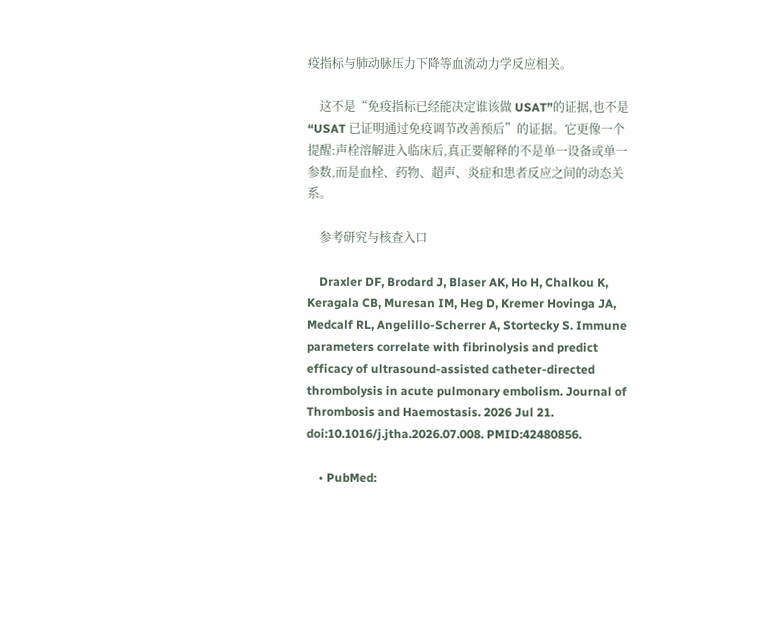疫指标与肺动脉压力下降等血流动力学反应相关。

    这不是“免疫指标已经能决定谁该做 USAT”的证据,也不是“USAT 已证明通过免疫调节改善预后”的证据。它更像一个提醒:声栓溶解进入临床后,真正要解释的不是单一设备或单一参数,而是血栓、药物、超声、炎症和患者反应之间的动态关系。

    参考研究与核查入口

    Draxler DF, Brodard J, Blaser AK, Ho H, Chalkou K, Keragala CB, Muresan IM, Heg D, Kremer Hovinga JA, Medcalf RL, Angelillo-Scherrer A, Stortecky S. Immune parameters correlate with fibrinolysis and predict efficacy of ultrasound-assisted catheter-directed thrombolysis in acute pulmonary embolism. Journal of Thrombosis and Haemostasis. 2026 Jul 21. doi:10.1016/j.jtha.2026.07.008. PMID:42480856.

    • PubMed: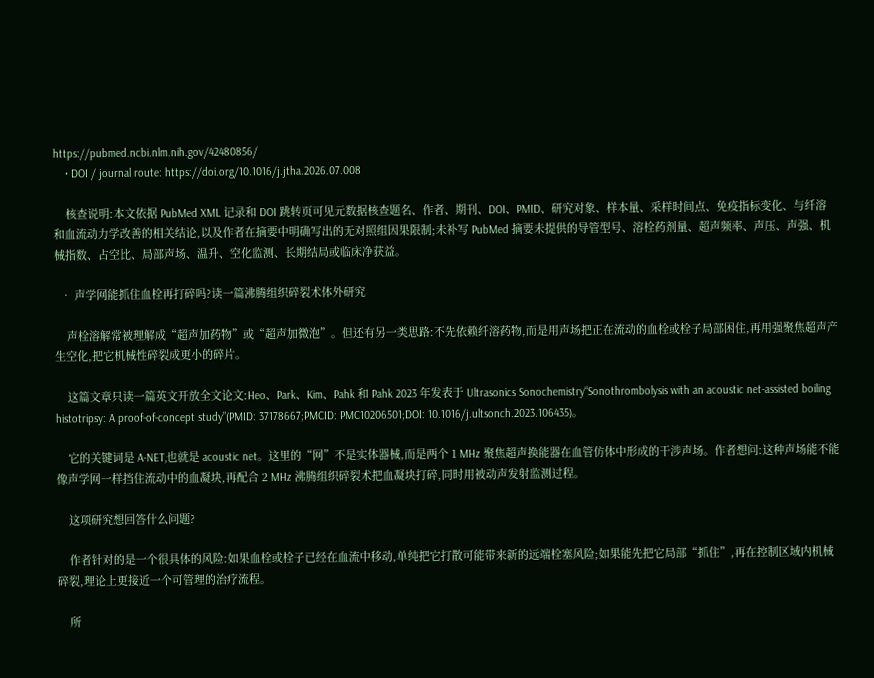https://pubmed.ncbi.nlm.nih.gov/42480856/
    • DOI / journal route: https://doi.org/10.1016/j.jtha.2026.07.008

    核查说明:本文依据 PubMed XML 记录和 DOI 跳转页可见元数据核查题名、作者、期刊、DOI、PMID、研究对象、样本量、采样时间点、免疫指标变化、与纤溶和血流动力学改善的相关结论,以及作者在摘要中明确写出的无对照组因果限制;未补写 PubMed 摘要未提供的导管型号、溶栓药剂量、超声频率、声压、声强、机械指数、占空比、局部声场、温升、空化监测、长期结局或临床净获益。

  • 声学网能抓住血栓再打碎吗?读一篇沸腾组织碎裂术体外研究

    声栓溶解常被理解成“超声加药物”或“超声加微泡”。但还有另一类思路:不先依赖纤溶药物,而是用声场把正在流动的血栓或栓子局部困住,再用强聚焦超声产生空化,把它机械性碎裂成更小的碎片。

    这篇文章只读一篇英文开放全文论文:Heo、Park、Kim、Pahk 和 Pahk 2023 年发表于 Ultrasonics Sonochemistry“Sonothrombolysis with an acoustic net-assisted boiling histotripsy: A proof-of-concept study”(PMID: 37178667;PMCID: PMC10206501;DOI: 10.1016/j.ultsonch.2023.106435)。

    它的关键词是 A-NET,也就是 acoustic net。这里的“网”不是实体器械,而是两个 1 MHz 聚焦超声换能器在血管仿体中形成的干涉声场。作者想问:这种声场能不能像声学网一样挡住流动中的血凝块,再配合 2 MHz 沸腾组织碎裂术把血凝块打碎,同时用被动声发射监测过程。

    这项研究想回答什么问题?

    作者针对的是一个很具体的风险:如果血栓或栓子已经在血流中移动,单纯把它打散可能带来新的远端栓塞风险;如果能先把它局部“抓住”,再在控制区域内机械碎裂,理论上更接近一个可管理的治疗流程。

    所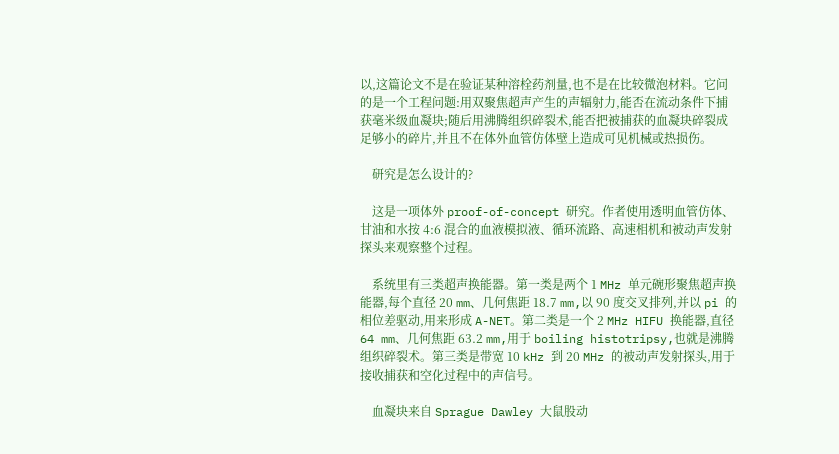以,这篇论文不是在验证某种溶栓药剂量,也不是在比较微泡材料。它问的是一个工程问题:用双聚焦超声产生的声辐射力,能否在流动条件下捕获毫米级血凝块;随后用沸腾组织碎裂术,能否把被捕获的血凝块碎裂成足够小的碎片,并且不在体外血管仿体壁上造成可见机械或热损伤。

    研究是怎么设计的?

    这是一项体外 proof-of-concept 研究。作者使用透明血管仿体、甘油和水按 4:6 混合的血液模拟液、循环流路、高速相机和被动声发射探头来观察整个过程。

    系统里有三类超声换能器。第一类是两个 1 MHz 单元碗形聚焦超声换能器,每个直径 20 mm、几何焦距 18.7 mm,以 90 度交叉排列,并以 pi 的相位差驱动,用来形成 A-NET。第二类是一个 2 MHz HIFU 换能器,直径 64 mm、几何焦距 63.2 mm,用于 boiling histotripsy,也就是沸腾组织碎裂术。第三类是带宽 10 kHz 到 20 MHz 的被动声发射探头,用于接收捕获和空化过程中的声信号。

    血凝块来自 Sprague Dawley 大鼠股动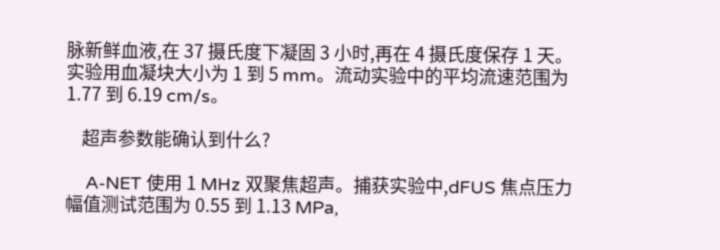脉新鲜血液,在 37 摄氏度下凝固 3 小时,再在 4 摄氏度保存 1 天。实验用血凝块大小为 1 到 5 mm。流动实验中的平均流速范围为 1.77 到 6.19 cm/s。

    超声参数能确认到什么?

    A-NET 使用 1 MHz 双聚焦超声。捕获实验中,dFUS 焦点压力幅值测试范围为 0.55 到 1.13 MPa,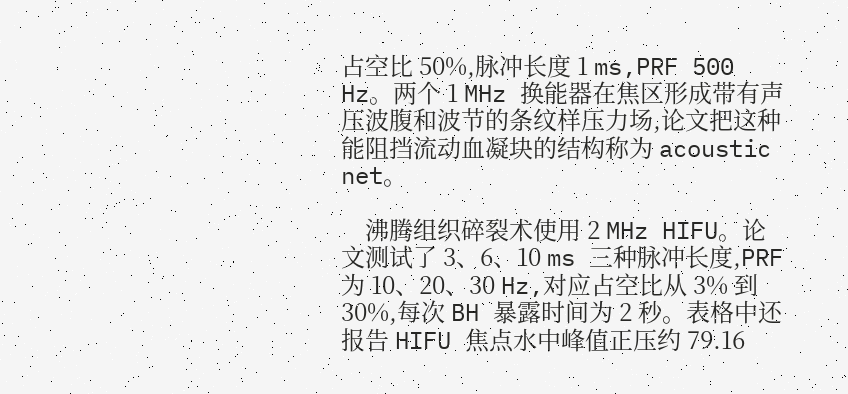占空比 50%,脉冲长度 1 ms,PRF 500 Hz。两个 1 MHz 换能器在焦区形成带有声压波腹和波节的条纹样压力场,论文把这种能阻挡流动血凝块的结构称为 acoustic net。

    沸腾组织碎裂术使用 2 MHz HIFU。论文测试了 3、6、10 ms 三种脉冲长度,PRF 为 10、20、30 Hz,对应占空比从 3% 到 30%,每次 BH 暴露时间为 2 秒。表格中还报告 HIFU 焦点水中峰值正压约 79.16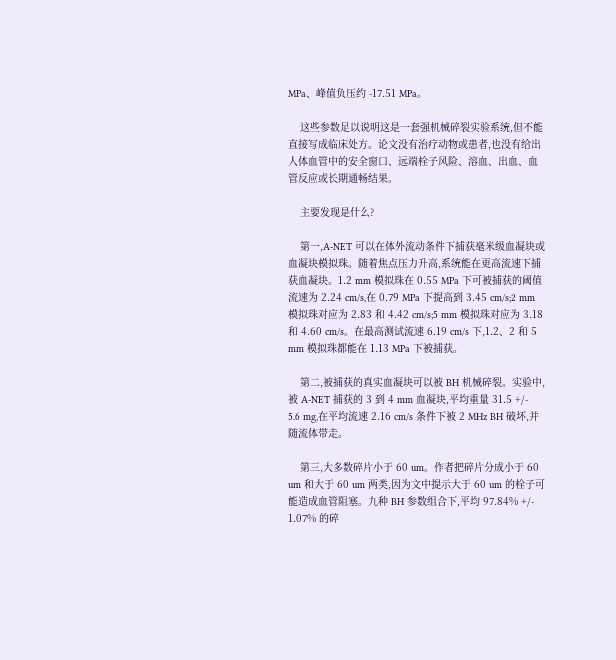MPa、峰值负压约 -17.51 MPa。

    这些参数足以说明这是一套强机械碎裂实验系统,但不能直接写成临床处方。论文没有治疗动物或患者,也没有给出人体血管中的安全窗口、远端栓子风险、溶血、出血、血管反应或长期通畅结果。

    主要发现是什么?

    第一,A-NET 可以在体外流动条件下捕获毫米级血凝块或血凝块模拟珠。随着焦点压力升高,系统能在更高流速下捕获血凝块。1.2 mm 模拟珠在 0.55 MPa 下可被捕获的阈值流速为 2.24 cm/s,在 0.79 MPa 下提高到 3.45 cm/s;2 mm 模拟珠对应为 2.83 和 4.42 cm/s;5 mm 模拟珠对应为 3.18 和 4.60 cm/s。在最高测试流速 6.19 cm/s 下,1.2、2 和 5 mm 模拟珠都能在 1.13 MPa 下被捕获。

    第二,被捕获的真实血凝块可以被 BH 机械碎裂。实验中,被 A-NET 捕获的 3 到 4 mm 血凝块,平均重量 31.5 +/- 5.6 mg,在平均流速 2.16 cm/s 条件下被 2 MHz BH 破坏,并随流体带走。

    第三,大多数碎片小于 60 um。作者把碎片分成小于 60 um 和大于 60 um 两类,因为文中提示大于 60 um 的栓子可能造成血管阻塞。九种 BH 参数组合下,平均 97.84% +/- 1.07% 的碎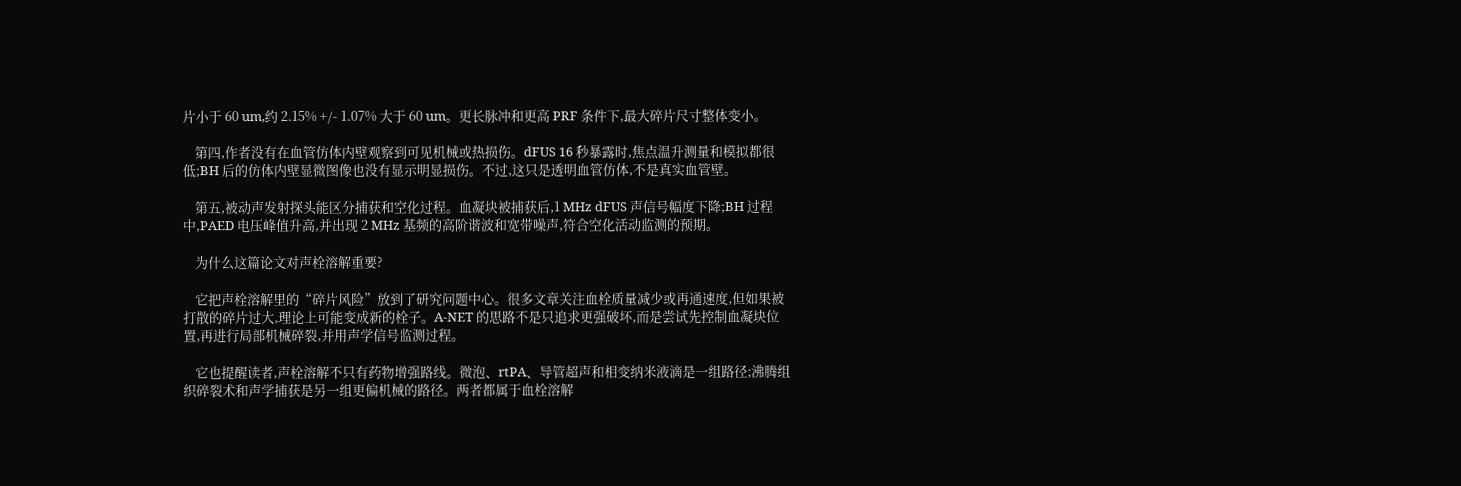片小于 60 um,约 2.15% +/- 1.07% 大于 60 um。更长脉冲和更高 PRF 条件下,最大碎片尺寸整体变小。

    第四,作者没有在血管仿体内壁观察到可见机械或热损伤。dFUS 16 秒暴露时,焦点温升测量和模拟都很低;BH 后的仿体内壁显微图像也没有显示明显损伤。不过,这只是透明血管仿体,不是真实血管壁。

    第五,被动声发射探头能区分捕获和空化过程。血凝块被捕获后,1 MHz dFUS 声信号幅度下降;BH 过程中,PAED 电压峰值升高,并出现 2 MHz 基频的高阶谐波和宽带噪声,符合空化活动监测的预期。

    为什么这篇论文对声栓溶解重要?

    它把声栓溶解里的“碎片风险”放到了研究问题中心。很多文章关注血栓质量减少或再通速度,但如果被打散的碎片过大,理论上可能变成新的栓子。A-NET 的思路不是只追求更强破坏,而是尝试先控制血凝块位置,再进行局部机械碎裂,并用声学信号监测过程。

    它也提醒读者,声栓溶解不只有药物增强路线。微泡、rtPA、导管超声和相变纳米液滴是一组路径;沸腾组织碎裂术和声学捕获是另一组更偏机械的路径。两者都属于血栓溶解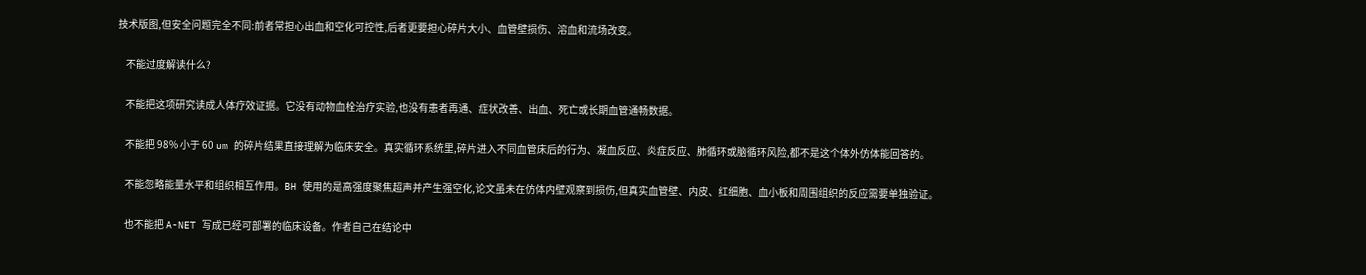技术版图,但安全问题完全不同:前者常担心出血和空化可控性,后者更要担心碎片大小、血管壁损伤、溶血和流场改变。

    不能过度解读什么?

    不能把这项研究读成人体疗效证据。它没有动物血栓治疗实验,也没有患者再通、症状改善、出血、死亡或长期血管通畅数据。

    不能把 98% 小于 60 um 的碎片结果直接理解为临床安全。真实循环系统里,碎片进入不同血管床后的行为、凝血反应、炎症反应、肺循环或脑循环风险,都不是这个体外仿体能回答的。

    不能忽略能量水平和组织相互作用。BH 使用的是高强度聚焦超声并产生强空化,论文虽未在仿体内壁观察到损伤,但真实血管壁、内皮、红细胞、血小板和周围组织的反应需要单独验证。

    也不能把 A-NET 写成已经可部署的临床设备。作者自己在结论中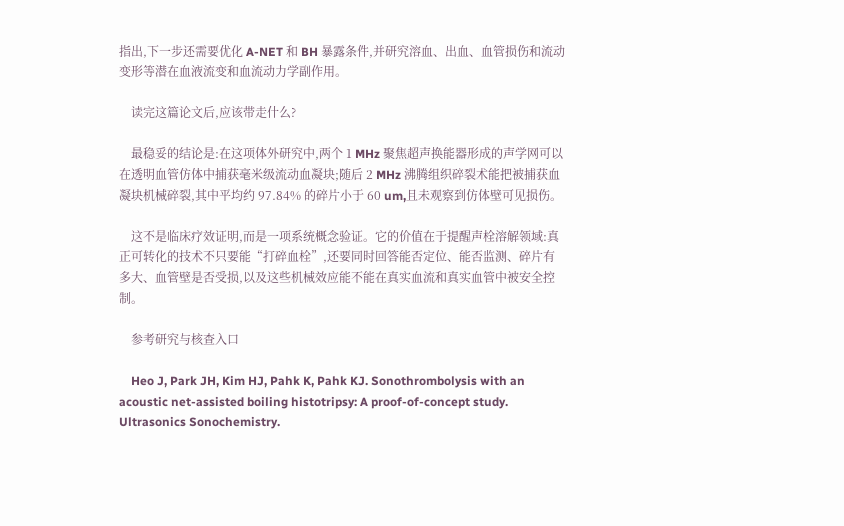指出,下一步还需要优化 A-NET 和 BH 暴露条件,并研究溶血、出血、血管损伤和流动变形等潜在血液流变和血流动力学副作用。

    读完这篇论文后,应该带走什么?

    最稳妥的结论是:在这项体外研究中,两个 1 MHz 聚焦超声换能器形成的声学网可以在透明血管仿体中捕获毫米级流动血凝块;随后 2 MHz 沸腾组织碎裂术能把被捕获血凝块机械碎裂,其中平均约 97.84% 的碎片小于 60 um,且未观察到仿体壁可见损伤。

    这不是临床疗效证明,而是一项系统概念验证。它的价值在于提醒声栓溶解领域:真正可转化的技术不只要能“打碎血栓”,还要同时回答能否定位、能否监测、碎片有多大、血管壁是否受损,以及这些机械效应能不能在真实血流和真实血管中被安全控制。

    参考研究与核查入口

    Heo J, Park JH, Kim HJ, Pahk K, Pahk KJ. Sonothrombolysis with an acoustic net-assisted boiling histotripsy: A proof-of-concept study. Ultrasonics Sonochemistry.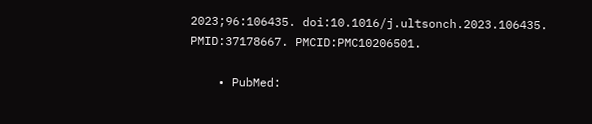2023;96:106435. doi:10.1016/j.ultsonch.2023.106435. PMID:37178667. PMCID:PMC10206501.

    • PubMed: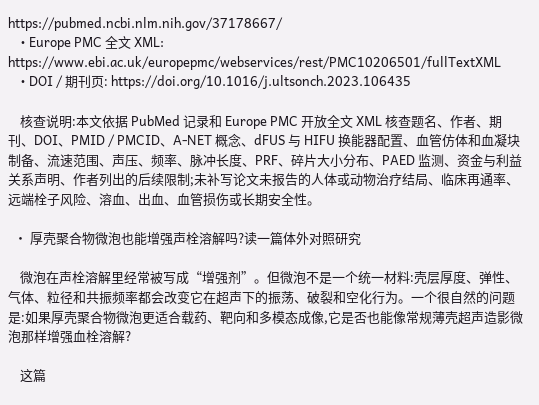https://pubmed.ncbi.nlm.nih.gov/37178667/
    • Europe PMC 全文 XML: https://www.ebi.ac.uk/europepmc/webservices/rest/PMC10206501/fullTextXML
    • DOI / 期刊页: https://doi.org/10.1016/j.ultsonch.2023.106435

    核查说明:本文依据 PubMed 记录和 Europe PMC 开放全文 XML 核查题名、作者、期刊、DOI、PMID / PMCID、A-NET 概念、dFUS 与 HIFU 换能器配置、血管仿体和血凝块制备、流速范围、声压、频率、脉冲长度、PRF、碎片大小分布、PAED 监测、资金与利益关系声明、作者列出的后续限制;未补写论文未报告的人体或动物治疗结局、临床再通率、远端栓子风险、溶血、出血、血管损伤或长期安全性。

  • 厚壳聚合物微泡也能增强声栓溶解吗?读一篇体外对照研究

    微泡在声栓溶解里经常被写成“增强剂”。但微泡不是一个统一材料:壳层厚度、弹性、气体、粒径和共振频率都会改变它在超声下的振荡、破裂和空化行为。一个很自然的问题是:如果厚壳聚合物微泡更适合载药、靶向和多模态成像,它是否也能像常规薄壳超声造影微泡那样增强血栓溶解?

    这篇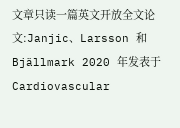文章只读一篇英文开放全文论文:Janjic、Larsson 和 Bjällmark 2020 年发表于 Cardiovascular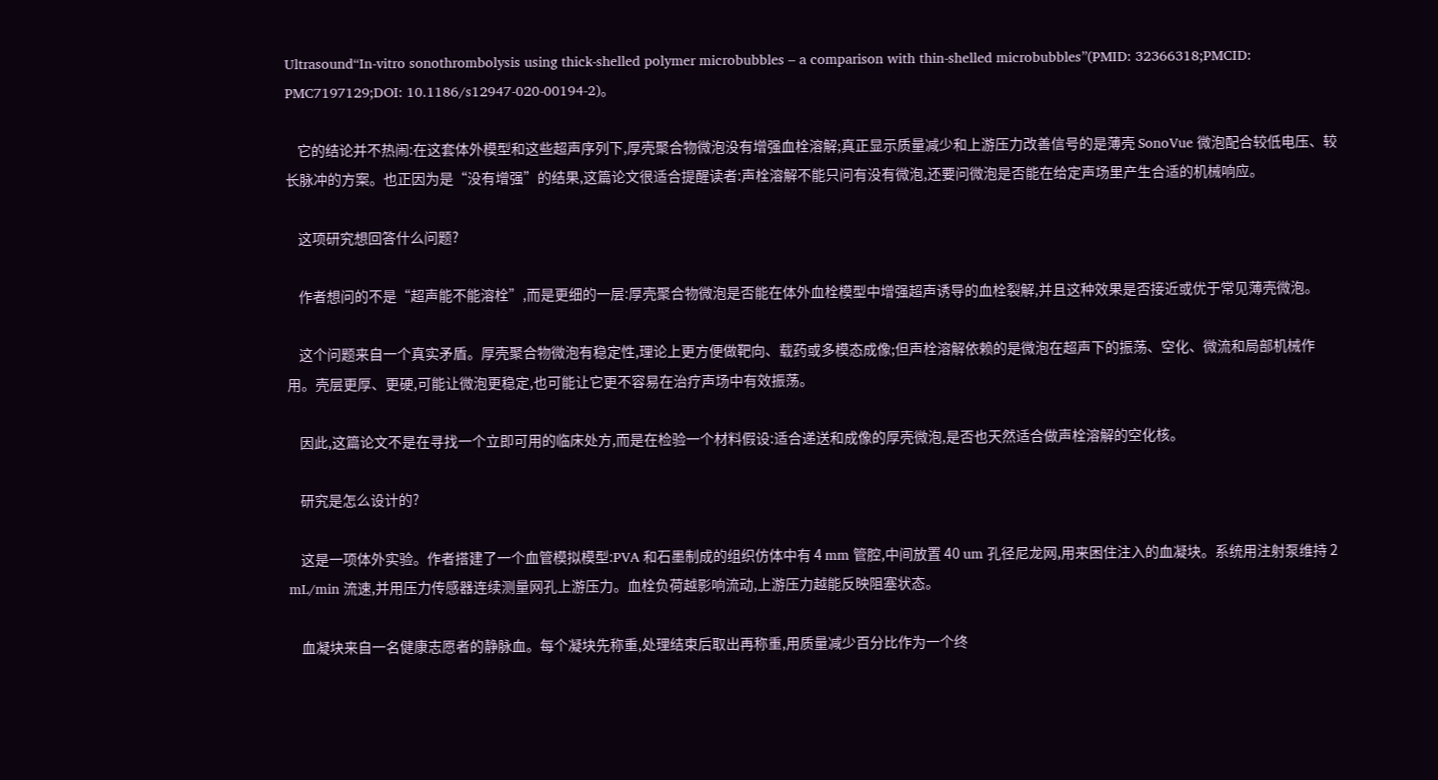Ultrasound“In-vitro sonothrombolysis using thick-shelled polymer microbubbles – a comparison with thin-shelled microbubbles”(PMID: 32366318;PMCID: PMC7197129;DOI: 10.1186/s12947-020-00194-2)。

    它的结论并不热闹:在这套体外模型和这些超声序列下,厚壳聚合物微泡没有增强血栓溶解;真正显示质量减少和上游压力改善信号的是薄壳 SonoVue 微泡配合较低电压、较长脉冲的方案。也正因为是“没有增强”的结果,这篇论文很适合提醒读者:声栓溶解不能只问有没有微泡,还要问微泡是否能在给定声场里产生合适的机械响应。

    这项研究想回答什么问题?

    作者想问的不是“超声能不能溶栓”,而是更细的一层:厚壳聚合物微泡是否能在体外血栓模型中增强超声诱导的血栓裂解,并且这种效果是否接近或优于常见薄壳微泡。

    这个问题来自一个真实矛盾。厚壳聚合物微泡有稳定性,理论上更方便做靶向、载药或多模态成像;但声栓溶解依赖的是微泡在超声下的振荡、空化、微流和局部机械作用。壳层更厚、更硬,可能让微泡更稳定,也可能让它更不容易在治疗声场中有效振荡。

    因此,这篇论文不是在寻找一个立即可用的临床处方,而是在检验一个材料假设:适合递送和成像的厚壳微泡,是否也天然适合做声栓溶解的空化核。

    研究是怎么设计的?

    这是一项体外实验。作者搭建了一个血管模拟模型:PVA 和石墨制成的组织仿体中有 4 mm 管腔,中间放置 40 um 孔径尼龙网,用来困住注入的血凝块。系统用注射泵维持 2 mL/min 流速,并用压力传感器连续测量网孔上游压力。血栓负荷越影响流动,上游压力越能反映阻塞状态。

    血凝块来自一名健康志愿者的静脉血。每个凝块先称重,处理结束后取出再称重,用质量减少百分比作为一个终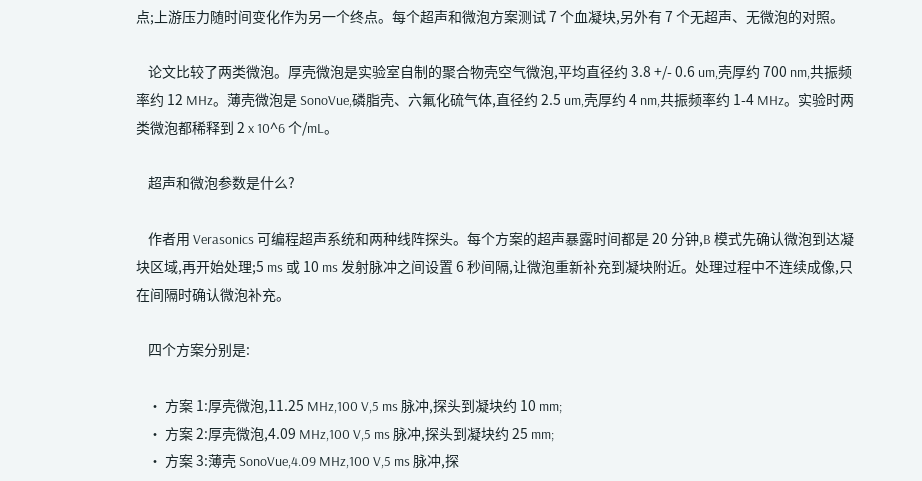点;上游压力随时间变化作为另一个终点。每个超声和微泡方案测试 7 个血凝块,另外有 7 个无超声、无微泡的对照。

    论文比较了两类微泡。厚壳微泡是实验室自制的聚合物壳空气微泡,平均直径约 3.8 +/- 0.6 um,壳厚约 700 nm,共振频率约 12 MHz。薄壳微泡是 SonoVue,磷脂壳、六氟化硫气体,直径约 2.5 um,壳厚约 4 nm,共振频率约 1-4 MHz。实验时两类微泡都稀释到 2 x 10^6 个/mL。

    超声和微泡参数是什么?

    作者用 Verasonics 可编程超声系统和两种线阵探头。每个方案的超声暴露时间都是 20 分钟,B 模式先确认微泡到达凝块区域,再开始处理;5 ms 或 10 ms 发射脉冲之间设置 6 秒间隔,让微泡重新补充到凝块附近。处理过程中不连续成像,只在间隔时确认微泡补充。

    四个方案分别是:

    • 方案 1:厚壳微泡,11.25 MHz,100 V,5 ms 脉冲,探头到凝块约 10 mm;
    • 方案 2:厚壳微泡,4.09 MHz,100 V,5 ms 脉冲,探头到凝块约 25 mm;
    • 方案 3:薄壳 SonoVue,4.09 MHz,100 V,5 ms 脉冲,探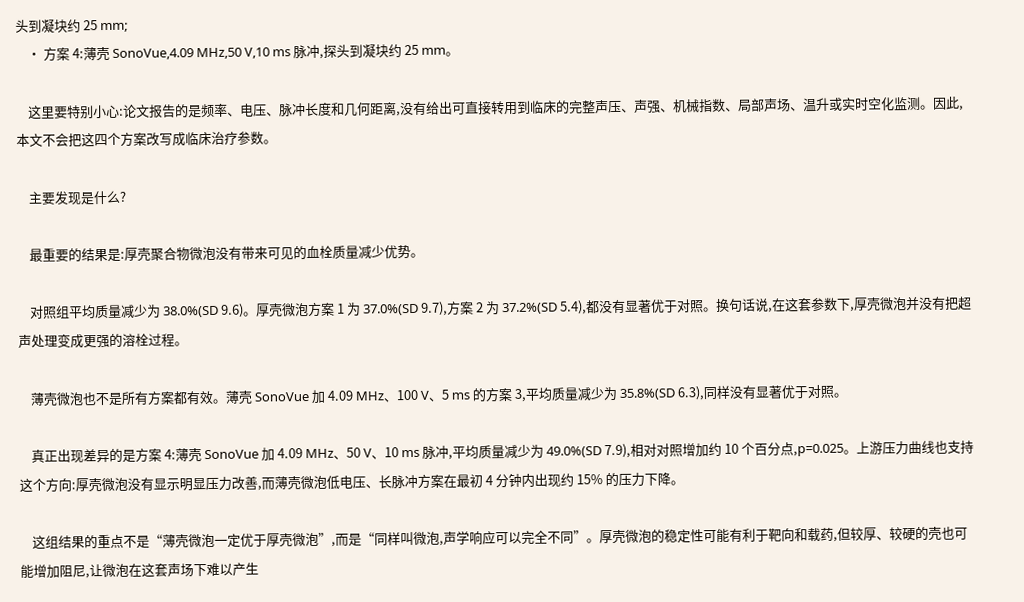头到凝块约 25 mm;
    • 方案 4:薄壳 SonoVue,4.09 MHz,50 V,10 ms 脉冲,探头到凝块约 25 mm。

    这里要特别小心:论文报告的是频率、电压、脉冲长度和几何距离,没有给出可直接转用到临床的完整声压、声强、机械指数、局部声场、温升或实时空化监测。因此,本文不会把这四个方案改写成临床治疗参数。

    主要发现是什么?

    最重要的结果是:厚壳聚合物微泡没有带来可见的血栓质量减少优势。

    对照组平均质量减少为 38.0%(SD 9.6)。厚壳微泡方案 1 为 37.0%(SD 9.7),方案 2 为 37.2%(SD 5.4),都没有显著优于对照。换句话说,在这套参数下,厚壳微泡并没有把超声处理变成更强的溶栓过程。

    薄壳微泡也不是所有方案都有效。薄壳 SonoVue 加 4.09 MHz、100 V、5 ms 的方案 3,平均质量减少为 35.8%(SD 6.3),同样没有显著优于对照。

    真正出现差异的是方案 4:薄壳 SonoVue 加 4.09 MHz、50 V、10 ms 脉冲,平均质量减少为 49.0%(SD 7.9),相对对照增加约 10 个百分点,p=0.025。上游压力曲线也支持这个方向:厚壳微泡没有显示明显压力改善,而薄壳微泡低电压、长脉冲方案在最初 4 分钟内出现约 15% 的压力下降。

    这组结果的重点不是“薄壳微泡一定优于厚壳微泡”,而是“同样叫微泡,声学响应可以完全不同”。厚壳微泡的稳定性可能有利于靶向和载药,但较厚、较硬的壳也可能增加阻尼,让微泡在这套声场下难以产生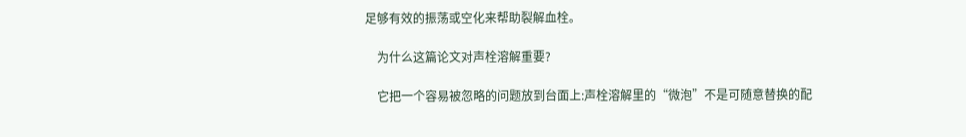足够有效的振荡或空化来帮助裂解血栓。

    为什么这篇论文对声栓溶解重要?

    它把一个容易被忽略的问题放到台面上:声栓溶解里的“微泡”不是可随意替换的配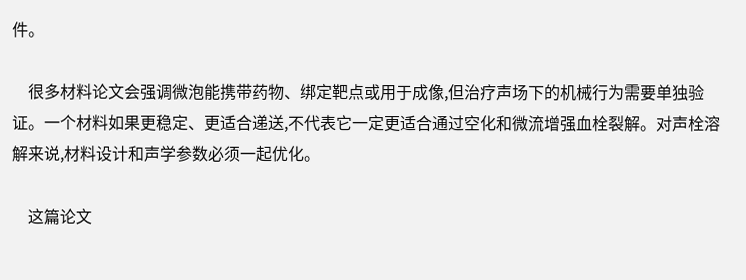件。

    很多材料论文会强调微泡能携带药物、绑定靶点或用于成像,但治疗声场下的机械行为需要单独验证。一个材料如果更稳定、更适合递送,不代表它一定更适合通过空化和微流增强血栓裂解。对声栓溶解来说,材料设计和声学参数必须一起优化。

    这篇论文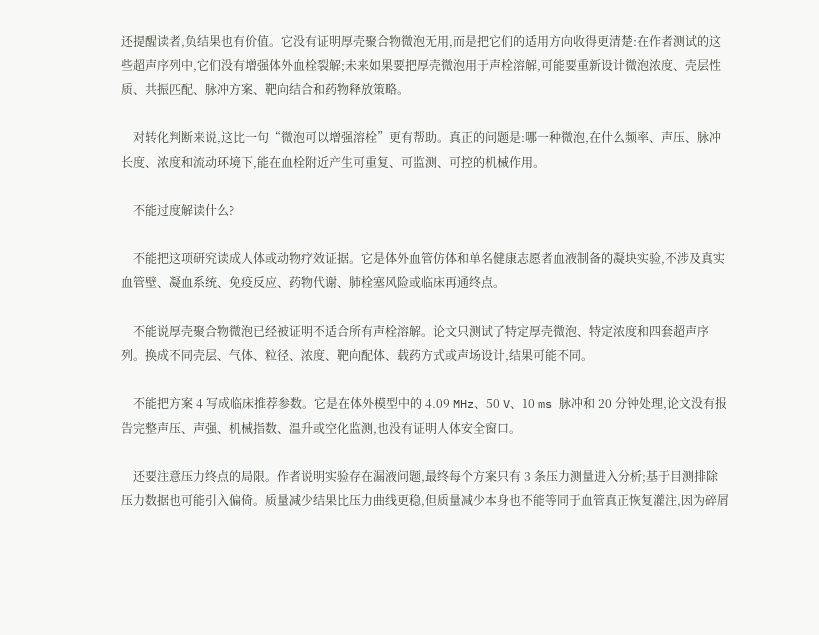还提醒读者,负结果也有价值。它没有证明厚壳聚合物微泡无用,而是把它们的适用方向收得更清楚:在作者测试的这些超声序列中,它们没有增强体外血栓裂解;未来如果要把厚壳微泡用于声栓溶解,可能要重新设计微泡浓度、壳层性质、共振匹配、脉冲方案、靶向结合和药物释放策略。

    对转化判断来说,这比一句“微泡可以增强溶栓”更有帮助。真正的问题是:哪一种微泡,在什么频率、声压、脉冲长度、浓度和流动环境下,能在血栓附近产生可重复、可监测、可控的机械作用。

    不能过度解读什么?

    不能把这项研究读成人体或动物疗效证据。它是体外血管仿体和单名健康志愿者血液制备的凝块实验,不涉及真实血管壁、凝血系统、免疫反应、药物代谢、肺栓塞风险或临床再通终点。

    不能说厚壳聚合物微泡已经被证明不适合所有声栓溶解。论文只测试了特定厚壳微泡、特定浓度和四套超声序列。换成不同壳层、气体、粒径、浓度、靶向配体、载药方式或声场设计,结果可能不同。

    不能把方案 4 写成临床推荐参数。它是在体外模型中的 4.09 MHz、50 V、10 ms 脉冲和 20 分钟处理,论文没有报告完整声压、声强、机械指数、温升或空化监测,也没有证明人体安全窗口。

    还要注意压力终点的局限。作者说明实验存在漏液问题,最终每个方案只有 3 条压力测量进入分析;基于目测排除压力数据也可能引入偏倚。质量减少结果比压力曲线更稳,但质量减少本身也不能等同于血管真正恢复灌注,因为碎屑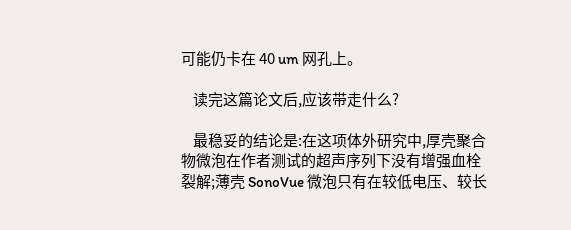可能仍卡在 40 um 网孔上。

    读完这篇论文后,应该带走什么?

    最稳妥的结论是:在这项体外研究中,厚壳聚合物微泡在作者测试的超声序列下没有增强血栓裂解;薄壳 SonoVue 微泡只有在较低电压、较长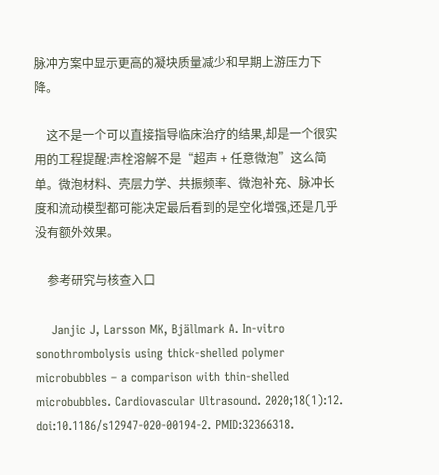脉冲方案中显示更高的凝块质量减少和早期上游压力下降。

    这不是一个可以直接指导临床治疗的结果,却是一个很实用的工程提醒:声栓溶解不是“超声 + 任意微泡”这么简单。微泡材料、壳层力学、共振频率、微泡补充、脉冲长度和流动模型都可能决定最后看到的是空化增强,还是几乎没有额外效果。

    参考研究与核查入口

    Janjic J, Larsson MK, Bjällmark A. In-vitro sonothrombolysis using thick-shelled polymer microbubbles – a comparison with thin-shelled microbubbles. Cardiovascular Ultrasound. 2020;18(1):12. doi:10.1186/s12947-020-00194-2. PMID:32366318.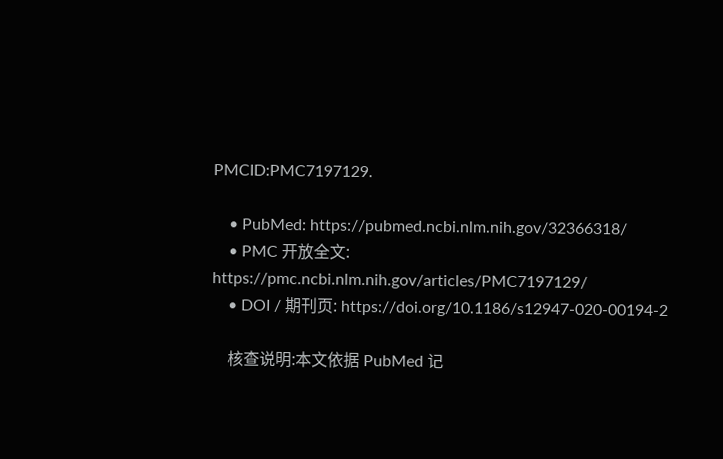PMCID:PMC7197129.

    • PubMed: https://pubmed.ncbi.nlm.nih.gov/32366318/
    • PMC 开放全文: https://pmc.ncbi.nlm.nih.gov/articles/PMC7197129/
    • DOI / 期刊页: https://doi.org/10.1186/s12947-020-00194-2

    核查说明:本文依据 PubMed 记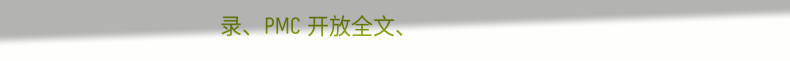录、PMC 开放全文、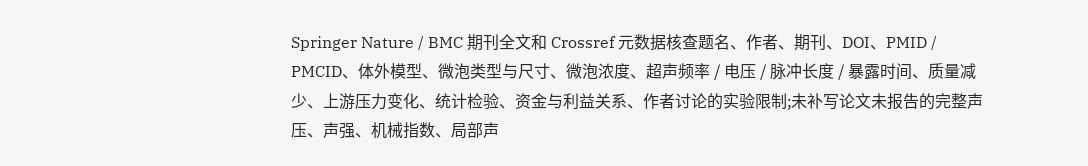Springer Nature / BMC 期刊全文和 Crossref 元数据核查题名、作者、期刊、DOI、PMID / PMCID、体外模型、微泡类型与尺寸、微泡浓度、超声频率 / 电压 / 脉冲长度 / 暴露时间、质量减少、上游压力变化、统计检验、资金与利益关系、作者讨论的实验限制;未补写论文未报告的完整声压、声强、机械指数、局部声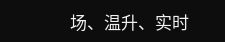场、温升、实时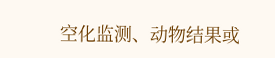空化监测、动物结果或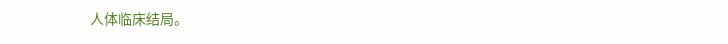人体临床结局。